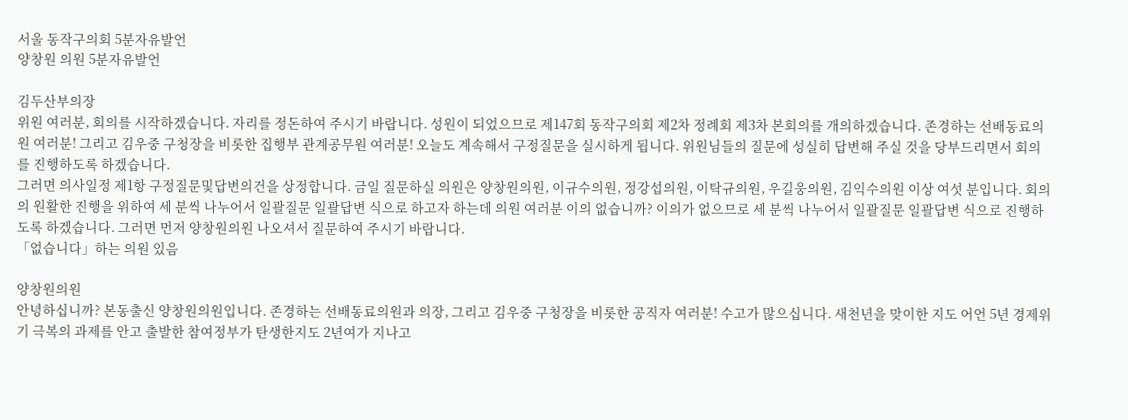서울 동작구의회 5분자유발언
양창원 의원 5분자유발언

김두산부의장
위원 여러분, 회의를 시작하겠습니다. 자리를 정돈하여 주시기 바랍니다. 성원이 되었으므로 제147회 동작구의회 제2차 정례회 제3차 본회의를 개의하겠습니다. 존경하는 선배동료의원 여러분! 그리고 김우중 구청장을 비롯한 집행부 관계공무원 여러분! 오늘도 계속해서 구정질문을 실시하게 됩니다. 위원님들의 질문에 성실히 답변해 주실 것을 당부드리면서 회의를 진행하도록 하겠습니다.
그러면 의사일정 제1항 구정질문및답변의건을 상정합니다. 금일 질문하실 의원은 양창원의원, 이규수의원, 정강섭의원, 이탁규의원, 우길웅의원, 김익수의원 이상 여섯 분입니다. 회의의 원활한 진행을 위하여 세 분씩 나누어서 일괄질문 일괄답변 식으로 하고자 하는데 의원 여러분 이의 없습니까? 이의가 없으므로 세 분씩 나누어서 일괄질문 일괄답변 식으로 진행하도록 하겠습니다. 그러면 먼저 양창원의원 나오셔서 질문하여 주시기 바랍니다.
「없습니다」하는 의원 있음

양창원의원
안녕하십니까? 본동출신 양창원의원입니다. 존경하는 선배동료의원과 의장, 그리고 김우중 구청장을 비롯한 공직자 여러분! 수고가 많으십니다. 새천년을 맞이한 지도 어언 5년 경제위기 극복의 과제를 안고 출발한 참여정부가 탄생한지도 2년여가 지나고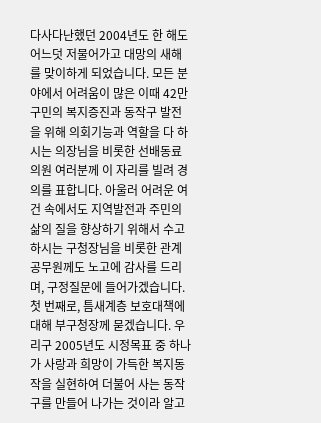다사다난했던 2004년도 한 해도 어느덧 저물어가고 대망의 새해를 맞이하게 되었습니다. 모든 분야에서 어려움이 많은 이때 42만 구민의 복지증진과 동작구 발전을 위해 의회기능과 역할을 다 하시는 의장님을 비롯한 선배동료의원 여러분께 이 자리를 빌려 경의를 표합니다. 아울러 어려운 여건 속에서도 지역발전과 주민의 삶의 질을 향상하기 위해서 수고하시는 구청장님을 비롯한 관계공무원께도 노고에 감사를 드리며, 구정질문에 들어가겠습니다. 첫 번째로, 틈새계층 보호대책에 대해 부구청장께 묻겠습니다. 우리구 2005년도 시정목표 중 하나가 사랑과 희망이 가득한 복지동작을 실현하여 더불어 사는 동작구를 만들어 나가는 것이라 알고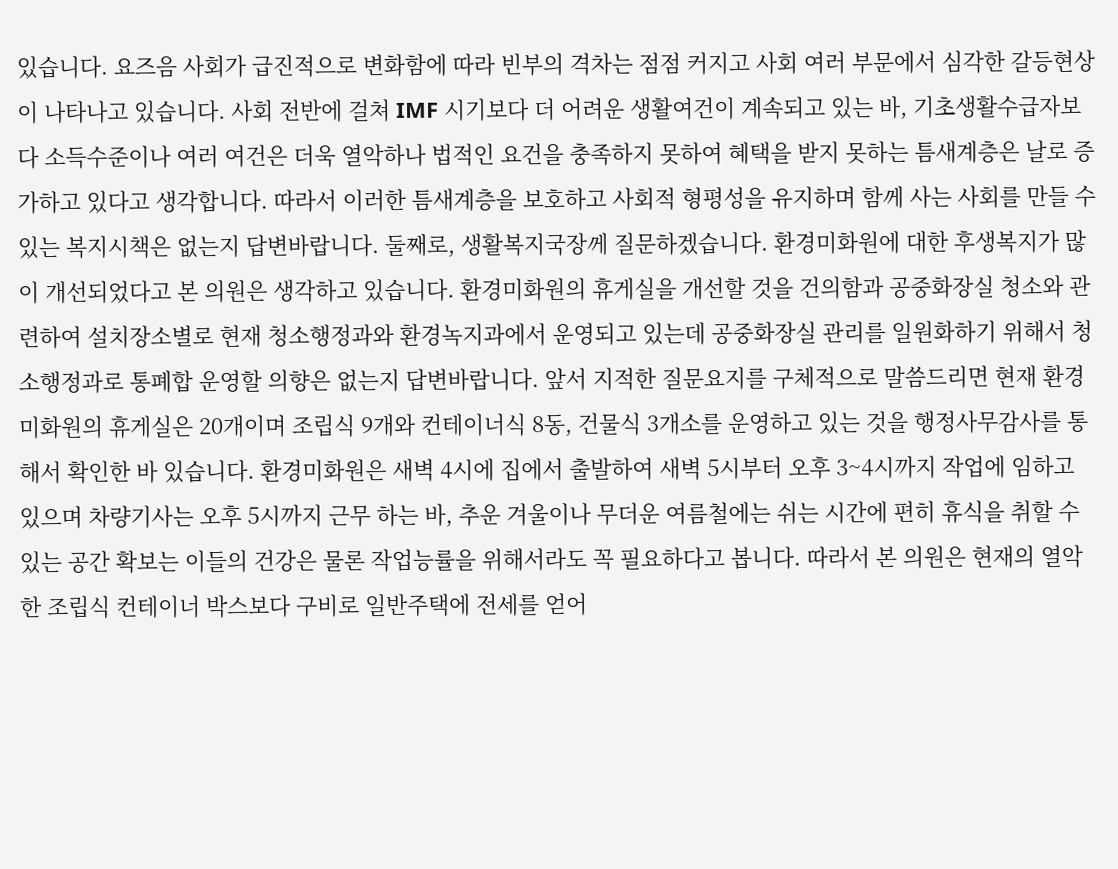있습니다. 요즈음 사회가 급진적으로 변화함에 따라 빈부의 격차는 점점 커지고 사회 여러 부문에서 심각한 갈등현상이 나타나고 있습니다. 사회 전반에 걸쳐 IMF 시기보다 더 어려운 생활여건이 계속되고 있는 바, 기초생활수급자보다 소득수준이나 여러 여건은 더욱 열악하나 법적인 요건을 충족하지 못하여 혜택을 받지 못하는 틈새계층은 날로 증가하고 있다고 생각합니다. 따라서 이러한 틈새계층을 보호하고 사회적 형평성을 유지하며 함께 사는 사회를 만들 수 있는 복지시책은 없는지 답변바랍니다. 둘째로, 생활복지국장께 질문하겠습니다. 환경미화원에 대한 후생복지가 많이 개선되었다고 본 의원은 생각하고 있습니다. 환경미화원의 휴게실을 개선할 것을 건의함과 공중화장실 청소와 관련하여 설치장소별로 현재 청소행정과와 환경녹지과에서 운영되고 있는데 공중화장실 관리를 일원화하기 위해서 청소행정과로 통폐합 운영할 의향은 없는지 답변바랍니다. 앞서 지적한 질문요지를 구체적으로 말씀드리면 현재 환경미화원의 휴게실은 20개이며 조립식 9개와 컨테이너식 8동, 건물식 3개소를 운영하고 있는 것을 행정사무감사를 통해서 확인한 바 있습니다. 환경미화원은 새벽 4시에 집에서 출발하여 새벽 5시부터 오후 3~4시까지 작업에 임하고 있으며 차량기사는 오후 5시까지 근무 하는 바, 추운 겨울이나 무더운 여름철에는 쉬는 시간에 편히 휴식을 취할 수 있는 공간 확보는 이들의 건강은 물론 작업능률을 위해서라도 꼭 필요하다고 봅니다. 따라서 본 의원은 현재의 열악한 조립식 컨테이너 박스보다 구비로 일반주택에 전세를 얻어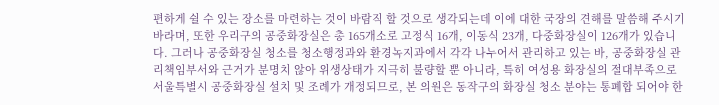편하게 쉴 수 있는 장소를 마련하는 것이 바람직 할 것으로 생각되는데 이에 대한 국장의 견해를 말씀해 주시기 바라며, 또한 우리구의 공중화장실은 총 165개소로 고정식 16개, 이동식 23개, 다중화장실이 126개가 있습니다. 그러나 공중화장실 청소를 청소행정과와 환경녹지과에서 각각 나누어서 관리하고 있는 바, 공중화장실 관리책임부서와 근거가 분명치 않아 위생상태가 지극히 불량할 뿐 아니라, 특히 여성용 화장실의 절대부족으로 서울특별시 공중화장실 설치 및 조례가 개정되므로, 본 의원은 동작구의 화장실 청소 분야는 통폐합 되어야 한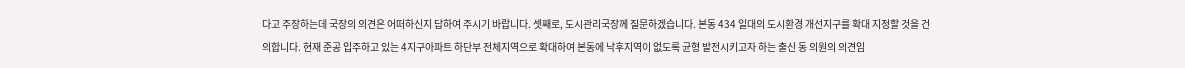다고 주장하는데 국장의 의견은 어떠하신지 답하여 주시기 바랍니다. 셋째로, 도시관리국장께 질문하겠습니다. 본동 434 일대의 도시환경 개선지구를 확대 지정할 것을 건의합니다. 현재 준공 입주하고 있는 4지구아파트 하단부 전체지역으로 확대하여 본동에 낙후지역이 없도록 균형 발전시키고자 하는 출신 동 의원의 의견임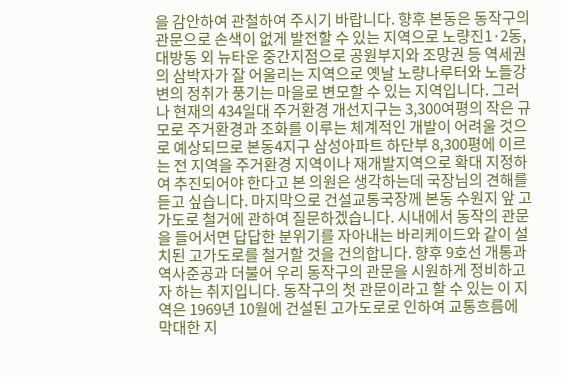을 감안하여 관철하여 주시기 바랍니다. 향후 본동은 동작구의 관문으로 손색이 없게 발전할 수 있는 지역으로 노량진1·2동, 대방동 외 뉴타운 중간지점으로 공원부지와 조망권 등 역세권의 삼박자가 잘 어울리는 지역으로 옛날 노량나루터와 노들강변의 정취가 풍기는 마을로 변모할 수 있는 지역입니다. 그러나 현재의 434일대 주거환경 개선지구는 3,300여평의 작은 규모로 주거환경과 조화를 이루는 체계적인 개발이 어려울 것으로 예상되므로 본동4지구 삼성아파트 하단부 8,300평에 이르는 전 지역을 주거환경 지역이나 재개발지역으로 확대 지정하여 추진되어야 한다고 본 의원은 생각하는데 국장님의 견해를 듣고 싶습니다. 마지막으로 건설교통국장께 본동 수원지 앞 고가도로 철거에 관하여 질문하겠습니다. 시내에서 동작의 관문을 들어서면 답답한 분위기를 자아내는 바리케이드와 같이 설치된 고가도로를 철거할 것을 건의합니다. 향후 9호선 개통과 역사준공과 더불어 우리 동작구의 관문을 시원하게 정비하고자 하는 취지입니다. 동작구의 첫 관문이라고 할 수 있는 이 지역은 1969년 10월에 건설된 고가도로로 인하여 교통흐름에 막대한 지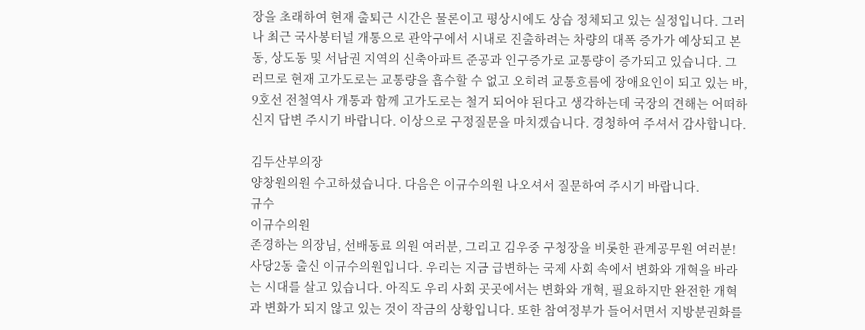장을 초래하여 현재 출퇴근 시간은 물론이고 평상시에도 상습 정체되고 있는 실정입니다. 그러나 최근 국사봉터널 개통으로 관악구에서 시내로 진출하려는 차량의 대폭 증가가 예상되고 본동, 상도동 및 서남권 지역의 신축아파트 준공과 인구증가로 교통량이 증가되고 있습니다. 그러므로 현재 고가도로는 교통량을 흡수할 수 없고 오히려 교통흐름에 장애요인이 되고 있는 바, 9호선 전철역사 개통과 함께 고가도로는 철거 되어야 된다고 생각하는데 국장의 견해는 어떠하신지 답변 주시기 바랍니다. 이상으로 구정질문을 마치겠습니다. 경청하여 주셔서 감사합니다.

김두산부의장
양창원의원 수고하셨습니다. 다음은 이규수의원 나오셔서 질문하여 주시기 바랍니다.
규수
이규수의원
존경하는 의장님, 선배동료 의원 여러분, 그리고 김우중 구청장을 비롯한 관계공무원 여러분! 사당2동 출신 이규수의원입니다. 우리는 지금 급변하는 국제 사회 속에서 변화와 개혁을 바라는 시대를 살고 있습니다. 아직도 우리 사회 곳곳에서는 변화와 개혁, 필요하지만 완전한 개혁과 변화가 되지 않고 있는 것이 작금의 상황입니다. 또한 참여정부가 들어서면서 지방분권화를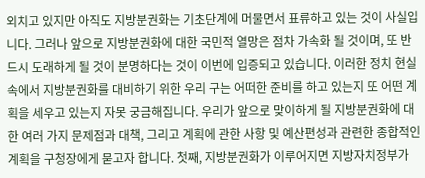외치고 있지만 아직도 지방분권화는 기초단계에 머물면서 표류하고 있는 것이 사실입니다. 그러나 앞으로 지방분권화에 대한 국민적 열망은 점차 가속화 될 것이며, 또 반드시 도래하게 될 것이 분명하다는 것이 이번에 입증되고 있습니다. 이러한 정치 현실 속에서 지방분권화를 대비하기 위한 우리 구는 어떠한 준비를 하고 있는지 또 어떤 계획을 세우고 있는지 자못 궁금해집니다. 우리가 앞으로 맞이하게 될 지방분권화에 대한 여러 가지 문제점과 대책, 그리고 계획에 관한 사항 및 예산편성과 관련한 종합적인 계획을 구청장에게 묻고자 합니다. 첫째, 지방분권화가 이루어지면 지방자치정부가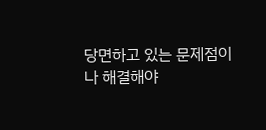당면하고 있는 문제점이나 해결해야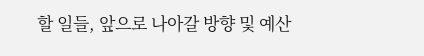할 일들, 앞으로 나아갈 방향 및 예산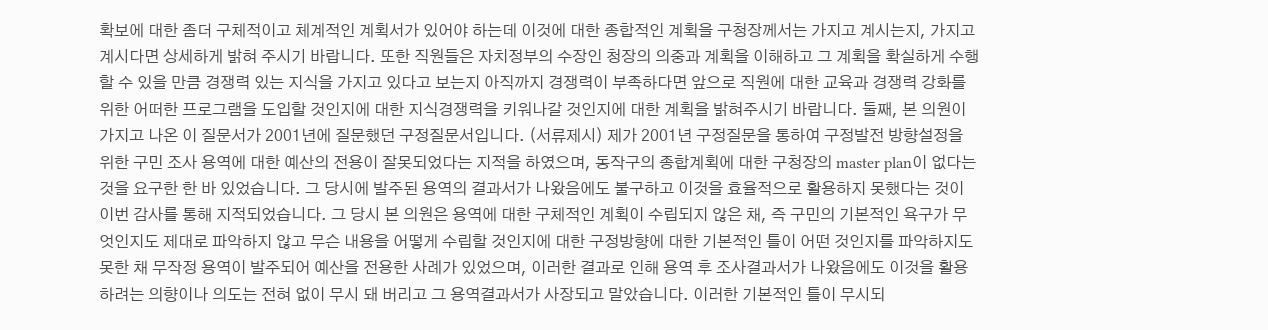확보에 대한 좀더 구체적이고 체계적인 계획서가 있어야 하는데 이것에 대한 종합적인 계획을 구청장께서는 가지고 계시는지, 가지고 계시다면 상세하게 밝혀 주시기 바랍니다. 또한 직원들은 자치정부의 수장인 청장의 의중과 계획을 이해하고 그 계획을 확실하게 수행할 수 있을 만큼 경쟁력 있는 지식을 가지고 있다고 보는지 아직까지 경쟁력이 부족하다면 앞으로 직원에 대한 교육과 경쟁력 강화를 위한 어떠한 프로그램을 도입할 것인지에 대한 지식경쟁력을 키워나갈 것인지에 대한 계획을 밝혀주시기 바랍니다. 둘째, 본 의원이 가지고 나온 이 질문서가 2001년에 질문했던 구정질문서입니다. (서류제시) 제가 2001년 구정질문을 통하여 구정발전 방향설정을 위한 구민 조사 용역에 대한 예산의 전용이 잘못되었다는 지적을 하였으며, 동작구의 종합계획에 대한 구청장의 master plan이 없다는 것을 요구한 한 바 있었습니다. 그 당시에 발주된 용역의 결과서가 나왔음에도 불구하고 이것을 효율적으로 활용하지 못했다는 것이 이번 감사를 통해 지적되었습니다. 그 당시 본 의원은 용역에 대한 구체적인 계획이 수립되지 않은 채, 즉 구민의 기본적인 욕구가 무엇인지도 제대로 파악하지 않고 무슨 내용을 어떻게 수립할 것인지에 대한 구정방향에 대한 기본적인 틀이 어떤 것인지를 파악하지도 못한 채 무작정 용역이 발주되어 예산을 전용한 사례가 있었으며, 이러한 결과로 인해 용역 후 조사결과서가 나왔음에도 이것을 활용하려는 의향이나 의도는 전혀 없이 무시 돼 버리고 그 용역결과서가 사장되고 말았습니다. 이러한 기본적인 틀이 무시되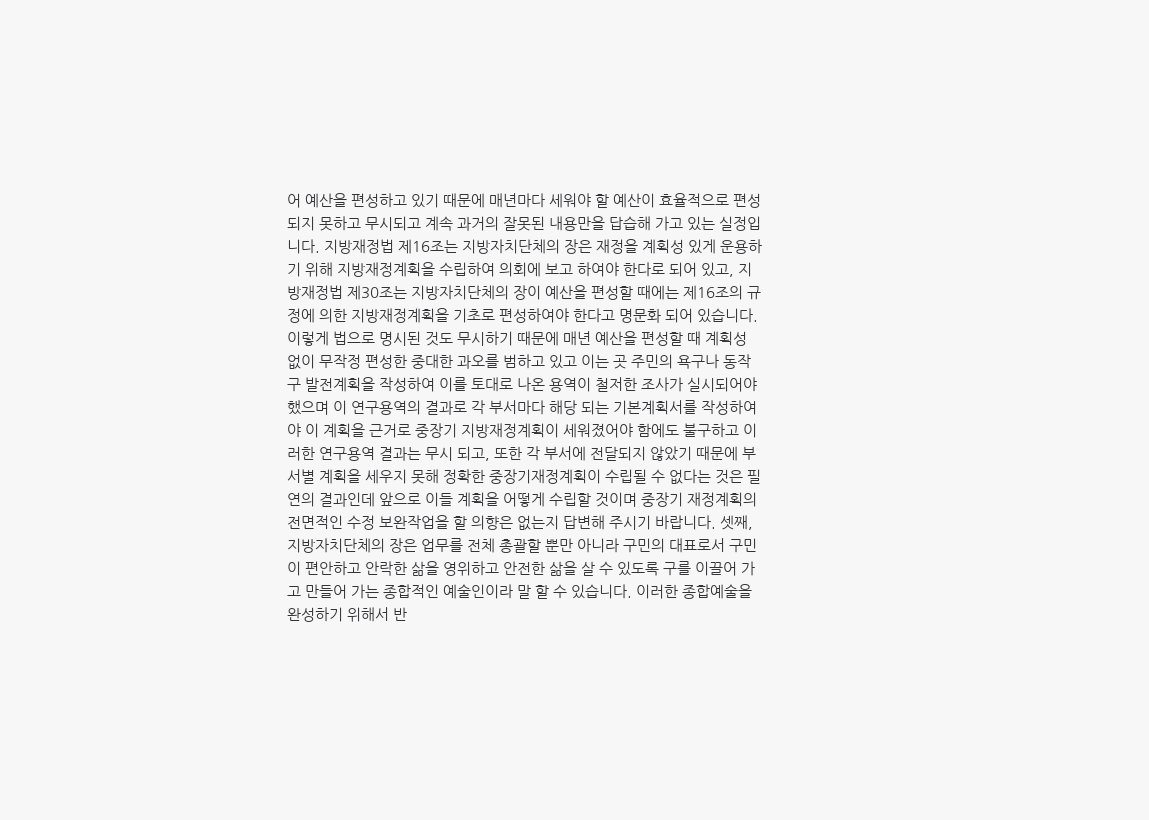어 예산을 편성하고 있기 때문에 매년마다 세워야 할 예산이 효율적으로 편성되지 못하고 무시되고 계속 과거의 잘못된 내용만을 답습해 가고 있는 실정입니다. 지방재정법 제16조는 지방자치단체의 장은 재정을 계획성 있게 운용하기 위해 지방재정계획을 수립하여 의회에 보고 하여야 한다로 되어 있고, 지방재정법 제30조는 지방자치단체의 장이 예산을 편성할 때에는 제16조의 규정에 의한 지방재정계획을 기초로 편성하여야 한다고 명문화 되어 있습니다. 이렇게 법으로 명시된 것도 무시하기 때문에 매년 예산을 편성할 때 계획성 없이 무작정 편성한 중대한 과오를 범하고 있고 이는 곳 주민의 욕구나 동작구 발전계획을 작성하여 이를 토대로 나온 용역이 철저한 조사가 실시되어야 했으며 이 연구용역의 결과로 각 부서마다 해당 되는 기본계획서를 작성하여야 이 계획을 근거로 중장기 지방재정계획이 세워졌어야 함에도 불구하고 이러한 연구용역 결과는 무시 되고, 또한 각 부서에 전달되지 않았기 때문에 부서별 계획을 세우지 못해 정확한 중장기재정계획이 수립될 수 없다는 것은 필연의 결과인데 앞으로 이들 계획을 어떻게 수립할 것이며 중장기 재정계획의 전면적인 수정 보완작업을 할 의향은 없는지 답변해 주시기 바랍니다. 셋째, 지방자치단체의 장은 업무를 전체 총괄할 뿐만 아니라 구민의 대표로서 구민이 편안하고 안락한 삶을 영위하고 안전한 삶을 살 수 있도록 구를 이끌어 가고 만들어 가는 종합적인 예술인이라 말 할 수 있습니다. 이러한 종합예술을 완성하기 위해서 반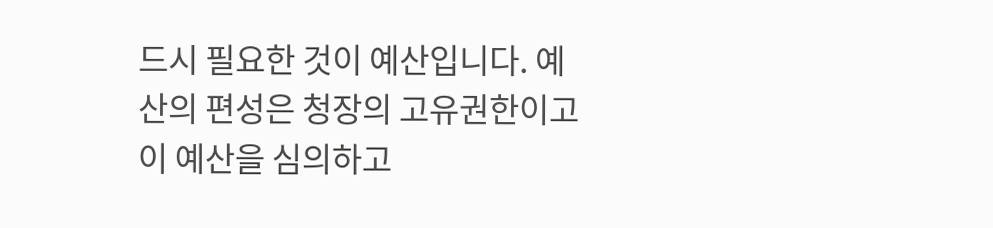드시 필요한 것이 예산입니다. 예산의 편성은 청장의 고유권한이고 이 예산을 심의하고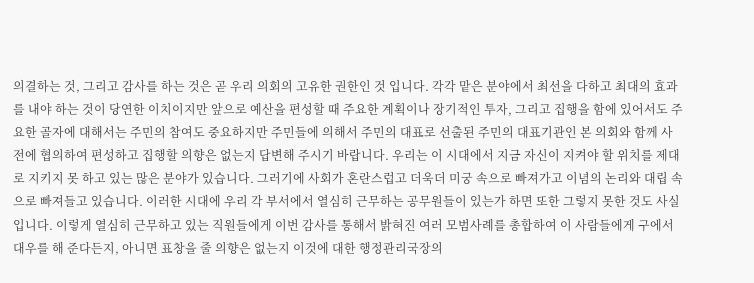의결하는 것, 그리고 감사를 하는 것은 곧 우리 의회의 고유한 권한인 것 입니다. 각각 맡은 분야에서 최선을 다하고 최대의 효과를 내야 하는 것이 당연한 이치이지만 앞으로 예산을 편성할 때 주요한 계획이나 장기적인 투자, 그리고 집행을 함에 있어서도 주요한 골자에 대해서는 주민의 참여도 중요하지만 주민들에 의해서 주민의 대표로 선출된 주민의 대표기관인 본 의회와 함께 사전에 협의하여 편성하고 집행할 의향은 없는지 답변해 주시기 바랍니다. 우리는 이 시대에서 지금 자신이 지켜야 할 위치를 제대로 지키지 못 하고 있는 많은 분야가 있습니다. 그러기에 사회가 혼란스럽고 더욱더 미궁 속으로 빠져가고 이념의 논리와 대립 속으로 빠져들고 있습니다. 이러한 시대에 우리 각 부서에서 열심히 근무하는 공무원들이 있는가 하면 또한 그렇지 못한 것도 사실입니다. 이렇게 열심히 근무하고 있는 직원들에게 이번 감사를 통해서 밝혀진 여러 모범사례를 총합하여 이 사람들에게 구에서 대우를 해 준다든지, 아니면 표창을 줄 의향은 없는지 이것에 대한 행정관리국장의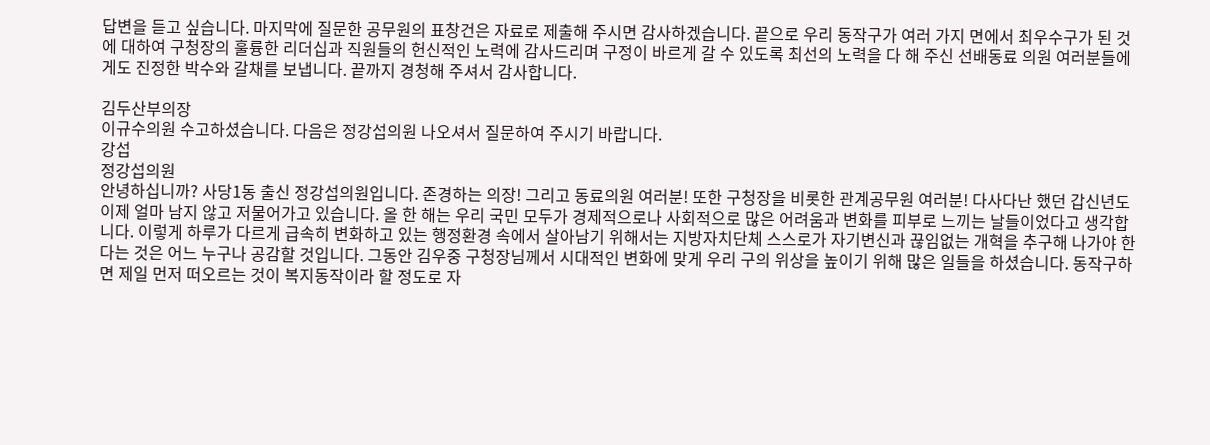답변을 듣고 싶습니다. 마지막에 질문한 공무원의 표창건은 자료로 제출해 주시면 감사하겠습니다. 끝으로 우리 동작구가 여러 가지 면에서 최우수구가 된 것에 대하여 구청장의 훌륭한 리더십과 직원들의 헌신적인 노력에 감사드리며 구정이 바르게 갈 수 있도록 최선의 노력을 다 해 주신 선배동료 의원 여러분들에게도 진정한 박수와 갈채를 보냅니다. 끝까지 경청해 주셔서 감사합니다.

김두산부의장
이규수의원 수고하셨습니다. 다음은 정강섭의원 나오셔서 질문하여 주시기 바랍니다.
강섭
정강섭의원
안녕하십니까? 사당1동 출신 정강섭의원입니다. 존경하는 의장! 그리고 동료의원 여러분! 또한 구청장을 비롯한 관계공무원 여러분! 다사다난 했던 갑신년도 이제 얼마 남지 않고 저물어가고 있습니다. 올 한 해는 우리 국민 모두가 경제적으로나 사회적으로 많은 어려움과 변화를 피부로 느끼는 날들이었다고 생각합니다. 이렇게 하루가 다르게 급속히 변화하고 있는 행정환경 속에서 살아남기 위해서는 지방자치단체 스스로가 자기변신과 끊임없는 개혁을 추구해 나가야 한다는 것은 어느 누구나 공감할 것입니다. 그동안 김우중 구청장님께서 시대적인 변화에 맞게 우리 구의 위상을 높이기 위해 많은 일들을 하셨습니다. 동작구하면 제일 먼저 떠오르는 것이 복지동작이라 할 정도로 자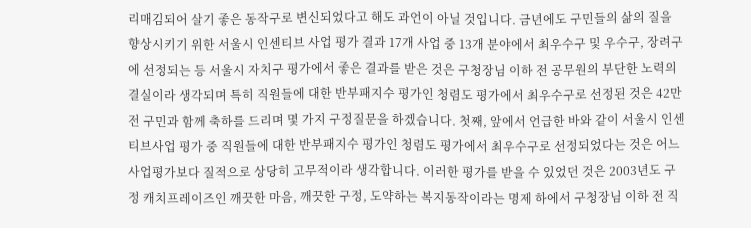리매김되어 살기 좋은 동작구로 변신되었다고 해도 과언이 아닐 것입니다. 금년에도 구민들의 삶의 질을 향상시키기 위한 서울시 인센티브 사업 평가 결과 17개 사업 중 13개 분야에서 최우수구 및 우수구, 장려구에 선정되는 등 서울시 자치구 평가에서 좋은 결과를 받은 것은 구청장님 이하 전 공무원의 부단한 노력의 결실이라 생각되며 특히 직원들에 대한 반부패지수 평가인 청렴도 평가에서 최우수구로 선정된 것은 42만 전 구민과 함께 축하를 드리며 몇 가지 구정질문을 하겠습니다. 첫째, 앞에서 언급한 바와 같이 서울시 인센티브사업 평가 중 직원들에 대한 반부패지수 평가인 청렴도 평가에서 최우수구로 선정되었다는 것은 어느 사업평가보다 질적으로 상당히 고무적이라 생각합니다. 이러한 평가를 받을 수 있었던 것은 2003년도 구정 캐치프레이즈인 깨끗한 마음, 깨끗한 구정, 도약하는 복지동작이라는 명제 하에서 구청장님 이하 전 직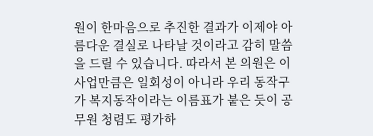원이 한마음으로 추진한 결과가 이제야 아름다운 결실로 나타날 것이라고 감히 말씀을 드릴 수 있습니다. 따라서 본 의원은 이 사업만큼은 일회성이 아니라 우리 동작구가 복지동작이라는 이름표가 붙은 듯이 공무원 청렴도 평가하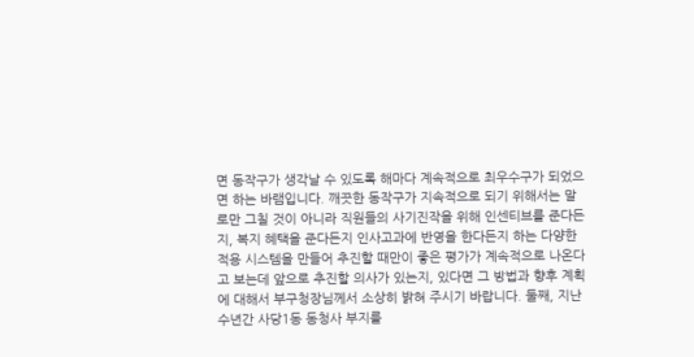면 동작구가 생각날 수 있도록 해마다 계속적으로 최우수구가 되었으면 하는 바램입니다. 깨끗한 동작구가 지속적으로 되기 위해서는 말로만 그칠 것이 아니라 직원들의 사기진작을 위해 인센티브를 준다든지, 복지 혜택을 준다든지 인사고과에 반영을 한다든지 하는 다양한 적용 시스템을 만들어 추진할 때만이 좋은 평가가 계속적으로 나온다고 보는데 앞으로 추진할 의사가 있는지, 있다면 그 방법과 향후 계획에 대해서 부구청장님께서 소상히 밝혀 주시기 바랍니다. 둘째, 지난 수년간 사당1동 동청사 부지를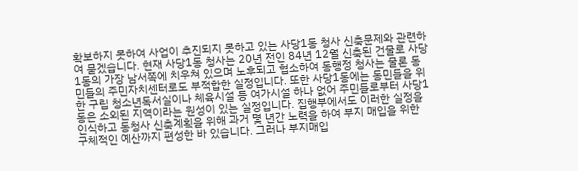확보하지 못하여 사업이 추진되지 못하고 있는 사당1동 청사 신축문제와 관련하여 묻겠습니다. 현재 사당1동 청사는 20년 전인 84년 12월 신축된 건물로 사당1동의 가장 남서쪽에 치우쳐 있으며 노후되고 협소하여 동행정 청사는 물론 동민들의 주민자치센터로도 부적합한 실정입니다. 또한 사당1동에는 동민들을 위한 구립 청소년독서실이나 체육시설 등 여가시설 하나 없어 주민들로부터 사당1동은 소외된 지역이라는 원성이 있는 실정입니다. 집행부에서도 이러한 실정을 인식하고 동청사 신축계획을 위해 과거 몇 년간 노력을 하여 부지 매입을 위한 구체적인 예산까지 편성한 바 있습니다. 그러나 부지매입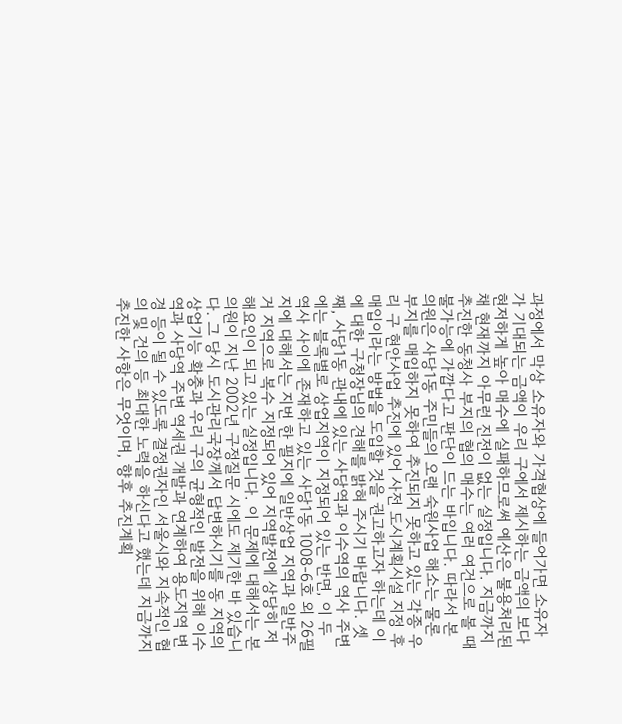과정에서 막상 소유자와 가격협상에 들어가면 소유자가 기대되는 금액이 우리 구에서 제시하는 금액의 보다 현저하게 높아 매수에 실패하므로써 예산은 불용처리된 채 현재까지 아무런 진전이 없는 실정입니다. 지금까지 추진한 동청사 부지의 협의 매수는 여러 여건으로 볼 때 불가능에 가깝다고 판단이 드는 바입니다. 따라서 본 의원은 사당1동 주민들의 오랜 숙원사업 해소는 물론 부지를 매입하지 못하여 추진되지 못하고 있는 각종 우리 구 현안사업 추진에 있어 사전 도시계획시설 지정 후 매입이라는 방법을 도입할 것을 권고하고자 하는데 이에 대한 구청장님의 견해를 밝혀 주시기 바랍니다. 셋째, 사당1동 관내에 있는 사당역과 이수역의 역사 주변에는 블록별로 상업지역이 지정되어 있는 반면, 이 두 역사 사이에 존재하고 있는 사당1동 1008-6호 외 26필지에 대해서는 지번 한 필지에 일반상업 지역과 일반주거 지역으로 복수 지정되어 있어 지역발전에 상당히 저해요인이 되고 있는 실정입니다. 이 문제에 대해서는 본 의원이 지난 2002년 구정질문 시에도 제기한 바 있습니다. 그 당시 도시관리국장께서 답변하시기를 동 지역의 상업기능 확충과 우리 구의 균형적인 발전을 위해 이수역과 사당역 주변 역세권 개발과 연계하여 용도지역 변경 등이 될 수 있도록 결정권자인 서울시와 지속적인 협의 및 건의 등 최대한 노력을 하신다고 했는데 지금까지 추진한 사항은 무엇이며, 향후 추진계획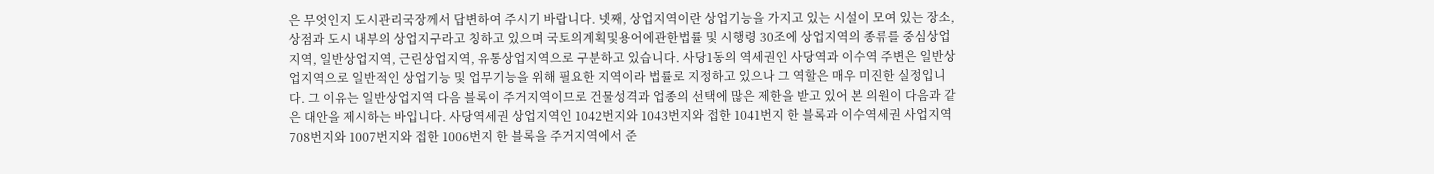은 무엇인지 도시관리국장께서 답변하여 주시기 바랍니다. 넷째, 상업지역이란 상업기능을 가지고 있는 시설이 모여 있는 장소, 상점과 도시 내부의 상업지구라고 칭하고 있으며 국토의계획및용어에관한법률 및 시행령 30조에 상업지역의 종류를 중심상업지역, 일반상업지역, 근린상업지역, 유통상업지역으로 구분하고 있습니다. 사당1동의 역세권인 사당역과 이수역 주변은 일반상업지역으로 일반적인 상업기능 및 업무기능을 위해 필요한 지역이라 법률로 지정하고 있으나 그 역할은 매우 미진한 실정입니다. 그 이유는 일반상업지역 다음 블록이 주거지역이므로 건물성격과 업종의 선택에 많은 제한을 받고 있어 본 의원이 다음과 같은 대안을 제시하는 바입니다. 사당역세권 상업지역인 1042번지와 1043번지와 접한 1041번지 한 블록과 이수역세권 사업지역 708번지와 1007번지와 접한 1006번지 한 블록을 주거지역에서 준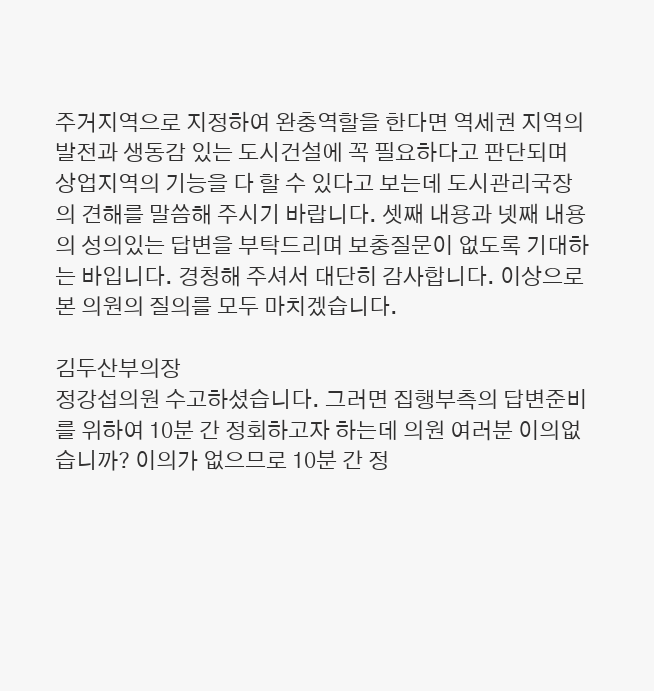주거지역으로 지정하여 완충역할을 한다면 역세권 지역의 발전과 생동감 있는 도시건설에 꼭 필요하다고 판단되며 상업지역의 기능을 다 할 수 있다고 보는데 도시관리국장의 견해를 말씀해 주시기 바랍니다. 셋째 내용과 넷째 내용의 성의있는 답변을 부탁드리며 보충질문이 없도록 기대하는 바입니다. 경청해 주셔서 대단히 감사합니다. 이상으로 본 의원의 질의를 모두 마치겠습니다.

김두산부의장
정강섭의원 수고하셨습니다. 그러면 집행부측의 답변준비를 위하여 10분 간 정회하고자 하는데 의원 여러분 이의없습니까? 이의가 없으므로 10분 간 정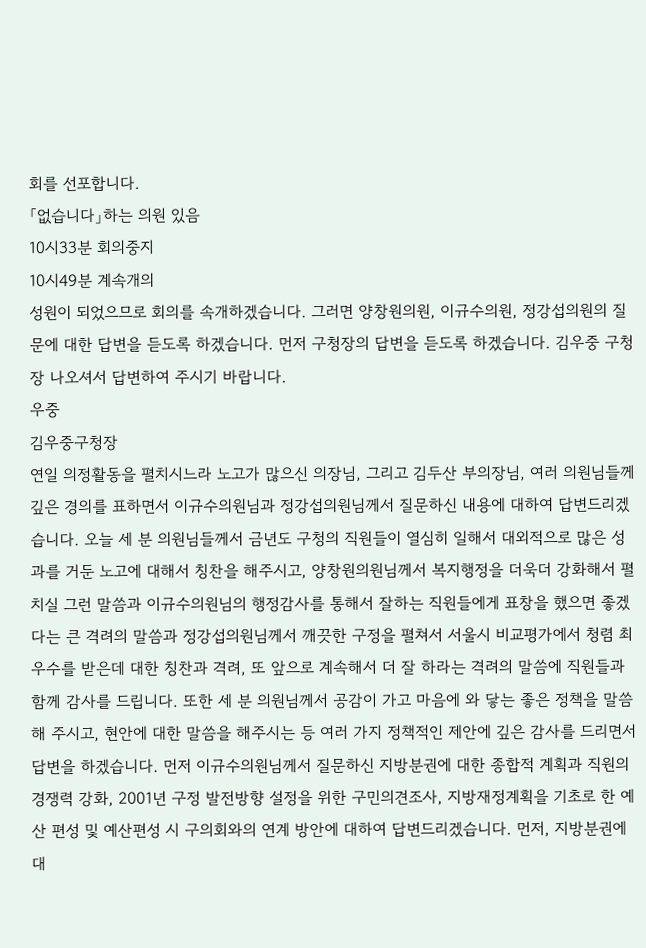회를 선포합니다.
「없습니다」하는 의원 있음
10시33분 회의중지
10시49분 계속개의
성원이 되었으므로 회의를 속개하겠습니다. 그러면 양창원의원, 이규수의원, 정강섭의원의 질문에 대한 답변을 듣도록 하겠습니다. 먼저 구청장의 답변을 듣도록 하겠습니다. 김우중 구청장 나오셔서 답변하여 주시기 바랍니다.
우중
김우중구청장
연일 의정활동을 펼치시느라 노고가 많으신 의장님, 그리고 김두산 부의장님, 여러 의원님들께 깊은 경의를 표하면서 이규수의원님과 정강섭의원님께서 질문하신 내용에 대하여 답변드리겠습니다. 오늘 세 분 의원님들께서 금년도 구청의 직원들이 열심히 일해서 대외적으로 많은 성과를 거둔 노고에 대해서 칭찬을 해주시고, 양창원의원님께서 복지행정을 더욱더 강화해서 펼치실 그런 말씀과 이규수의원님의 행정감사를 통해서 잘하는 직원들에게 표창을 했으면 좋겠다는 큰 격려의 말씀과 정강섭의원님께서 깨끗한 구정을 펼쳐서 서울시 비교평가에서 청렴 최우수를 받은데 대한 칭찬과 격려, 또 앞으로 계속해서 더 잘 하라는 격려의 말씀에 직원들과 함께 감사를 드립니다. 또한 세 분 의원님께서 공감이 가고 마음에 와 닿는 좋은 정책을 말씀해 주시고, 현안에 대한 말씀을 해주시는 등 여러 가지 정책적인 제안에 깊은 감사를 드리면서 답변을 하겠습니다. 먼저 이규수의원님께서 질문하신 지방분권에 대한 종합적 계획과 직원의 경쟁력 강화, 2001년 구정 발전방향 설정을 위한 구민의견조사, 지방재정계획을 기초로 한 예산 편성 및 예산편성 시 구의회와의 연계 방안에 대하여 답변드리겠습니다. 먼저, 지방분권에 대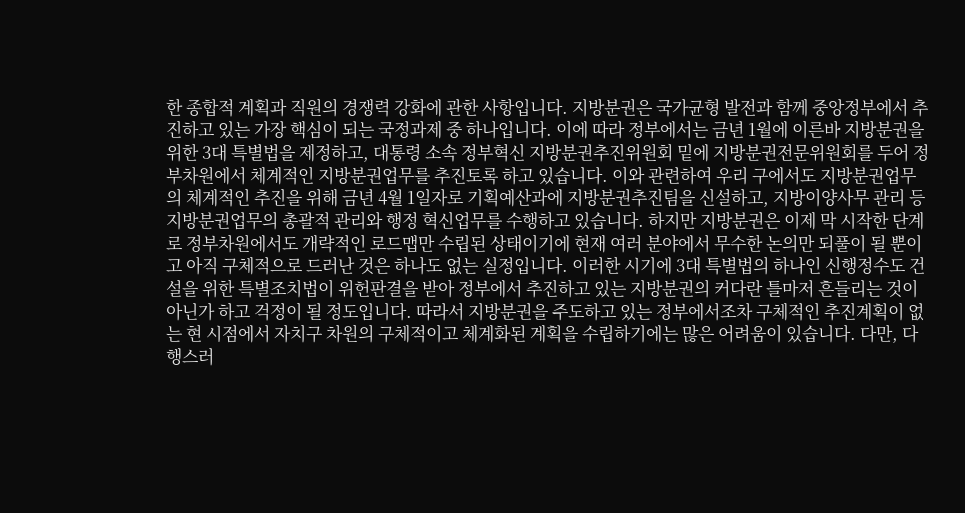한 종합적 계획과 직원의 경쟁력 강화에 관한 사항입니다. 지방분권은 국가균형 발전과 함께 중앙정부에서 추진하고 있는 가장 핵심이 되는 국정과제 중 하나입니다. 이에 따라 정부에서는 금년 1월에 이른바 지방분권을 위한 3대 특별법을 제정하고, 대통령 소속 정부혁신 지방분권추진위원회 밑에 지방분권전문위원회를 두어 정부차원에서 체계적인 지방분권업무를 추진토록 하고 있습니다. 이와 관련하여 우리 구에서도 지방분권업무의 체계적인 추진을 위해 금년 4월 1일자로 기획예산과에 지방분권추진팀을 신설하고, 지방이양사무 관리 등 지방분권업무의 총괄적 관리와 행정 혁신업무를 수행하고 있습니다. 하지만 지방분권은 이제 막 시작한 단계로 정부차원에서도 개략적인 로드맵만 수립된 상태이기에 현재 여러 분야에서 무수한 논의만 되풀이 될 뿐이고 아직 구체적으로 드러난 것은 하나도 없는 실정입니다. 이러한 시기에 3대 특별법의 하나인 신행정수도 건설을 위한 특별조치법이 위헌판결을 받아 정부에서 추진하고 있는 지방분권의 커다란 틀마저 흔들리는 것이 아닌가 하고 걱정이 될 정도입니다. 따라서 지방분권을 주도하고 있는 정부에서조차 구체적인 추진계획이 없는 현 시점에서 자치구 차원의 구체적이고 체계화된 계획을 수립하기에는 많은 어려움이 있습니다. 다만, 다행스러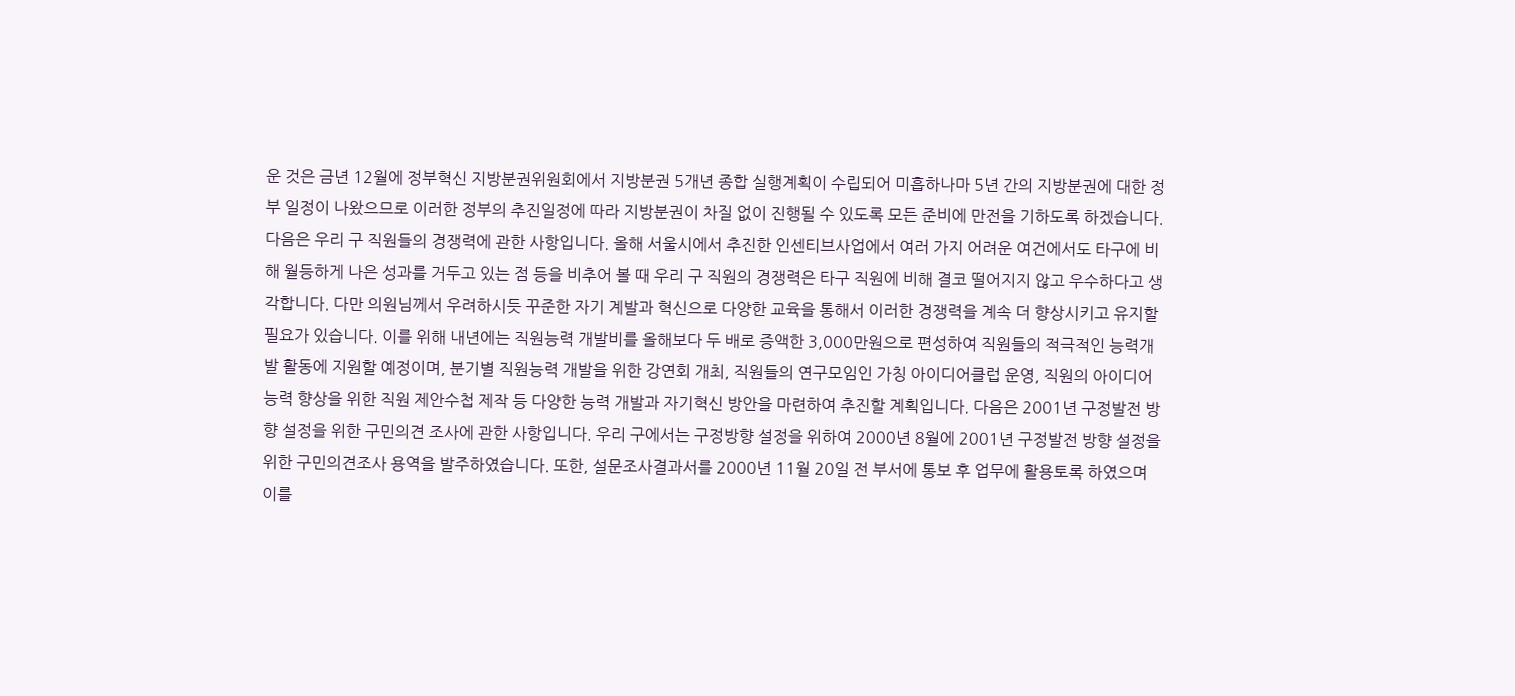운 것은 금년 12월에 정부혁신 지방분권위원회에서 지방분권 5개년 종합 실행계획이 수립되어 미흡하나마 5년 간의 지방분권에 대한 정부 일정이 나왔으므로 이러한 정부의 추진일정에 따라 지방분권이 차질 없이 진행될 수 있도록 모든 준비에 만전을 기하도록 하겠습니다. 다음은 우리 구 직원들의 경쟁력에 관한 사항입니다. 올해 서울시에서 추진한 인센티브사업에서 여러 가지 어려운 여건에서도 타구에 비해 월등하게 나은 성과를 거두고 있는 점 등을 비추어 볼 때 우리 구 직원의 경쟁력은 타구 직원에 비해 결코 떨어지지 않고 우수하다고 생각합니다. 다만 의원님께서 우려하시듯 꾸준한 자기 계발과 혁신으로 다양한 교육을 통해서 이러한 경쟁력을 계속 더 향상시키고 유지할 필요가 있습니다. 이를 위해 내년에는 직원능력 개발비를 올해보다 두 배로 증액한 3,000만원으로 편성하여 직원들의 적극적인 능력개발 활동에 지원할 예정이며, 분기별 직원능력 개발을 위한 강연회 개최, 직원들의 연구모임인 가칭 아이디어클럽 운영, 직원의 아이디어 능력 향상을 위한 직원 제안수첩 제작 등 다양한 능력 개발과 자기혁신 방안을 마련하여 추진할 계획입니다. 다음은 2001년 구정발전 방향 설정을 위한 구민의견 조사에 관한 사항입니다. 우리 구에서는 구정방향 설정을 위하여 2000년 8월에 2001년 구정발전 방향 설정을 위한 구민의견조사 용역을 발주하였습니다. 또한, 설문조사결과서를 2000년 11월 20일 전 부서에 통보 후 업무에 활용토록 하였으며 이를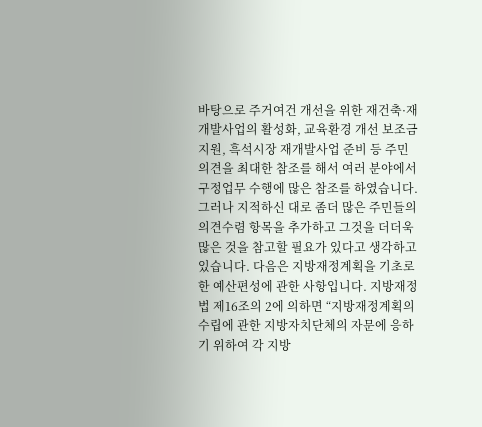바탕으로 주거여건 개선을 위한 재건축·재개발사업의 활성화, 교육환경 개선 보조금 지원, 흑석시장 재개발사업 준비 등 주민의견을 최대한 참조를 해서 여러 분야에서 구정업무 수행에 많은 참조를 하였습니다. 그러나 지적하신 대로 좀더 많은 주민들의 의견수렴 항목을 추가하고 그것을 더더욱 많은 것을 참고할 필요가 있다고 생각하고 있습니다. 다음은 지방재정계획을 기초로 한 예산편성에 관한 사항입니다. 지방재정법 제16조의 2에 의하면 “지방재정계획의 수립에 관한 지방자치단체의 자문에 응하기 위하여 각 지방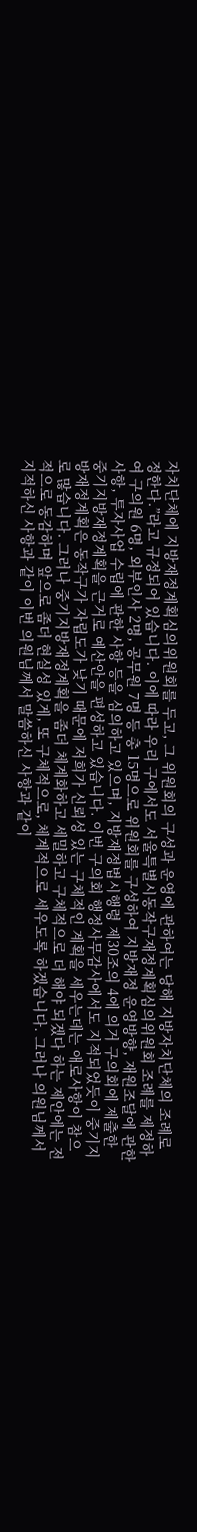자치단체에 지방재정계획심의위원회를 두고, 그 위원회의 구성과 운영에 관하여는 당해 지방자치단체의 조례로 정한다.”라고 규정되어 있습니다. 이에 따라 우리 구에서도 서울특별시동작구재정계획심의위원회 조례를 제정하여 구의원 6명, 외부인사 2명, 공무원 7명 등 총 15명으로 위원회를 구성하여 지방재정 운영방향, 재원조달에 관한 사항, 투자사업 수립에 관한 사항 등을 심의하고 있으며, 지방재정법시행령 제30조의 4에 의거 구의회에 제출한 중기지방재정계획을 근거로 예산안을 편성하고 있습니다. 이번 구의회 행정사무감사에서도 지적되었듯이 중기지방재정계획은 동작구가 자립도가 낮기 때문에 저희가 신뢰성 있는 구체적인 계획을 세우는데는 애로사항이 참으로 많습니다. 그러나 중기지방재정계획을 좀더 체계화하고 세밀하고 구체적으로 더 해야 되겠다 하는 제안에는 전적으로 동감하며 앞으로 좀더 현실성 있게, 또 구체적으로, 체계적으로 세우도록 하겠습니다. 그러나 의원님께서 지적하신 사항과 같이 이번 의원님께서 말씀하신 사항과 같이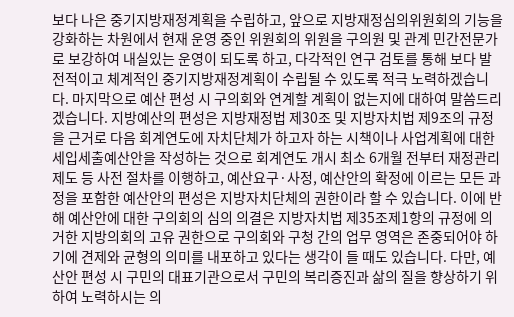보다 나은 중기지방재정계획을 수립하고, 앞으로 지방재정심의위원회의 기능을 강화하는 차원에서 현재 운영 중인 위원회의 위원을 구의원 및 관계 민간전문가로 보강하여 내실있는 운영이 되도록 하고, 다각적인 연구 검토를 통해 보다 발전적이고 체계적인 중기지방재정계획이 수립될 수 있도록 적극 노력하겠습니다. 마지막으로 예산 편성 시 구의회와 연계할 계획이 없는지에 대하여 말씀드리겠습니다. 지방예산의 편성은 지방재정법 제30조 및 지방자치법 제9조의 규정을 근거로 다음 회계연도에 자치단체가 하고자 하는 시책이나 사업계획에 대한 세입세출예산안을 작성하는 것으로 회계연도 개시 최소 6개월 전부터 재정관리제도 등 사전 절차를 이행하고, 예산요구·사정, 예산안의 확정에 이르는 모든 과정을 포함한 예산안의 편성은 지방자치단체의 권한이라 할 수 있습니다. 이에 반해 예산안에 대한 구의회의 심의 의결은 지방자치법 제35조제1항의 규정에 의거한 지방의회의 고유 권한으로 구의회와 구청 간의 업무 영역은 존중되어야 하기에 견제와 균형의 의미를 내포하고 있다는 생각이 들 때도 있습니다. 다만, 예산안 편성 시 구민의 대표기관으로서 구민의 복리증진과 삶의 질을 향상하기 위하여 노력하시는 의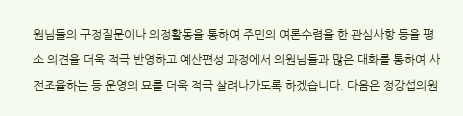원님들의 구정질문이나 의정활동을 통하여 주민의 여론수렴을 한 관심사항 등을 평소 의견을 더욱 적극 반영하고 예산편성 과정에서 의원님들과 많은 대화를 통하여 사전조율하는 등 운영의 묘를 더욱 적극 살려나가도록 하겠습니다. 다음은 정강섭의원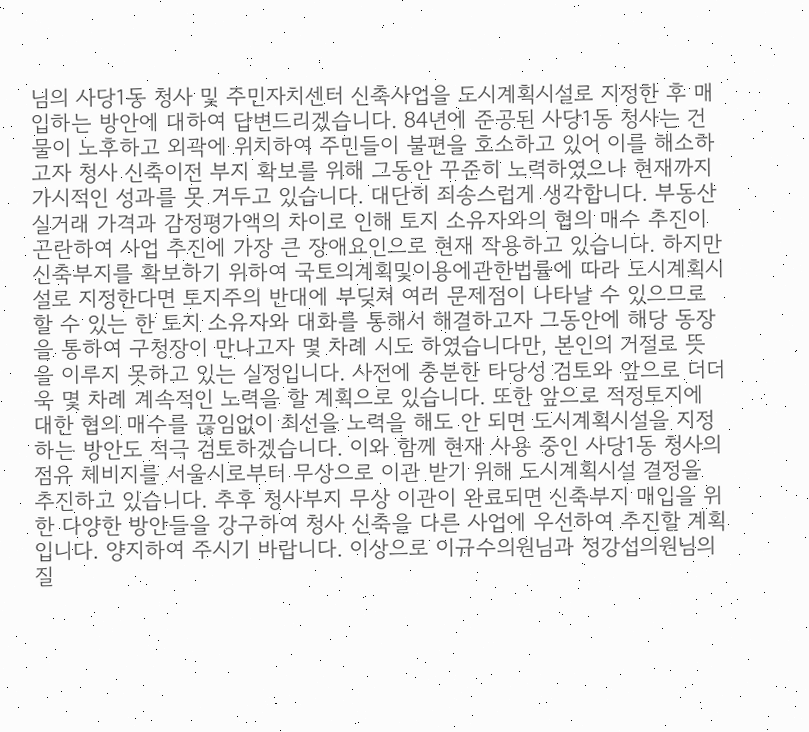님의 사당1동 청사 및 주민자치센터 신축사업을 도시계획시설로 지정한 후 매입하는 방안에 대하여 답변드리겠습니다. 84년에 준공된 사당1동 청사는 건물이 노후하고 외곽에 위치하여 주민들이 불편을 호소하고 있어 이를 해소하고자 청사 신축이전 부지 확보를 위해 그동안 꾸준히 노력하였으나 현재까지 가시적인 성과를 못 거두고 있습니다. 대단히 죄송스럽게 생각합니다. 부동산 실거래 가격과 감정평가액의 차이로 인해 토지 소유자와의 협의 매수 추진이 곤란하여 사업 추진에 가장 큰 장애요인으로 현재 작용하고 있습니다. 하지만 신축부지를 확보하기 위하여 국토의계획및이용에관한법률에 따라 도시계획시설로 지정한다면 토지주의 반대에 부딪쳐 여러 문제점이 나타날 수 있으므로 할 수 있는 한 토지 소유자와 대화를 통해서 해결하고자 그동안에 해당 동장을 통하여 구청장이 만나고자 몇 차례 시도 하였습니다만, 본인의 거절로 뜻을 이루지 못하고 있는 실정입니다. 사전에 충분한 타당성 검토와 앞으로 더더욱 몇 차례 계속적인 노력을 할 계획으로 있습니다. 또한 앞으로 적정토지에 대한 협의 매수를 끊임없이 최선을 노력을 해도 안 되면 도시계획시설을 지정하는 방안도 적극 검토하겠습니다. 이와 함께 현재 사용 중인 사당1동 청사의 점유 체비지를 서울시로부터 무상으로 이관 받기 위해 도시계획시설 결정을 추진하고 있습니다. 추후 청사부지 무상 이관이 완료되면 신축부지 매입을 위한 다양한 방안들을 강구하여 청사 신축을 다른 사업에 우선하여 추진할 계획입니다. 양지하여 주시기 바랍니다. 이상으로 이규수의원님과 정강섭의원님의 질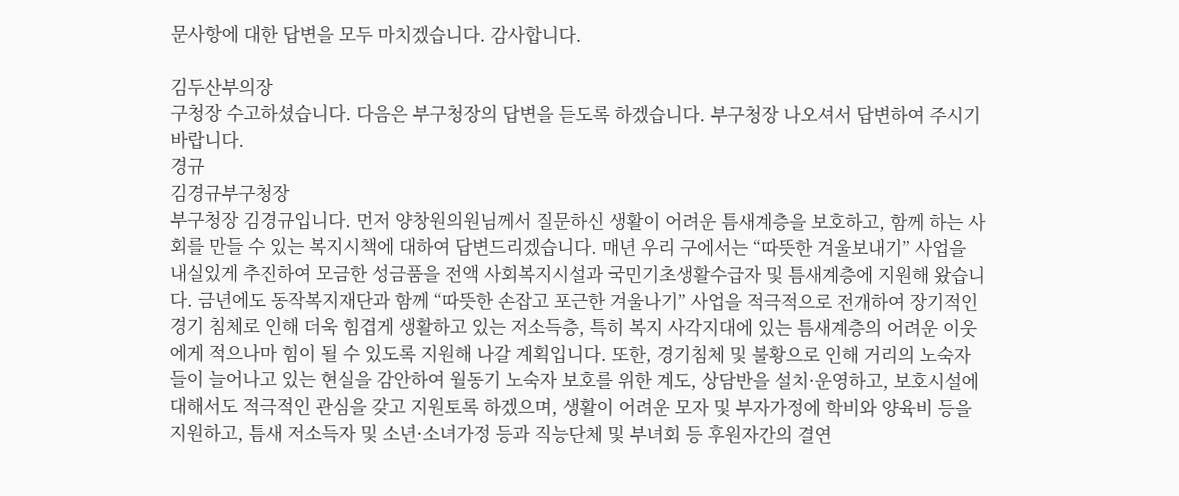문사항에 대한 답변을 모두 마치겠습니다. 감사합니다.

김두산부의장
구청장 수고하셨습니다. 다음은 부구청장의 답변을 듣도록 하겠습니다. 부구청장 나오셔서 답변하여 주시기 바랍니다.
경규
김경규부구청장
부구청장 김경규입니다. 먼저 양창원의원님께서 질문하신 생활이 어려운 틈새계층을 보호하고, 함께 하는 사회를 만들 수 있는 복지시책에 대하여 답변드리겠습니다. 매년 우리 구에서는 “따뜻한 겨울보내기” 사업을 내실있게 추진하여 모금한 성금품을 전액 사회복지시설과 국민기초생활수급자 및 틈새계층에 지원해 왔습니다. 금년에도 동작복지재단과 함께 “따뜻한 손잡고 포근한 겨울나기” 사업을 적극적으로 전개하여 장기적인 경기 침체로 인해 더욱 힘겹게 생활하고 있는 저소득층, 특히 복지 사각지대에 있는 틈새계층의 어려운 이웃에게 적으나마 힘이 될 수 있도록 지원해 나갈 계획입니다. 또한, 경기침체 및 불황으로 인해 거리의 노숙자들이 늘어나고 있는 현실을 감안하여 월동기 노숙자 보호를 위한 계도, 상담반을 설치·운영하고, 보호시설에 대해서도 적극적인 관심을 갖고 지원토록 하겠으며, 생활이 어려운 모자 및 부자가정에 학비와 양육비 등을 지원하고, 틈새 저소득자 및 소년·소녀가정 등과 직능단체 및 부녀회 등 후원자간의 결연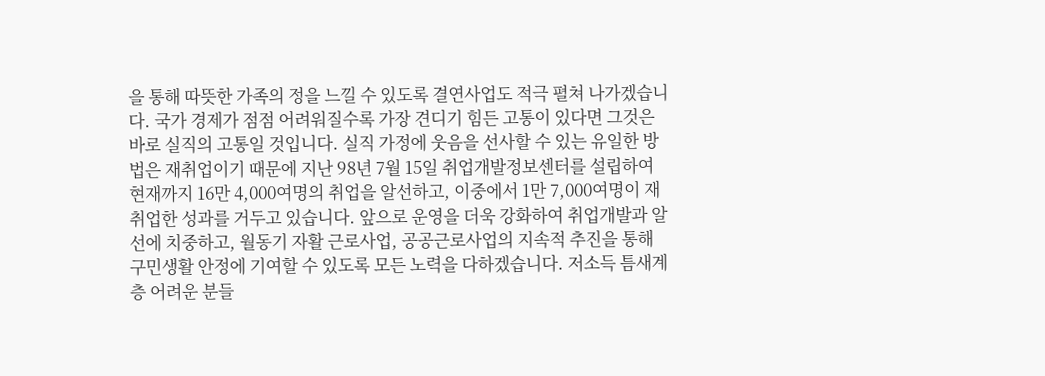을 통해 따뜻한 가족의 정을 느낄 수 있도록 결연사업도 적극 펼쳐 나가겠습니다. 국가 경제가 점점 어려워질수록 가장 견디기 힘든 고통이 있다면 그것은 바로 실직의 고통일 것입니다. 실직 가정에 웃음을 선사할 수 있는 유일한 방법은 재취업이기 때문에 지난 98년 7월 15일 취업개발정보센터를 설립하여 현재까지 16만 4,000여명의 취업을 알선하고, 이중에서 1만 7,000여명이 재취업한 성과를 거두고 있습니다. 앞으로 운영을 더욱 강화하여 취업개발과 알선에 치중하고, 월동기 자활 근로사업, 공공근로사업의 지속적 추진을 통해 구민생활 안정에 기여할 수 있도록 모든 노력을 다하겠습니다. 저소득 틈새계층 어려운 분들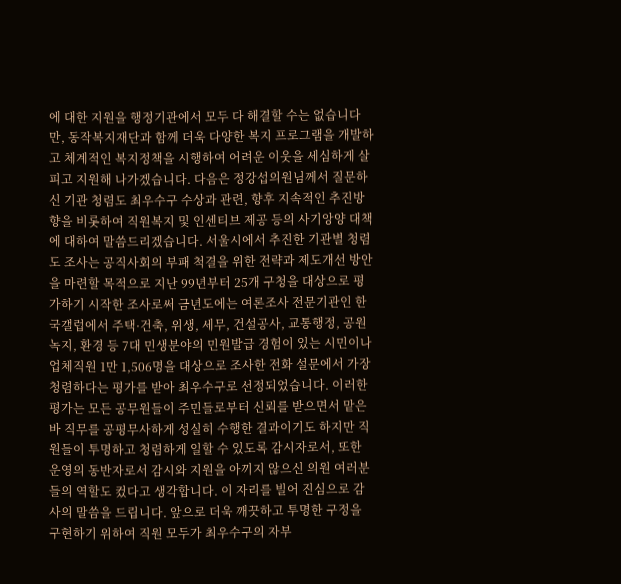에 대한 지원을 행정기관에서 모두 다 해결할 수는 없습니다만, 동작복지재단과 함께 더욱 다양한 복지 프로그램을 개발하고 체계적인 복지정책을 시행하여 어려운 이웃을 세심하게 살피고 지원해 나가겠습니다. 다음은 정강섭의원님께서 질문하신 기관 청렴도 최우수구 수상과 관련, 향후 지속적인 추진방향을 비롯하여 직원복지 및 인센티브 제공 등의 사기앙양 대책에 대하여 말씀드리겠습니다. 서울시에서 추진한 기관별 청렴도 조사는 공직사회의 부패 척결을 위한 전략과 제도개선 방안을 마련할 목적으로 지난 99년부터 25개 구청을 대상으로 평가하기 시작한 조사로써 금년도에는 여론조사 전문기관인 한국갤럽에서 주택·건축, 위생, 세무, 건설공사, 교통행정, 공원녹지, 환경 등 7대 민생분야의 민원발급 경험이 있는 시민이나 업체직원 1만 1,506명을 대상으로 조사한 전화 설문에서 가장 청렴하다는 평가를 받아 최우수구로 선정되었습니다. 이러한 평가는 모든 공무원들이 주민들로부터 신뢰를 받으면서 맡은 바 직무를 공평무사하게 성실히 수행한 결과이기도 하지만 직원들이 투명하고 청렴하게 일할 수 있도록 감시자로서, 또한 운영의 동반자로서 감시와 지원을 아끼지 않으신 의원 여러분들의 역할도 컸다고 생각합니다. 이 자리를 빌어 진심으로 감사의 말씀을 드립니다. 앞으로 더욱 깨끗하고 투명한 구정을 구현하기 위하여 직원 모두가 최우수구의 자부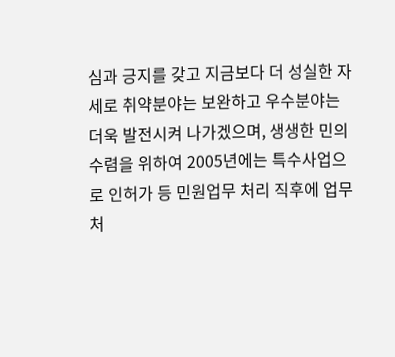심과 긍지를 갖고 지금보다 더 성실한 자세로 취약분야는 보완하고 우수분야는 더욱 발전시켜 나가겠으며, 생생한 민의수렴을 위하여 2005년에는 특수사업으로 인허가 등 민원업무 처리 직후에 업무처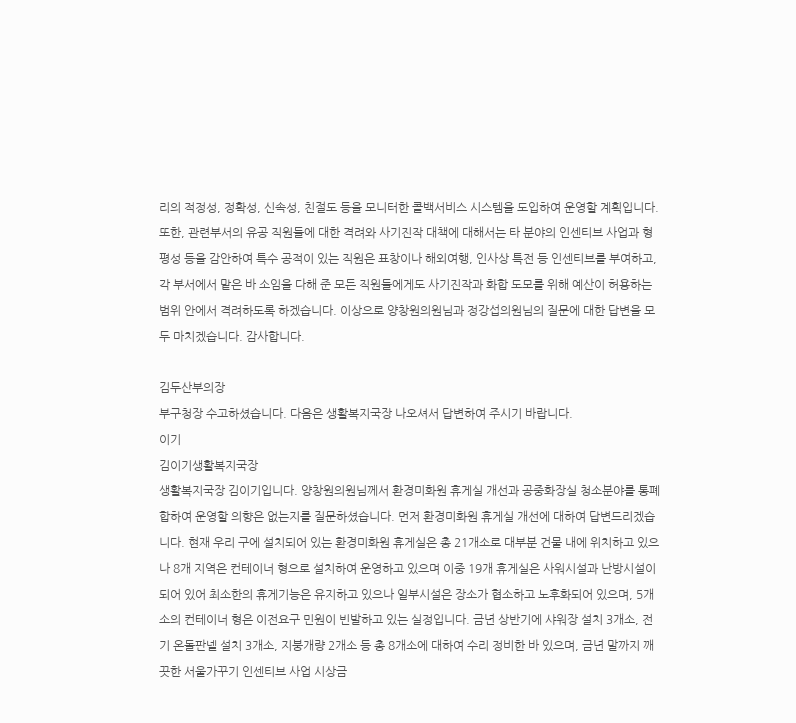리의 적정성, 정확성, 신속성, 친절도 등을 모니터한 콜백서비스 시스템을 도입하여 운영할 계획입니다. 또한, 관련부서의 유공 직원들에 대한 격려와 사기진작 대책에 대해서는 타 분야의 인센티브 사업과 형평성 등을 감안하여 특수 공적이 있는 직원은 표창이나 해외여행, 인사상 특전 등 인센티브를 부여하고, 각 부서에서 맡은 바 소임을 다해 준 모든 직원들에게도 사기진작과 화합 도모를 위해 예산이 허용하는 범위 안에서 격려하도록 하겠습니다. 이상으로 양창원의원님과 정강섭의원님의 질문에 대한 답변을 모두 마치겠습니다. 감사합니다.

김두산부의장
부구청장 수고하셨습니다. 다음은 생활복지국장 나오셔서 답변하여 주시기 바랍니다.
이기
김이기생활복지국장
생활복지국장 김이기입니다. 양창원의원님께서 환경미화원 휴게실 개선과 공중화장실 청소분야를 통폐합하여 운영할 의향은 없는지를 질문하셨습니다. 먼저 환경미화원 휴게실 개선에 대하여 답변드리겠습니다. 현재 우리 구에 설치되어 있는 환경미화원 휴게실은 총 21개소로 대부분 건물 내에 위치하고 있으나 8개 지역은 컨테이너 형으로 설치하여 운영하고 있으며 이중 19개 휴게실은 사워시설과 난방시설이 되어 있어 최소한의 휴게기능은 유지하고 있으나 일부시설은 장소가 협소하고 노후화되어 있으며, 5개소의 컨테이너 형은 이전요구 민원이 빈발하고 있는 실정입니다. 금년 상반기에 샤워장 설치 3개소, 전기 온돌판넬 설치 3개소, 지붕개량 2개소 등 총 8개소에 대하여 수리 정비한 바 있으며, 금년 말까지 깨끗한 서울가꾸기 인센티브 사업 시상금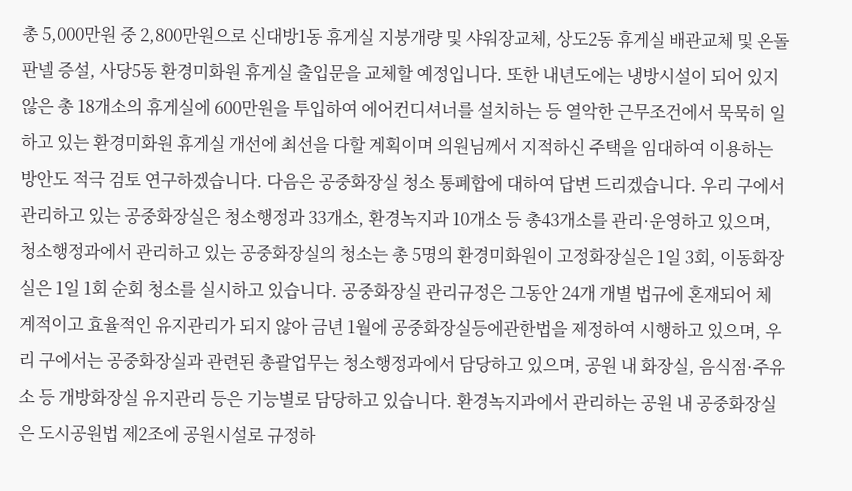총 5,000만원 중 2,800만원으로 신대방1동 휴게실 지붕개량 및 샤워장교체, 상도2동 휴게실 배관교체 및 온돌판넬 증설, 사당5동 환경미화원 휴게실 출입문을 교체할 예정입니다. 또한 내년도에는 냉방시설이 되어 있지 않은 총 18개소의 휴게실에 600만원을 투입하여 에어컨디셔너를 설치하는 등 열악한 근무조건에서 묵묵히 일하고 있는 환경미화원 휴게실 개선에 최선을 다할 계획이며 의원님께서 지적하신 주택을 임대하여 이용하는 방안도 적극 검토 연구하겠습니다. 다음은 공중화장실 청소 통폐합에 대하여 답변 드리겠습니다. 우리 구에서 관리하고 있는 공중화장실은 청소행정과 33개소, 환경녹지과 10개소 등 총43개소를 관리·운영하고 있으며, 청소행정과에서 관리하고 있는 공중화장실의 청소는 총 5명의 환경미화원이 고정화장실은 1일 3회, 이동화장실은 1일 1회 순회 청소를 실시하고 있습니다. 공중화장실 관리규정은 그동안 24개 개별 법규에 혼재되어 체계적이고 효율적인 유지관리가 되지 않아 금년 1월에 공중화장실등에관한법을 제정하여 시행하고 있으며, 우리 구에서는 공중화장실과 관련된 총괄업무는 청소행정과에서 담당하고 있으며, 공원 내 화장실, 음식점·주유소 등 개방화장실 유지관리 등은 기능별로 담당하고 있습니다. 환경녹지과에서 관리하는 공원 내 공중화장실은 도시공원법 제2조에 공원시설로 규정하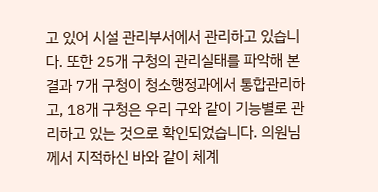고 있어 시설 관리부서에서 관리하고 있습니다. 또한 25개 구청의 관리실태를 파악해 본 결과 7개 구청이 청소행정과에서 통합관리하고, 18개 구청은 우리 구와 같이 기능별로 관리하고 있는 것으로 확인되었습니다. 의원님께서 지적하신 바와 같이 체계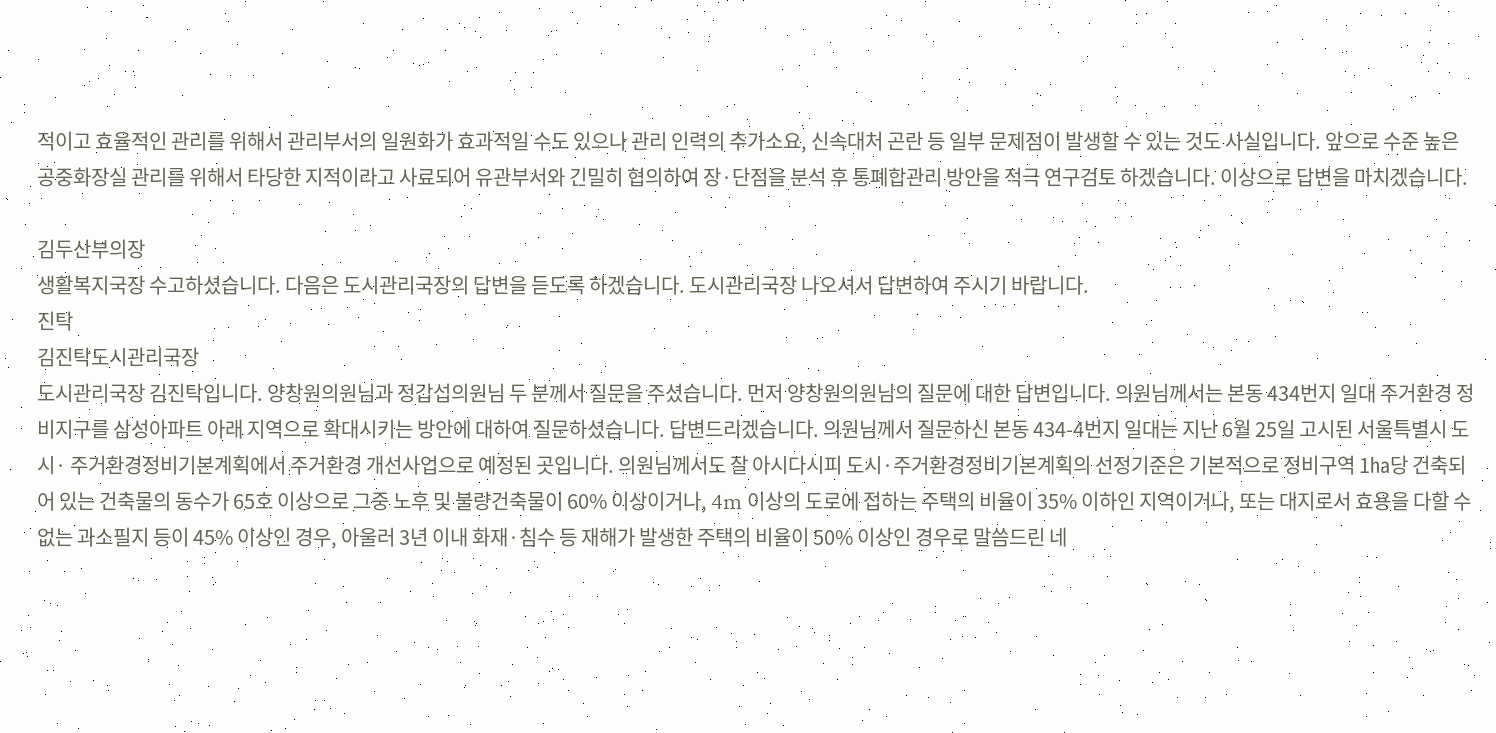적이고 효율적인 관리를 위해서 관리부서의 일원화가 효과적일 수도 있으나 관리 인력의 추가소요, 신속대처 곤란 등 일부 문제점이 발생할 수 있는 것도 사실입니다. 앞으로 수준 높은 공중화장실 관리를 위해서 타당한 지적이라고 사료되어 유관부서와 긴밀히 협의하여 장·단점을 분석 후 통폐합관리 방안을 적극 연구검토 하겠습니다. 이상으로 답변을 마치겠습니다.

김두산부의장
생활복지국장 수고하셨습니다. 다음은 도시관리국장의 답변을 듣도록 하겠습니다. 도시관리국장 나오셔서 답변하여 주시기 바랍니다.
진탁
김진탁도시관리국장
도시관리국장 김진탁입니다. 양창원의원님과 정갑섭의원님 두 분께서 질문을 주셨습니다. 먼저 양창원의원님의 질문에 대한 답변입니다. 의원님께서는 본동 434번지 일대 주거환경 정비지구를 삼성아파트 아래 지역으로 확대시키는 방안에 대하여 질문하셨습니다. 답변드리겠습니다. 의원님께서 질문하신 본동 434-4번지 일대는 지난 6월 25일 고시된 서울특별시 도시· 주거환경정비기본계획에서 주거환경 개선사업으로 예정된 곳입니다. 의원님께서도 잘 아시다시피 도시·주거환경정비기본계획의 선정기준은 기본적으로 정비구역 1㏊당 건축되어 있는 건축물의 동수가 65호 이상으로 그중 노후 및 불량건축물이 60% 이상이거나, 4m 이상의 도로에 접하는 주택의 비율이 35% 이하인 지역이거나, 또는 대지로서 효용을 다할 수 없는 과소필지 등이 45% 이상인 경우, 아울러 3년 이내 화재·침수 등 재해가 발생한 주택의 비율이 50% 이상인 경우로 말씀드린 네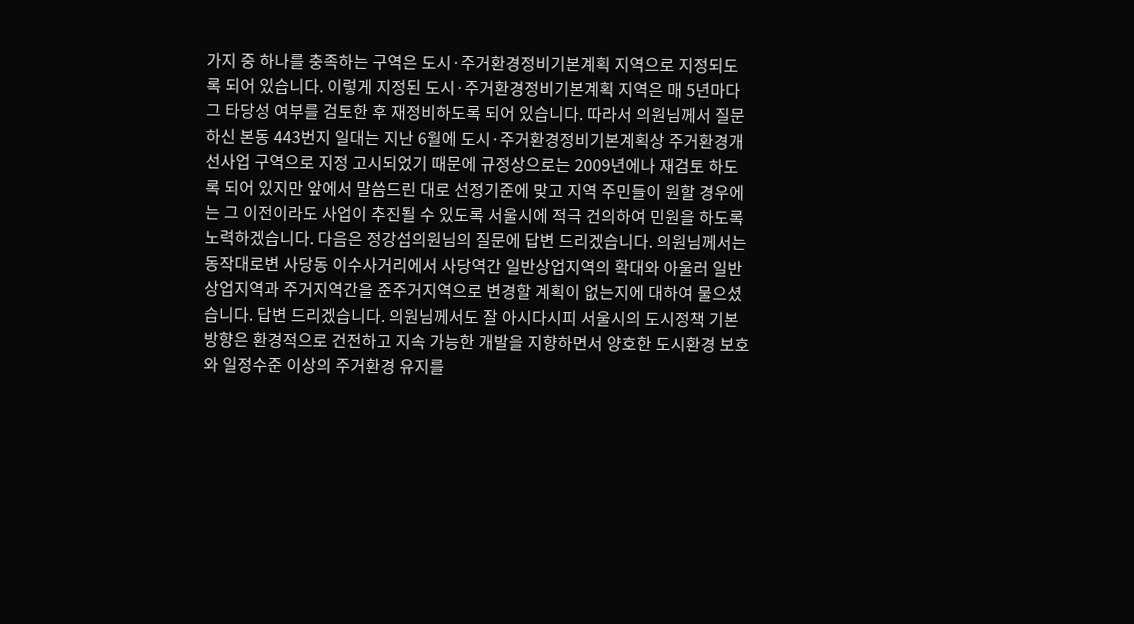가지 중 하나를 충족하는 구역은 도시·주거환경정비기본계획 지역으로 지정되도록 되어 있습니다. 이렇게 지정된 도시·주거환경정비기본계획 지역은 매 5년마다 그 타당성 여부를 검토한 후 재정비하도록 되어 있습니다. 따라서 의원님께서 질문하신 본동 443번지 일대는 지난 6월에 도시·주거환경정비기본계획상 주거환경개선사업 구역으로 지정 고시되었기 때문에 규정상으로는 2009년에나 재검토 하도록 되어 있지만 앞에서 말씀드린 대로 선정기준에 맞고 지역 주민들이 원할 경우에는 그 이전이라도 사업이 추진될 수 있도록 서울시에 적극 건의하여 민원을 하도록 노력하겠습니다. 다음은 정강섭의원님의 질문에 답변 드리겠습니다. 의원님께서는 동작대로변 사당동 이수사거리에서 사당역간 일반상업지역의 확대와 아울러 일반상업지역과 주거지역간을 준주거지역으로 변경할 계획이 없는지에 대하여 물으셨습니다. 답변 드리겠습니다. 의원님께서도 잘 아시다시피 서울시의 도시정책 기본방향은 환경적으로 건전하고 지속 가능한 개발을 지향하면서 양호한 도시환경 보호와 일정수준 이상의 주거환경 유지를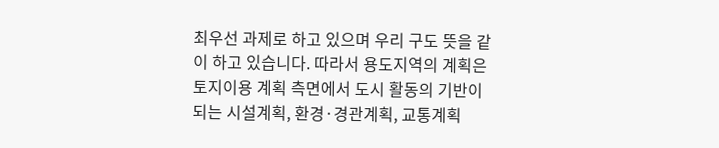최우선 과제로 하고 있으며 우리 구도 뜻을 같이 하고 있습니다. 따라서 용도지역의 계획은 토지이용 계획 측면에서 도시 활동의 기반이 되는 시설계획, 환경·경관계획, 교통계획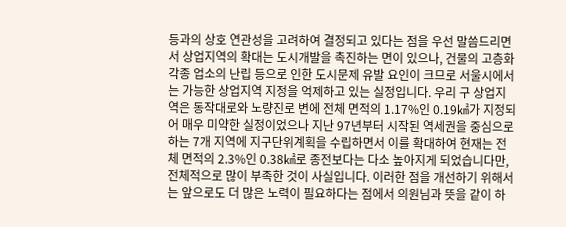등과의 상호 연관성을 고려하여 결정되고 있다는 점을 우선 말씀드리면서 상업지역의 확대는 도시개발을 촉진하는 면이 있으나, 건물의 고층화 각종 업소의 난립 등으로 인한 도시문제 유발 요인이 크므로 서울시에서는 가능한 상업지역 지정을 억제하고 있는 실정입니다. 우리 구 상업지역은 동작대로와 노량진로 변에 전체 면적의 1.17%인 0.19㎢가 지정되어 매우 미약한 실정이었으나 지난 97년부터 시작된 역세권을 중심으로 하는 7개 지역에 지구단위계획을 수립하면서 이를 확대하여 현재는 전체 면적의 2.3%인 0.38㎢로 종전보다는 다소 높아지게 되었습니다만, 전체적으로 많이 부족한 것이 사실입니다. 이러한 점을 개선하기 위해서는 앞으로도 더 많은 노력이 필요하다는 점에서 의원님과 뜻을 같이 하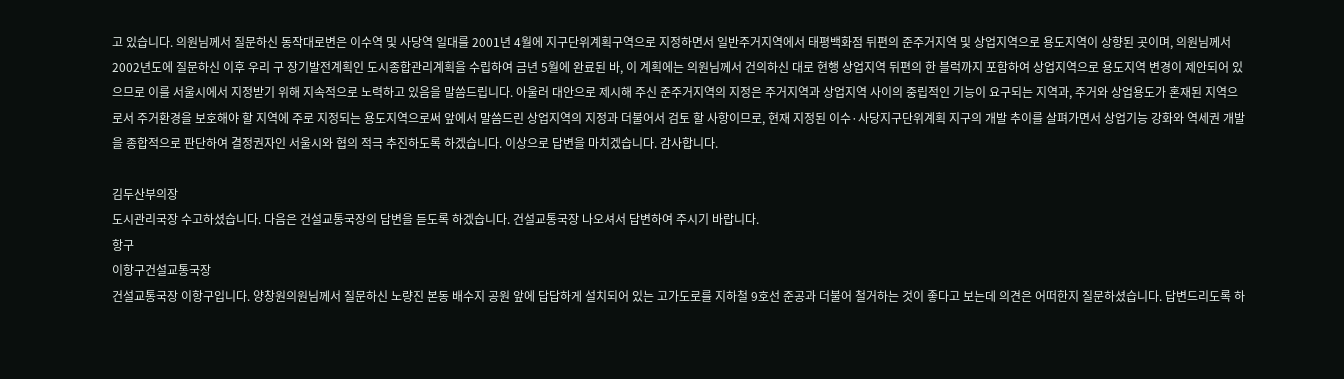고 있습니다. 의원님께서 질문하신 동작대로변은 이수역 및 사당역 일대를 2001년 4월에 지구단위계획구역으로 지정하면서 일반주거지역에서 태평백화점 뒤편의 준주거지역 및 상업지역으로 용도지역이 상향된 곳이며, 의원님께서 2002년도에 질문하신 이후 우리 구 장기발전계획인 도시종합관리계획을 수립하여 금년 5월에 완료된 바, 이 계획에는 의원님께서 건의하신 대로 현행 상업지역 뒤편의 한 블럭까지 포함하여 상업지역으로 용도지역 변경이 제안되어 있으므로 이를 서울시에서 지정받기 위해 지속적으로 노력하고 있음을 말씀드립니다. 아울러 대안으로 제시해 주신 준주거지역의 지정은 주거지역과 상업지역 사이의 중립적인 기능이 요구되는 지역과, 주거와 상업용도가 혼재된 지역으로서 주거환경을 보호해야 할 지역에 주로 지정되는 용도지역으로써 앞에서 말씀드린 상업지역의 지정과 더불어서 검토 할 사항이므로, 현재 지정된 이수·사당지구단위계획 지구의 개발 추이를 살펴가면서 상업기능 강화와 역세권 개발을 종합적으로 판단하여 결정권자인 서울시와 협의 적극 추진하도록 하겠습니다. 이상으로 답변을 마치겠습니다. 감사합니다.

김두산부의장
도시관리국장 수고하셨습니다. 다음은 건설교통국장의 답변을 듣도록 하겠습니다. 건설교통국장 나오셔서 답변하여 주시기 바랍니다.
항구
이항구건설교통국장
건설교통국장 이항구입니다. 양창원의원님께서 질문하신 노량진 본동 배수지 공원 앞에 답답하게 설치되어 있는 고가도로를 지하철 9호선 준공과 더불어 철거하는 것이 좋다고 보는데 의견은 어떠한지 질문하셨습니다. 답변드리도록 하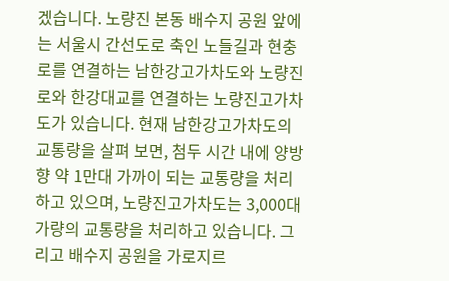겠습니다. 노량진 본동 배수지 공원 앞에는 서울시 간선도로 축인 노들길과 현충로를 연결하는 남한강고가차도와 노량진로와 한강대교를 연결하는 노량진고가차도가 있습니다. 현재 남한강고가차도의 교통량을 살펴 보면, 첨두 시간 내에 양방향 약 1만대 가까이 되는 교통량을 처리하고 있으며, 노량진고가차도는 3,000대 가량의 교통량을 처리하고 있습니다. 그리고 배수지 공원을 가로지르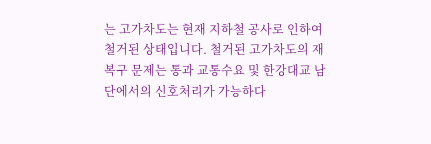는 고가차도는 현재 지하철 공사로 인하여 철거된 상태입니다. 철거된 고가차도의 재복구 문제는 통과 교통수요 및 한강대교 남단에서의 신호처리가 가능하다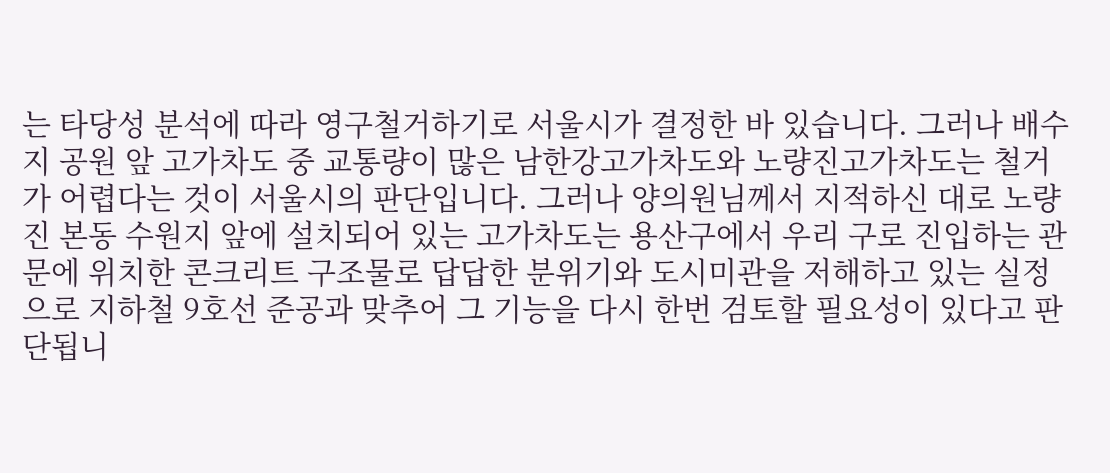는 타당성 분석에 따라 영구철거하기로 서울시가 결정한 바 있습니다. 그러나 배수지 공원 앞 고가차도 중 교통량이 많은 남한강고가차도와 노량진고가차도는 철거가 어렵다는 것이 서울시의 판단입니다. 그러나 양의원님께서 지적하신 대로 노량진 본동 수원지 앞에 설치되어 있는 고가차도는 용산구에서 우리 구로 진입하는 관문에 위치한 콘크리트 구조물로 답답한 분위기와 도시미관을 저해하고 있는 실정으로 지하철 9호선 준공과 맞추어 그 기능을 다시 한번 검토할 필요성이 있다고 판단됩니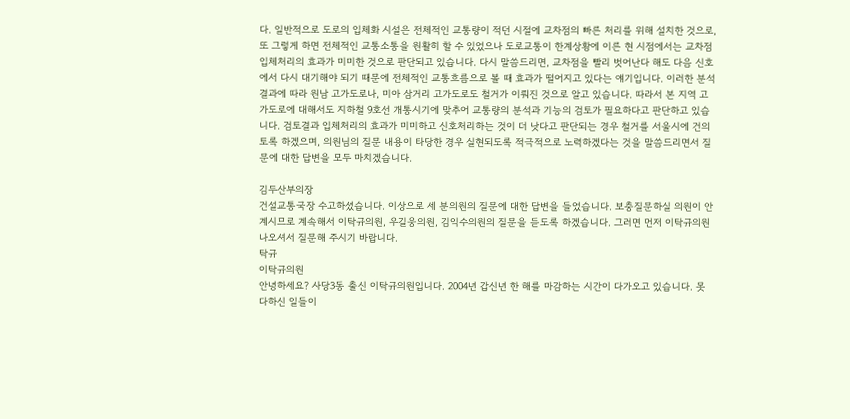다. 일반적으로 도로의 입체화 시설은 전체적인 교통량이 적던 시절에 교차점의 빠른 처리를 위해 설치한 것으로, 또 그렇게 하면 전체적인 교통소통을 원활히 할 수 있었으나 도로교통이 한계상황에 이른 현 시점에서는 교차점 입체처리의 효과가 미미한 것으로 판단되고 있습니다. 다시 말씀드리면, 교차점을 빨리 벗어난다 해도 다음 신호에서 다시 대기해야 되기 때문에 전체적인 교통흐름으로 볼 때 효과가 떨어지고 있다는 얘기입니다. 이러한 분석결과에 따라 원남 고가도로나, 미아 삼거리 고가도로도 철거가 이뤄진 것으로 알고 있습니다. 따라서 본 지역 고가도로에 대해서도 지하철 9호선 개통시기에 맞추어 교통량의 분석과 기능의 검토가 필요하다고 판단하고 있습니다. 검토결과 입체처리의 효과가 미미하고 신호처리하는 것이 더 낫다고 판단되는 경우 철거를 서울시에 건의토록 하겠으며, 의원님의 질문 내용이 타당한 경우 실현되도록 적극적으로 노력하겠다는 것을 말씀드리면서 질문에 대한 답변을 모두 마치겠습니다.

김두산부의장
건설교통국장 수고하셨습니다. 이상으로 세 분의원의 질문에 대한 답변을 들었습니다. 보충질문하실 의원이 안 계시므로 계속해서 이탁규의원, 우길웅의원, 김익수의원의 질문을 듣도록 하겠습니다. 그러면 먼저 이탁규의원 나오셔서 질문해 주시기 바랍니다.
탁규
이탁규의원
안녕하세요? 사당3동 출신 이탁규의원입니다. 2004년 갑신년 한 해를 마감하는 시간이 다가오고 있습니다. 못 다하신 일들이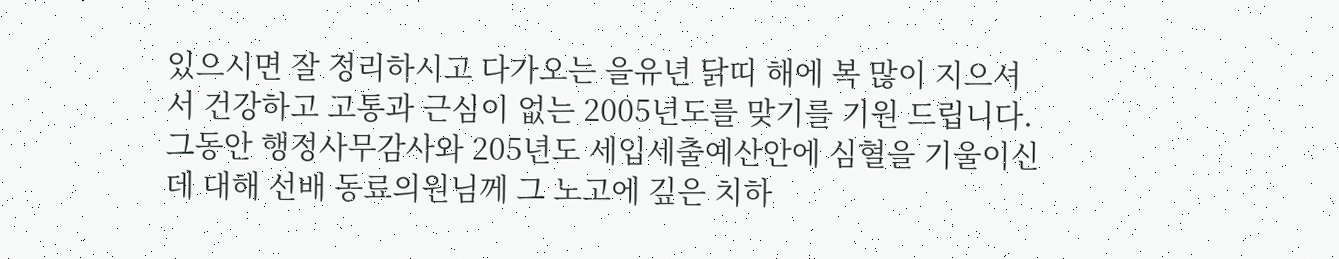있으시면 잘 정리하시고 다가오는 을유년 닭띠 해에 복 많이 지으셔서 건강하고 고통과 근심이 없는 2005년도를 맞기를 기원 드립니다. 그동안 행정사무감사와 205년도 세입세출예산안에 심혈을 기울이신데 대해 선배 동료의원님께 그 노고에 깊은 치하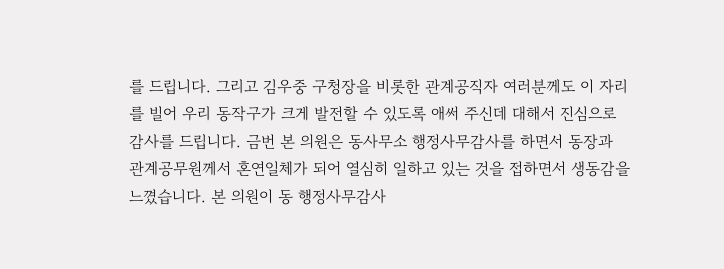를 드립니다. 그리고 김우중 구청장을 비롯한 관계공직자 여러분께도 이 자리를 빌어 우리 동작구가 크게 발전할 수 있도록 애써 주신데 대해서 진심으로 감사를 드립니다. 금번 본 의원은 동사무소 행정사무감사를 하면서 동장과 관계공무원께서 혼연일체가 되어 열심히 일하고 있는 것을 접하면서 생동감을 느꼈습니다. 본 의원이 동 행정사무감사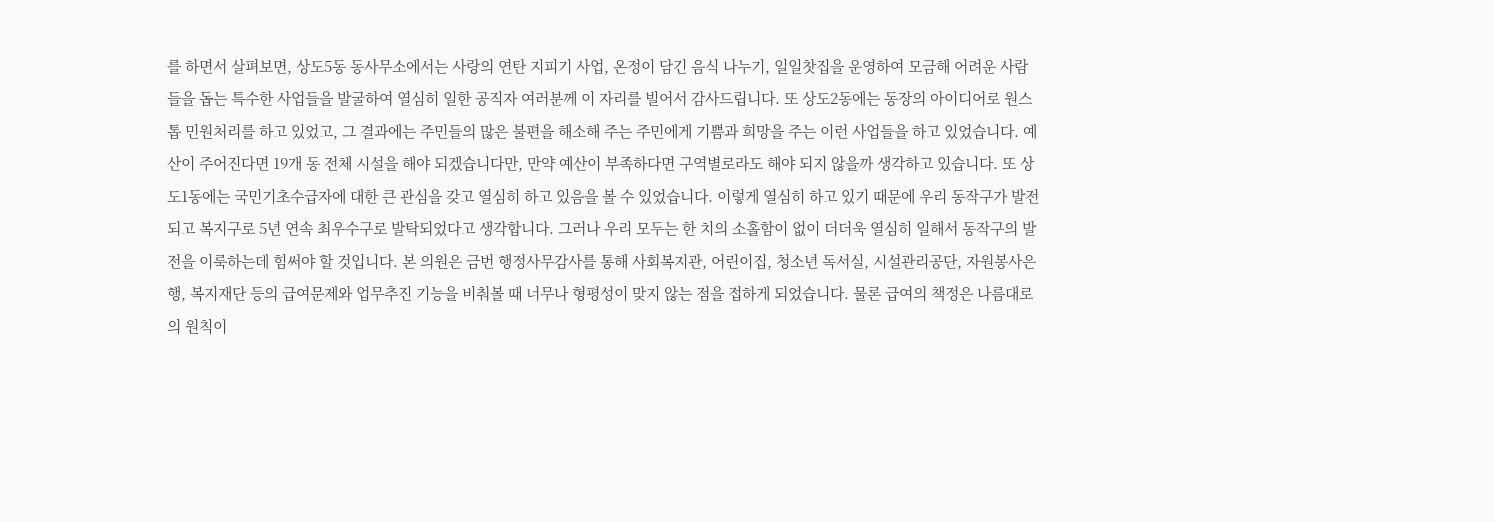를 하면서 살펴보면, 상도5동 동사무소에서는 사랑의 연탄 지피기 사업, 온정이 담긴 음식 나누기, 일일찻집을 운영하여 모금해 어려운 사람들을 돕는 특수한 사업들을 발굴하여 열심히 일한 공직자 여러분께 이 자리를 빌어서 감사드립니다. 또 상도2동에는 동장의 아이디어로 원스톱 민원처리를 하고 있었고, 그 결과에는 주민들의 많은 불편을 해소해 주는 주민에게 기쁨과 희망을 주는 이런 사업들을 하고 있었습니다. 예산이 주어진다면 19개 동 전체 시설을 해야 되겠습니다만, 만약 예산이 부족하다면 구역별로라도 해야 되지 않을까 생각하고 있습니다. 또 상도1동에는 국민기초수급자에 대한 큰 관심을 갖고 열심히 하고 있음을 볼 수 있었습니다. 이렇게 열심히 하고 있기 때문에 우리 동작구가 발전되고 복지구로 5년 연속 최우수구로 발탁되었다고 생각합니다. 그러나 우리 모두는 한 치의 소홀함이 없이 더더욱 열심히 일해서 동작구의 발전을 이룩하는데 힘써야 할 것입니다. 본 의원은 금번 행정사무감사를 통해 사회복지관, 어린이집, 청소년 독서실, 시설관리공단, 자원봉사은행, 복지재단 등의 급여문제와 업무추진 기능을 비춰볼 때 너무나 형평성이 맞지 않는 점을 접하게 되었습니다. 물론 급여의 책정은 나름대로의 원칙이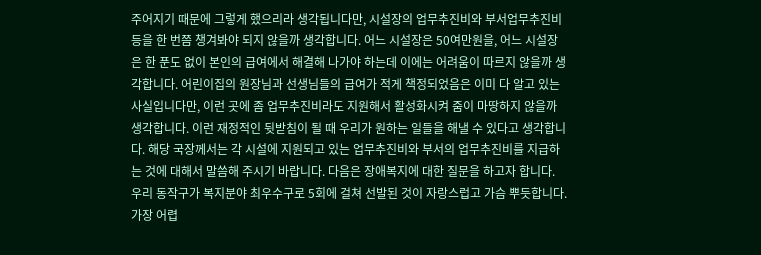주어지기 때문에 그렇게 했으리라 생각됩니다만, 시설장의 업무추진비와 부서업무추진비 등을 한 번쯤 챙겨봐야 되지 않을까 생각합니다. 어느 시설장은 50여만원을, 어느 시설장은 한 푼도 없이 본인의 급여에서 해결해 나가야 하는데 이에는 어려움이 따르지 않을까 생각합니다. 어린이집의 원장님과 선생님들의 급여가 적게 책정되었음은 이미 다 알고 있는 사실입니다만, 이런 곳에 좀 업무추진비라도 지원해서 활성화시켜 줌이 마땅하지 않을까 생각합니다. 이런 재정적인 뒷받침이 될 때 우리가 원하는 일들을 해낼 수 있다고 생각합니다. 해당 국장께서는 각 시설에 지원되고 있는 업무추진비와 부서의 업무추진비를 지급하는 것에 대해서 말씀해 주시기 바랍니다. 다음은 장애복지에 대한 질문을 하고자 합니다. 우리 동작구가 복지분야 최우수구로 5회에 걸쳐 선발된 것이 자랑스럽고 가슴 뿌듯합니다. 가장 어렵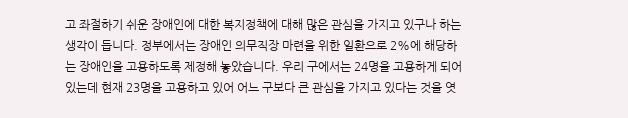고 좌절하기 쉬운 장애인에 대한 복지정책에 대해 많은 관심을 가지고 있구나 하는 생각이 듭니다. 정부에서는 장애인 의무직장 마련을 위한 일환으로 2%에 해당하는 장애인을 고용하도록 제정해 놓았습니다. 우리 구에서는 24명을 고용하게 되어 있는데 현재 23명을 고용하고 있어 어느 구보다 큰 관심을 가지고 있다는 것을 엿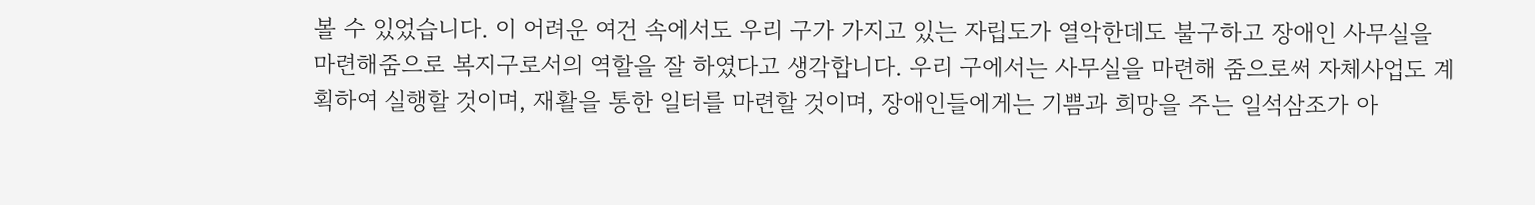볼 수 있었습니다. 이 어려운 여건 속에서도 우리 구가 가지고 있는 자립도가 열악한데도 불구하고 장애인 사무실을 마련해줌으로 복지구로서의 역할을 잘 하였다고 생각합니다. 우리 구에서는 사무실을 마련해 줌으로써 자체사업도 계획하여 실행할 것이며, 재활을 통한 일터를 마련할 것이며, 장애인들에게는 기쁨과 희망을 주는 일석삼조가 아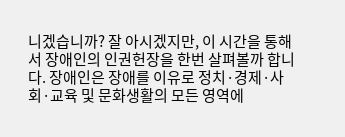니겠습니까? 잘 아시겠지만, 이 시간을 통해서 장애인의 인권헌장을 한번 살펴볼까 합니다. 장애인은 장애를 이유로 정치·경제·사회·교육 및 문화생활의 모든 영역에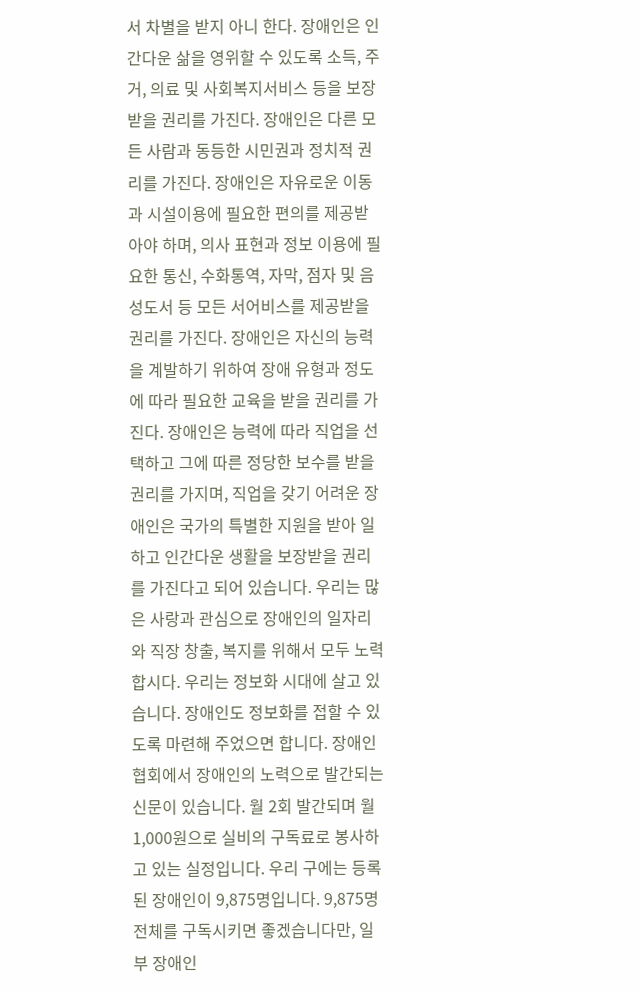서 차별을 받지 아니 한다. 장애인은 인간다운 삶을 영위할 수 있도록 소득, 주거, 의료 및 사회복지서비스 등을 보장받을 권리를 가진다. 장애인은 다른 모든 사람과 동등한 시민권과 정치적 권리를 가진다. 장애인은 자유로운 이동과 시설이용에 필요한 편의를 제공받아야 하며, 의사 표현과 정보 이용에 필요한 통신, 수화통역, 자막, 점자 및 음성도서 등 모든 서어비스를 제공받을 권리를 가진다. 장애인은 자신의 능력을 계발하기 위하여 장애 유형과 정도에 따라 필요한 교육을 받을 권리를 가진다. 장애인은 능력에 따라 직업을 선택하고 그에 따른 정당한 보수를 받을 권리를 가지며, 직업을 갖기 어려운 장애인은 국가의 특별한 지원을 받아 일하고 인간다운 생활을 보장받을 권리를 가진다고 되어 있습니다. 우리는 많은 사랑과 관심으로 장애인의 일자리와 직장 창출, 복지를 위해서 모두 노력합시다. 우리는 정보화 시대에 살고 있습니다. 장애인도 정보화를 접할 수 있도록 마련해 주었으면 합니다. 장애인협회에서 장애인의 노력으로 발간되는 신문이 있습니다. 월 2회 발간되며 월 1,000원으로 실비의 구독료로 봉사하고 있는 실정입니다. 우리 구에는 등록된 장애인이 9,875명입니다. 9,875명 전체를 구독시키면 좋겠습니다만, 일부 장애인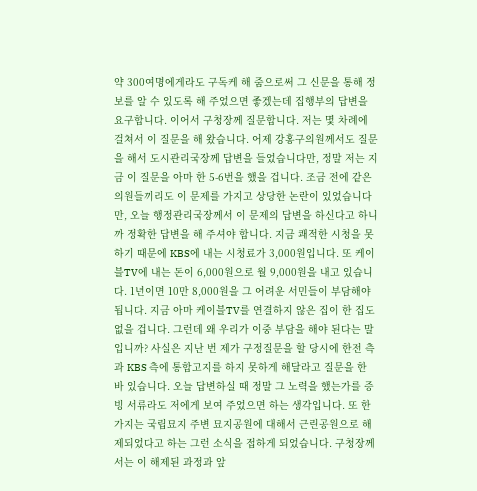약 300여명에게라도 구독케 해 줌으로써 그 신문을 통해 정보를 알 수 있도록 해 주었으면 좋겠는데 집행부의 답변을 요구합니다. 이어서 구청장께 질문합니다. 저는 몇 차례에 걸쳐서 이 질문을 해 왔습니다. 어제 강홍구의원께서도 질문을 해서 도시관리국장께 답변을 들었습니다만, 정말 저는 지금 이 질문을 아마 한 5-6번을 했을 겁니다. 조금 전에 같은 의원들끼리도 이 문제를 가지고 상당한 논란이 있었습니다만, 오늘 행정관리국장께서 이 문제의 답변을 하신다고 하니까 정확한 답변을 해 주셔야 합니다. 지금 쾌적한 시청을 못하기 때문에 KBS에 내는 시청료가 3,000원입니다. 또 케이블TV에 내는 돈이 6,000원으로 월 9,000원을 내고 있습니다. 1년이면 10만 8,000원을 그 어려운 서민들이 부담해야 됩니다. 지금 아마 케이블TV를 연결하지 않은 집이 한 집도 없을 겁니다. 그런데 왜 우리가 이중 부담을 해야 된다는 말입니까? 사실은 지난 번 제가 구정질문을 할 당시에 한전 측과 KBS 측에 통합고지를 하지 못하게 해달라고 질문을 한 바 있습니다. 오늘 답변하실 때 정말 그 노력을 했는가를 증빙 서류라도 저에게 보여 주었으면 하는 생각입니다. 또 한 가지는 국립묘지 주변 묘지공원에 대해서 근린공원으로 해제되었다고 하는 그런 소식을 접하게 되었습니다. 구청장께서는 이 해제된 과정과 앞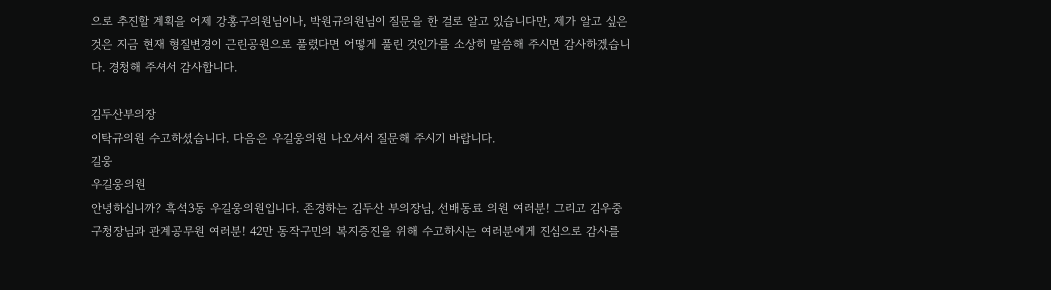으로 추진할 계획을 어제 강홍구의원님이나, 박원규의원님이 질문을 한 걸로 알고 있습니다만, 제가 알고 싶은 것은 지금 현재 형질변경이 근린공원으로 풀렸다면 어떻게 풀린 것인가를 소상히 말씀해 주시면 감사하겠습니다. 경청해 주셔서 감사합니다.

김두산부의장
이탁규의원 수고하셨습니다. 다음은 우길웅의원 나오셔서 질문해 주시기 바랍니다.
길웅
우길웅의원
안녕하십니까? 흑석3동 우길웅의원입니다. 존경하는 김두산 부의장님, 선배동료 의원 여러분! 그리고 김우중 구청장님과 관계공무원 여러분! 42만 동작구민의 복지증진을 위해 수고하시는 여러분에게 진심으로 감사를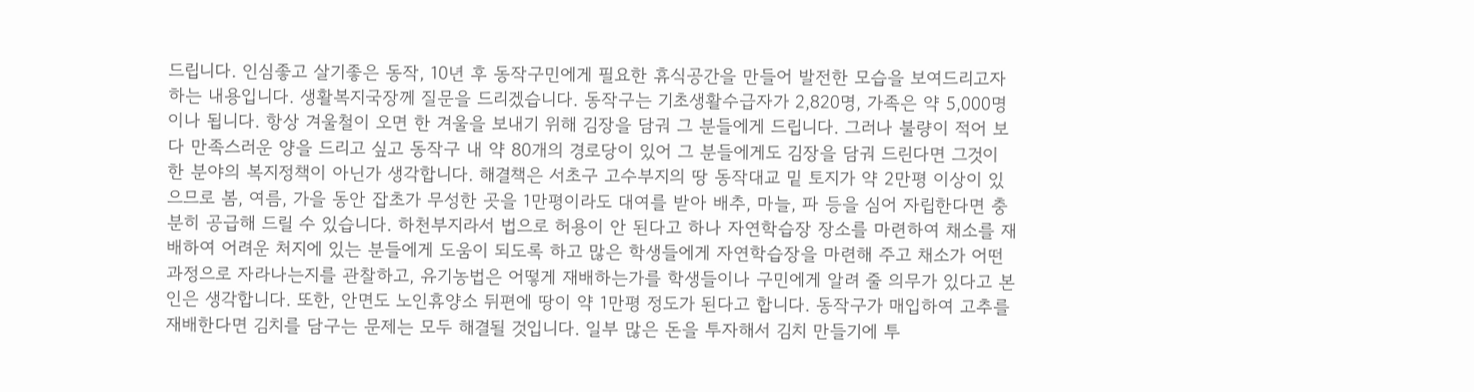드립니다. 인심좋고 살기좋은 동작, 10년 후 동작구민에게 필요한 휴식공간을 만들어 발전한 모습을 보여드리고자 하는 내용입니다. 생활복지국장께 질문을 드리겠습니다. 동작구는 기초생활수급자가 2,820명, 가족은 약 5,000명이나 됩니다. 항상 겨울철이 오면 한 겨울을 보내기 위해 김장을 담궈 그 분들에게 드립니다. 그러나 불량이 적어 보다 만족스러운 양을 드리고 싶고 동작구 내 약 80개의 경로당이 있어 그 분들에게도 김장을 담궈 드린다면 그것이 한 분야의 복지정책이 아닌가 생각합니다. 해결책은 서초구 고수부지의 땅 동작대교 밑 토지가 약 2만평 이상이 있으므로 봄, 여름, 가을 동안 잡초가 무성한 곳을 1만평이라도 대여를 받아 배추, 마늘, 파 등을 심어 자립한다면 충분히 공급해 드릴 수 있습니다. 하천부지라서 법으로 허용이 안 된다고 하나 자연학습장 장소를 마련하여 채소를 재배하여 어려운 처지에 있는 분들에게 도움이 되도록 하고 많은 학생들에게 자연학습장을 마련해 주고 채소가 어떤 과정으로 자라나는지를 관찰하고, 유기농법은 어떻게 재배하는가를 학생들이나 구민에게 알려 줄 의무가 있다고 본인은 생각합니다. 또한, 안면도 노인휴양소 뒤편에 땅이 약 1만평 정도가 된다고 합니다. 동작구가 매입하여 고추를 재배한다면 김치를 담구는 문제는 모두 해결될 것입니다. 일부 많은 돈을 투자해서 김치 만들기에 투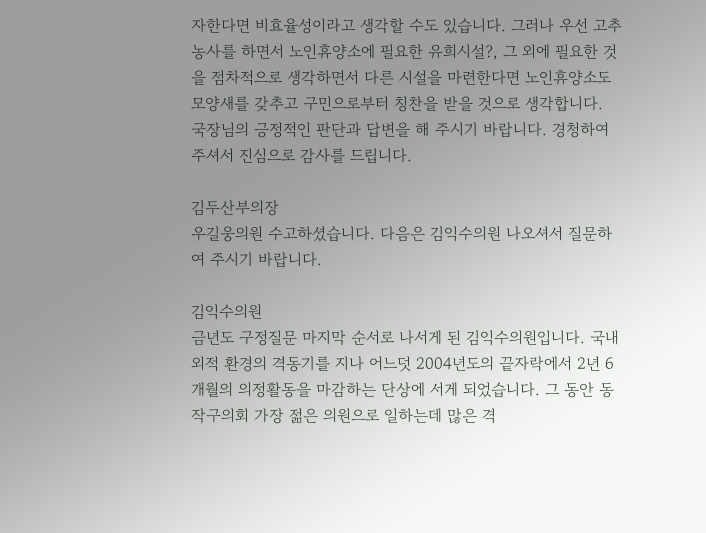자한다면 비효율성이라고 생각할 수도 있습니다. 그러나 우선 고추 농사를 하면서 노인휴양소에 필요한 유희시설?, 그 외에 필요한 것을 점차적으로 생각하면서 다른 시설을 마련한다면 노인휴양소도 모양새를 갖추고 구민으로부터 칭찬을 받을 것으로 생각합니다. 국장님의 긍정적인 판단과 답변을 해 주시기 바랍니다. 경청하여 주셔서 진심으로 감사를 드립니다.

김두산부의장
우길웅의원 수고하셨습니다. 다음은 김익수의원 나오셔서 질문하여 주시기 바랍니다.

김익수의원
금년도 구정질문 마지막 순서로 나서게 된 김익수의원입니다. 국내외적 환경의 격동기를 지나 어느덧 2004년도의 끝자락에서 2년 6개월의 의정활동을 마감하는 단상에 서게 되었습니다. 그 동안 동작구의회 가장 젊은 의원으로 일하는데 많은 격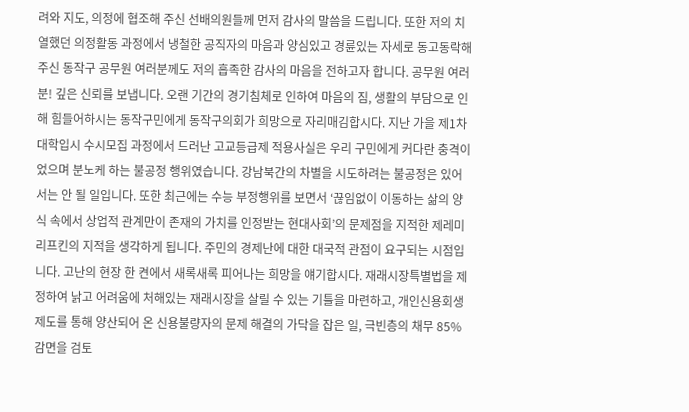려와 지도, 의정에 협조해 주신 선배의원들께 먼저 감사의 말씀을 드립니다. 또한 저의 치열했던 의정활동 과정에서 냉철한 공직자의 마음과 양심있고 경륜있는 자세로 동고동락해주신 동작구 공무원 여러분께도 저의 흡족한 감사의 마음을 전하고자 합니다. 공무원 여러분! 깊은 신뢰를 보냅니다. 오랜 기간의 경기침체로 인하여 마음의 짐, 생활의 부담으로 인해 힘들어하시는 동작구민에게 동작구의회가 희망으로 자리매김합시다. 지난 가을 제1차 대학입시 수시모집 과정에서 드러난 고교등급제 적용사실은 우리 구민에게 커다란 충격이었으며 분노케 하는 불공정 행위였습니다. 강남북간의 차별을 시도하려는 불공정은 있어서는 안 될 일입니다. 또한 최근에는 수능 부정행위를 보면서 ‘끊임없이 이동하는 삶의 양식 속에서 상업적 관계만이 존재의 가치를 인정받는 현대사회’의 문제점을 지적한 제레미 리프킨의 지적을 생각하게 됩니다. 주민의 경제난에 대한 대국적 관점이 요구되는 시점입니다. 고난의 현장 한 켠에서 새록새록 피어나는 희망을 얘기합시다. 재래시장특별법을 제정하여 낡고 어려움에 처해있는 재래시장을 살릴 수 있는 기틀을 마련하고, 개인신용회생제도를 통해 양산되어 온 신용불량자의 문제 해결의 가닥을 잡은 일, 극빈층의 채무 85% 감면을 검토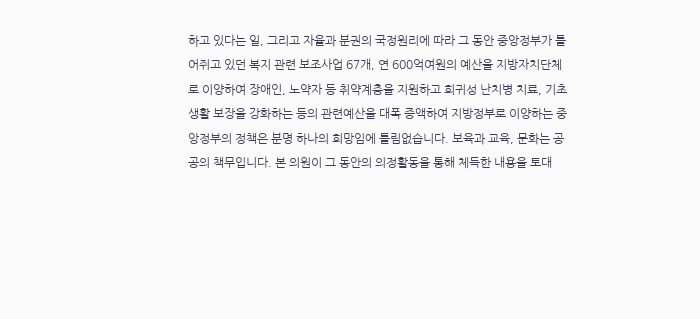하고 있다는 일, 그리고 자율과 분권의 국정원리에 따라 그 동안 중앙정부가 틀어쥐고 있던 복지 관련 보조사업 67개, 연 600억여원의 예산을 지방자치단체로 이양하여 장애인, 노약자 등 취약계층을 지원하고 희귀성 난치병 치료, 기초생활 보장을 강화하는 등의 관련예산을 대폭 증액하여 지방정부로 이양하는 중앙정부의 정책은 분명 하나의 희망임에 틀림없습니다. 보육과 교육, 문화는 공공의 책무입니다. 본 의원이 그 동안의 의정활동을 통해 체득한 내용을 토대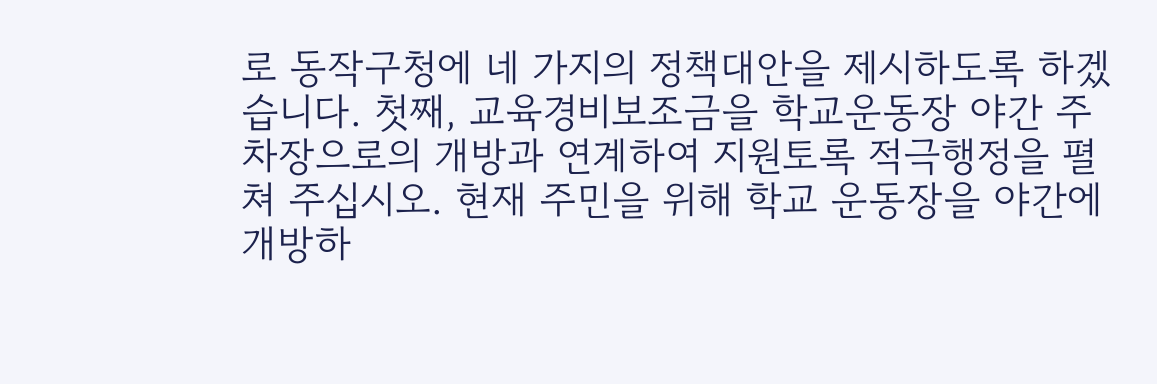로 동작구청에 네 가지의 정책대안을 제시하도록 하겠습니다. 첫째, 교육경비보조금을 학교운동장 야간 주차장으로의 개방과 연계하여 지원토록 적극행정을 펼쳐 주십시오. 현재 주민을 위해 학교 운동장을 야간에 개방하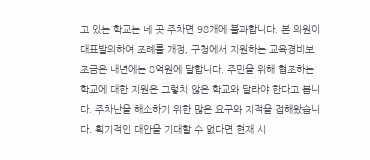고 있는 학교는 네 곳 주차면 98개에 불과합니다. 본 의원이 대표발의하여 조례를 개정, 구청에서 지원하는 교육경비보조금은 내년에는 8억원에 달합니다. 주민을 위해 협조하는 학교에 대한 지원은 그렇치 않은 학교와 달라야 한다고 봅니다. 주차난을 해소하기 위한 많은 요구와 지적을 접해왔습니다. 획기적인 대안을 기대할 수 없다면 현재 시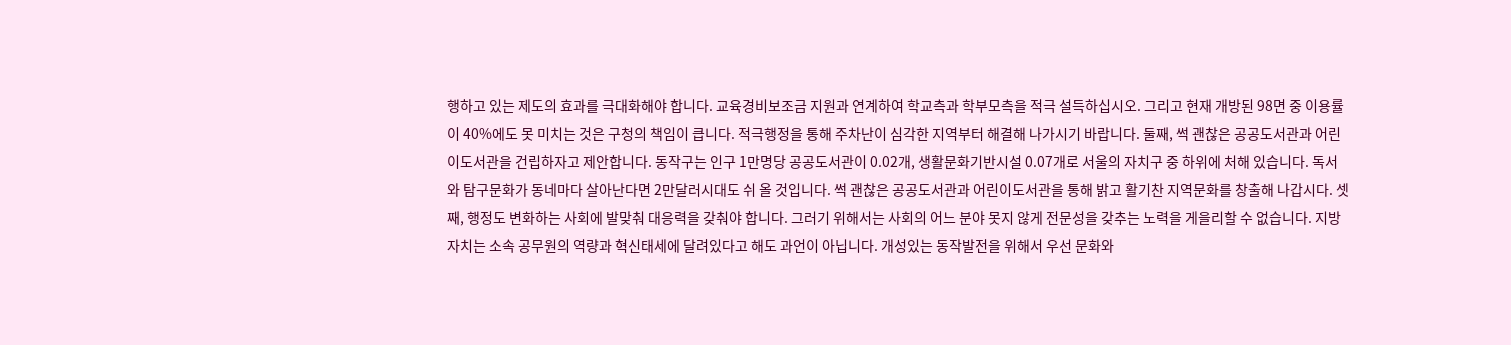행하고 있는 제도의 효과를 극대화해야 합니다. 교육경비보조금 지원과 연계하여 학교측과 학부모측을 적극 설득하십시오. 그리고 현재 개방된 98면 중 이용률이 40%에도 못 미치는 것은 구청의 책임이 큽니다. 적극행정을 통해 주차난이 심각한 지역부터 해결해 나가시기 바랍니다. 둘째, 썩 괜찮은 공공도서관과 어린이도서관을 건립하자고 제안합니다. 동작구는 인구 1만명당 공공도서관이 0.02개, 생활문화기반시설 0.07개로 서울의 자치구 중 하위에 처해 있습니다. 독서와 탐구문화가 동네마다 살아난다면 2만달러시대도 쉬 올 것입니다. 썩 괜찮은 공공도서관과 어린이도서관을 통해 밝고 활기찬 지역문화를 창출해 나갑시다. 셋째, 행정도 변화하는 사회에 발맞춰 대응력을 갖춰야 합니다. 그러기 위해서는 사회의 어느 분야 못지 않게 전문성을 갖추는 노력을 게을리할 수 없습니다. 지방자치는 소속 공무원의 역량과 혁신태세에 달려있다고 해도 과언이 아닙니다. 개성있는 동작발전을 위해서 우선 문화와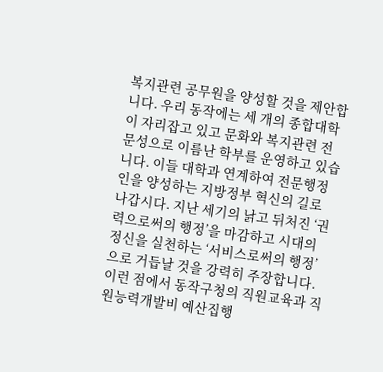복지관련 공무원을 양성할 것을 제안합니다. 우리 동작에는 세 개의 종합대학이 자리잡고 있고 문화와 복지관련 전문성으로 이름난 학부를 운영하고 있습니다. 이들 대학과 연계하여 전문행정인을 양성하는 지방정부 혁신의 길로 나갑시다. 지난 세기의 낡고 뒤처진 ‘권력으로써의 행정’을 마감하고 시대의 정신을 실천하는 ‘서비스로써의 행정’으로 거듭날 것을 강력히 주장합니다. 이런 점에서 동작구청의 직원교육과 직원능력개발비 예산집행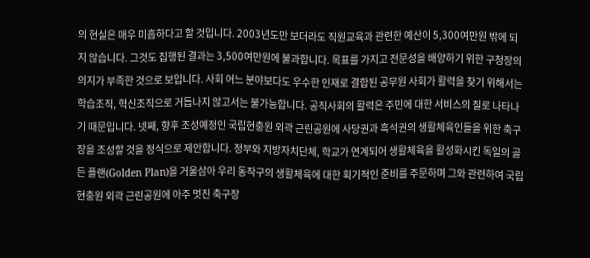의 현실은 매우 미흡하다고 할 것입니다. 2003년도만 보더라도 직원교육과 관련한 예산이 5,300여만원 밖에 되지 않습니다. 그것도 집행된 결과는 3,500여만원에 불과합니다. 목표를 가지고 전문성을 배양하기 위한 구청장의 의지가 부족한 것으로 보입니다. 사회 어느 분야보다도 우수한 인재로 결합된 공무원 사회가 활력을 찾기 위해서는 학습조직, 혁신조직으로 거듭나지 않고서는 불가능합니다. 공직사회의 활력은 주민에 대한 서비스의 질로 나타나기 때문입니다. 넷째, 향후 조성예정인 국립현충원 외곽 근린공원에 사당권과 흑석권의 생활체육인들을 위한 축구장을 조성할 것을 정식으로 제안합니다. 정부와 지방자치단체, 학교가 연계되어 생활체육을 활성화시킨 독일의 골든 플랜(Golden Plan)을 거울삼아 우리 동작구의 생활체육에 대한 획기적인 준비를 주문하며 그와 관련하여 국립현충원 외곽 근린공원에 아주 멋진 축구장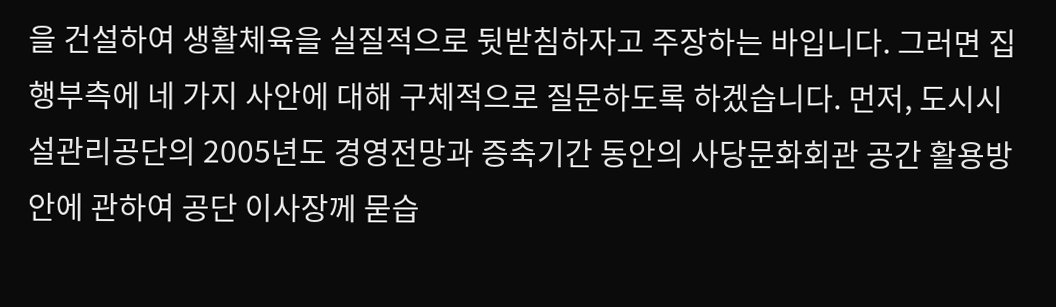을 건설하여 생활체육을 실질적으로 뒷받침하자고 주장하는 바입니다. 그러면 집행부측에 네 가지 사안에 대해 구체적으로 질문하도록 하겠습니다. 먼저, 도시시설관리공단의 2005년도 경영전망과 증축기간 동안의 사당문화회관 공간 활용방안에 관하여 공단 이사장께 묻습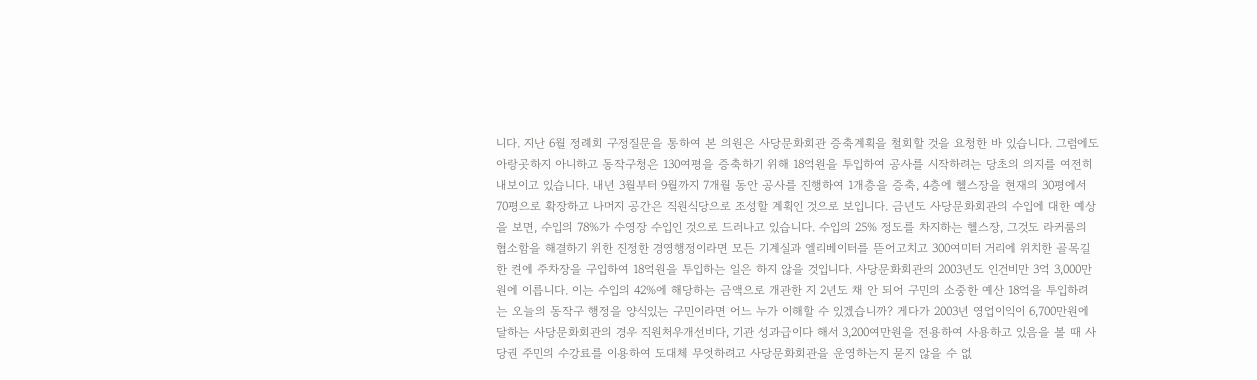니다. 지난 6월 정례회 구정질문을 통하여 본 의원은 사당문화회관 증축계획을 철회할 것을 요청한 바 있습니다. 그럼에도 아랑곳하지 아니하고 동작구청은 130여평을 증축하기 위해 18억원을 투입하여 공사를 시작하려는 당초의 의지를 여전히 내보이고 있습니다. 내년 3월부터 9월까지 7개월 동안 공사를 진행하여 1개층을 증축, 4층에 헬스장을 현재의 30평에서 70평으로 확장하고 나머지 공간은 직원식당으로 조성할 계획인 것으로 보입니다. 금년도 사당문화회관의 수입에 대한 예상을 보면, 수입의 78%가 수영장 수입인 것으로 드러나고 있습니다. 수입의 25% 정도를 차지하는 헬스장, 그것도 라커룸의 협소함을 해결하기 위한 진정한 경영행정이라면 모든 기계실과 엘리베이터를 뜯어고치고 300여미터 거리에 위치한 골목길 한 켠에 주차장을 구입하여 18억원을 투입하는 일은 하지 않을 것입니다. 사당문화회관의 2003년도 인건비만 3억 3,000만원에 이릅니다. 이는 수입의 42%에 해당하는 금액으로 개관한 지 2년도 채 안 되어 구민의 소중한 예산 18억을 투입하려는 오늘의 동작구 행정을 양식있는 구민이라면 어느 누가 이해할 수 있겠습니까? 게다가 2003년 영업이익이 6,700만원에 달하는 사당문화회관의 경우 직원처우개선비다, 기관 성과급이다 해서 3,200여만원을 전용하여 사용하고 있음을 볼 때 사당권 주민의 수강료를 이용하여 도대체 무엇하려고 사당문화회관을 운영하는지 묻지 않을 수 없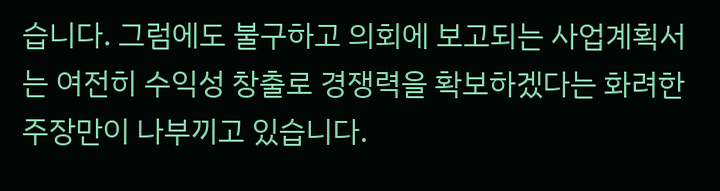습니다. 그럼에도 불구하고 의회에 보고되는 사업계획서는 여전히 수익성 창출로 경쟁력을 확보하겠다는 화려한 주장만이 나부끼고 있습니다.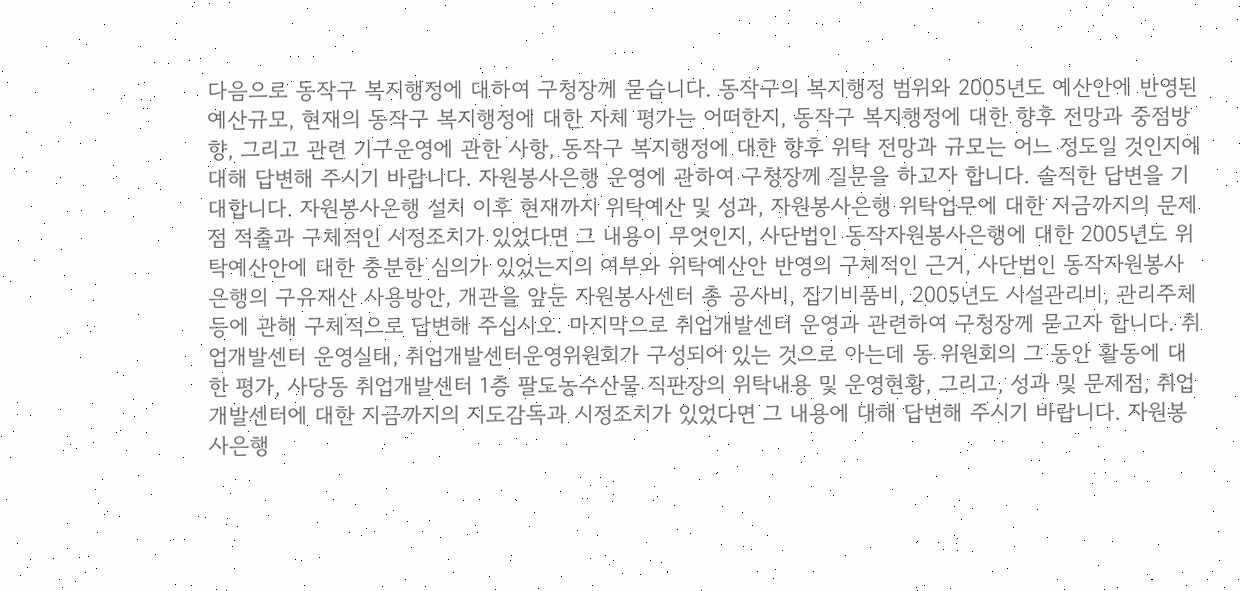다음으로 동작구 복지행정에 대하여 구청장께 묻습니다. 동작구의 복지행정 범위와 2005년도 예산안에 반영된 예산규모, 현재의 동작구 복지행정에 대한 자체 평가는 어떠한지, 동작구 복지행정에 대한 향후 전망과 중점방향, 그리고 관련 기구운영에 관한 사항, 동작구 복지행정에 대한 향후 위탁 전망과 규모는 어느 정도일 것인지에 대해 답변해 주시기 바랍니다. 자원봉사은행 운영에 관하여 구청장께 질문을 하고자 합니다. 솔직한 답변을 기대합니다. 자원봉사은행 설치 이후 현재까지 위탁예산 및 성과, 자원봉사은행 위탁업무에 대한 지금까지의 문제점 적출과 구체적인 시정조치가 있었다면 그 내용이 무엇인지, 사단법인 동작자원봉사은행에 대한 2005년도 위탁예산안에 대한 충분한 심의가 있었는지의 여부와 위탁예산안 반영의 구체적인 근거, 사단법인 동작자원봉사은행의 구유재산 사용방안, 개관을 앞둔 자원봉사센터 총 공사비, 집기비품비, 2005년도 시설관리비, 관리주체 등에 관해 구체적으로 답변해 주십시오. 마지막으로 취업개발센터 운영과 관련하여 구청장께 묻고자 합니다. 취업개발센터 운영실태, 취업개발센터운영위원회가 구성되어 있는 것으로 아는데 동 위원회의 그 동안 활동에 대한 평가, 사당동 취업개발센터 1층 팔도농수산물 직판장의 위탁내용 및 운영현황, 그리고, 성과 및 문제점, 취업개발센터에 대한 지금까지의 지도감독과 시정조치가 있었다면 그 내용에 대해 답변해 주시기 바랍니다. 자원봉사은행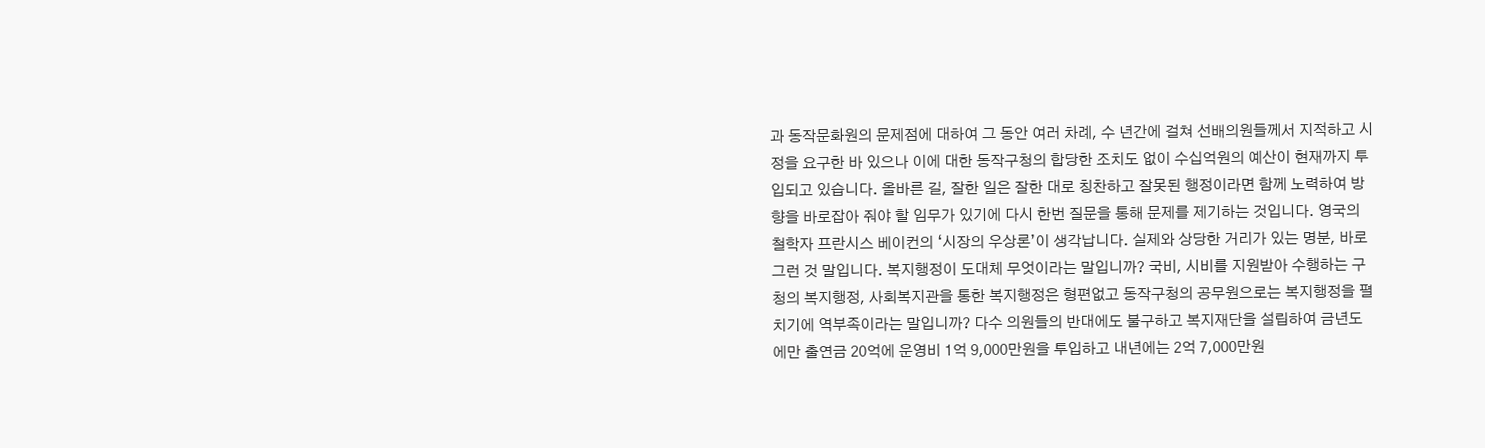과 동작문화원의 문제점에 대하여 그 동안 여러 차례, 수 년간에 걸쳐 선배의원들께서 지적하고 시정을 요구한 바 있으나 이에 대한 동작구청의 합당한 조치도 없이 수십억원의 예산이 현재까지 투입되고 있습니다. 올바른 길, 잘한 일은 잘한 대로 칭찬하고 잘못된 행정이라면 함께 노력하여 방향을 바로잡아 줘야 할 임무가 있기에 다시 한번 질문을 통해 문제를 제기하는 것입니다. 영국의 철학자 프란시스 베이컨의 ‘시장의 우상론’이 생각납니다. 실제와 상당한 거리가 있는 명분, 바로 그런 것 말입니다. 복지행정이 도대체 무엇이라는 말입니까? 국비, 시비를 지원받아 수행하는 구청의 복지행정, 사회복지관을 통한 복지행정은 형편없고 동작구청의 공무원으로는 복지행정을 펼치기에 역부족이라는 말입니까? 다수 의원들의 반대에도 불구하고 복지재단을 설립하여 금년도에만 출연금 20억에 운영비 1억 9,000만원을 투입하고 내년에는 2억 7,000만원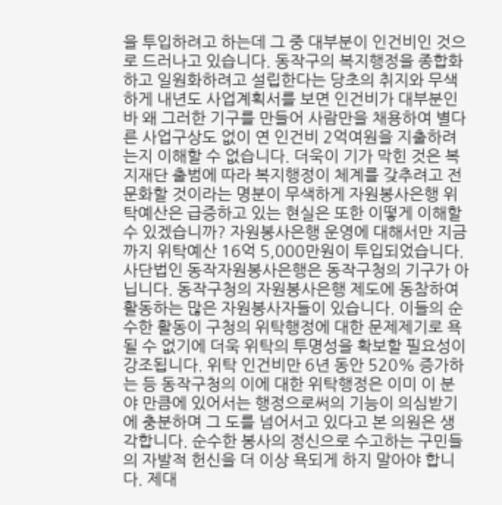을 투입하려고 하는데 그 중 대부분이 인건비인 것으로 드러나고 있습니다. 동작구의 복지행정을 종합화하고 일원화하려고 설립한다는 당초의 취지와 무색하게 내년도 사업계획서를 보면 인건비가 대부분인 바 왜 그러한 기구를 만들어 사람만을 채용하여 별다른 사업구상도 없이 연 인건비 2억여원을 지출하려는지 이해할 수 없습니다. 더욱이 기가 막힌 것은 복지재단 출범에 따라 복지행정이 체계를 갖추려고 전문화할 것이라는 명분이 무색하게 자원봉사은행 위탁예산은 급증하고 있는 현실은 또한 이떻게 이해할 수 있겠습니까? 자원봉사은행 운영에 대해서만 지금까지 위탁예산 16억 5,000만원이 투입되었습니다. 사단법인 동작자원봉사은행은 동작구청의 기구가 아닙니다. 동작구청의 자원봉사은행 제도에 동참하여 활동하는 많은 자원봉사자들이 있습니다. 이들의 순수한 활동이 구청의 위탁행정에 대한 문제제기로 욕될 수 없기에 더욱 위탁의 투명성을 확보할 필요성이 강조됩니다. 위탁 인건비만 6년 동안 520% 증가하는 등 동작구청의 이에 대한 위탁행정은 이미 이 분야 만큼에 있어서는 행정으로써의 기능이 의심받기에 충분하며 그 도를 넘어서고 있다고 본 의원은 생각합니다. 순수한 봉사의 정신으로 수고하는 구민들의 자발적 헌신을 더 이상 욕되게 하지 말아야 합니다. 제대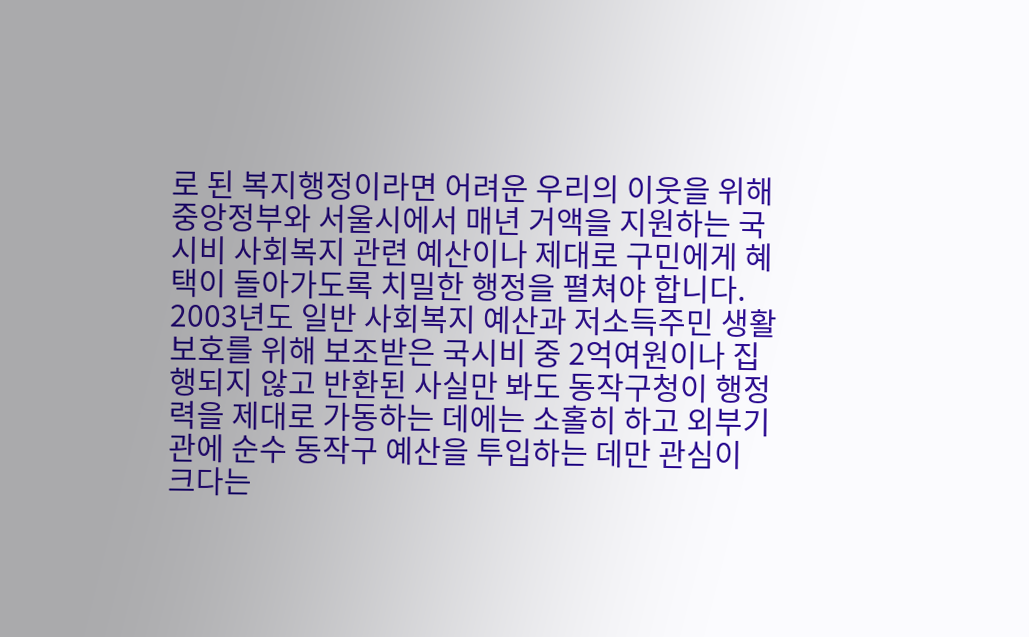로 된 복지행정이라면 어려운 우리의 이웃을 위해 중앙정부와 서울시에서 매년 거액을 지원하는 국시비 사회복지 관련 예산이나 제대로 구민에게 혜택이 돌아가도록 치밀한 행정을 펼쳐야 합니다. 2003년도 일반 사회복지 예산과 저소득주민 생활보호를 위해 보조받은 국시비 중 2억여원이나 집행되지 않고 반환된 사실만 봐도 동작구청이 행정력을 제대로 가동하는 데에는 소홀히 하고 외부기관에 순수 동작구 예산을 투입하는 데만 관심이 크다는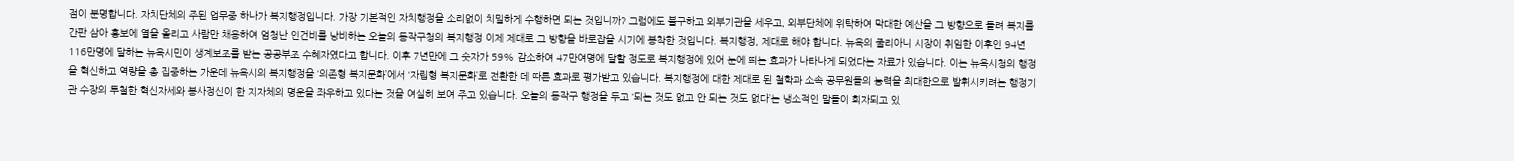점이 분명합니다. 자치단체의 주된 업무중 하나가 복지행정입니다. 가장 기본적인 자치행정을 소리없이 치밀하게 수행하면 되는 것입니까? 그럼에도 불구하고 외부기관을 세우고, 외부단체에 위탁하여 막대한 예산을 그 방향으로 돌려 복지를 간판 삼아 홍보에 열을 올리고 사람만 채용하여 엄청난 인건비를 낭비하는 오늘의 동작구청의 복지행정 이제 제대로 그 방향을 바로잡을 시기에 봉착한 것입니다. 복지행정, 제대로 해야 합니다. 뉴욕의 줄리아니 시장이 취임한 이후인 94년 116만명에 달하는 뉴욕시민이 생계보조를 받는 공공부조 수혜자였다고 합니다. 이후 7년만에 그 숫자가 59% 감소하여 47만여명에 달할 정도로 복지행정에 있어 눈에 띄는 효과가 나타나게 되었다는 자료가 있습니다. 이는 뉴욕시청의 행정을 혁신하고 역량을 총 집중하는 가운데 뉴욕시의 복지행정을 ‘의존형 복지문화’에서 ‘자립형 복지문화’로 전환한 데 따른 효과로 평가받고 있습니다. 복지행정에 대한 제대로 된 철학과 소속 공무원들의 능력을 최대한으로 발휘시키려는 행정기관 수장의 투철한 혁신자세와 봉사정신이 한 지자체의 명운을 좌우하고 있다는 것을 여실히 보여 주고 있습니다. 오늘의 동작구 행정을 두고 ‘되는 것도 없고 안 되는 것도 없다’는 냉소적인 말들이 회자되고 있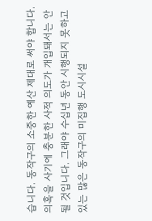습니다. 동작구의 소중한 예산 제대로 써야 합니다. 의혹을 사기에 충분한 사적 의도가 개입돼서는 안 될 것입니다. 그래야 수십년 동안 시행되지 못하고 있는 많은 동작구의 미집행 도시시설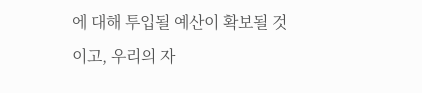에 대해 투입될 예산이 확보될 것이고, 우리의 자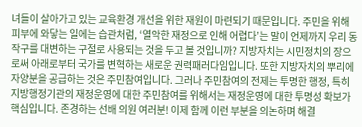녀들이 살아가고 있는 교육환경 개선을 위한 재원이 마련되기 때문입니다. 주민을 위해 피부에 와닿는 일에는 습관처럼, ‘열악한 재정으로 인해 어렵다’는 말이 언제까지 우리 동작구를 대변하는 구절로 사용되는 것을 두고 볼 것입니까? 지방자치는 시민정치의 장으로써 아래로부터 국가를 변혁하는 새로운 권력패러다임입니다. 또한 지방자치의 뿌리에 자양분을 공급하는 것은 주민참여입니다. 그러나 주민참여의 전제는 투명한 행정, 특히 지방행정기관의 재정운영에 대한 주민참여를 위해서는 재정운영에 대한 투명성 확보가 핵심입니다. 존경하는 선배 의원 여러분! 이제 함께 이런 부분을 의논하며 해결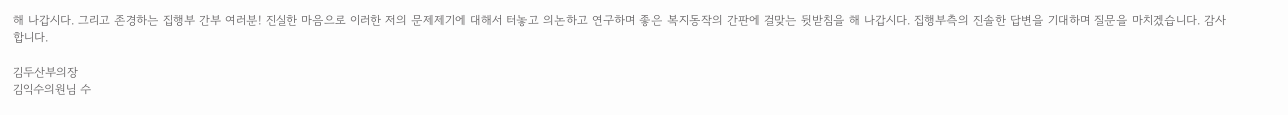해 나갑시다. 그리고 존경하는 집행부 간부 여러분! 진실한 마음으로 이러한 저의 문제제기에 대해서 터놓고 의논하고 연구하며 좋은 복지동작의 간판에 걸맞는 뒷받침을 해 나갑시다. 집행부측의 진솔한 답변을 기대하며 질문을 마치겠습니다. 감사합니다.

김두산부의장
김익수의원님 수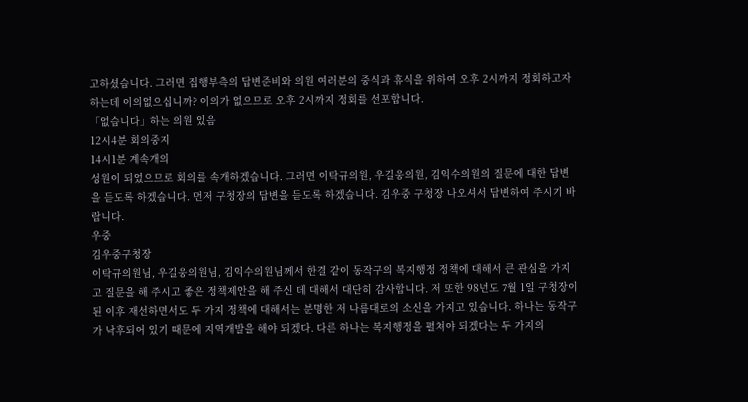고하셨습니다. 그러면 집행부측의 답변준비와 의원 여러분의 중식과 휴식을 위하여 오후 2시까지 정회하고자 하는데 이의없으십니까? 이의가 없으므로 오후 2시까지 정회를 선포합니다.
「없습니다」하는 의원 있음
12시4분 회의중지
14시1분 계속개의
성원이 되었으므로 회의를 속개하겠습니다. 그러면 이탁규의원, 우길웅의원, 김익수의원의 질문에 대한 답변을 듣도록 하겠습니다. 먼저 구청장의 답변을 듣도록 하겠습니다. 김우중 구청장 나오셔서 답변하여 주시기 바랍니다.
우중
김우중구청장
이탁규의원님, 우길웅의원님, 김익수의원님께서 한결 같이 동작구의 복지행정 정책에 대해서 큰 관심을 가지고 질문을 해 주시고 좋은 정책제안을 해 주신 데 대해서 대단히 감사합니다. 저 또한 98년도 7월 1일 구청장이 된 이후 재선하면서도 두 가지 정책에 대해서는 분명한 저 나름대로의 소신을 가지고 있습니다. 하나는 동작구가 낙후되어 있기 때문에 지역개발을 해야 되겠다. 다른 하나는 복지행정을 펼쳐야 되겠다는 두 가지의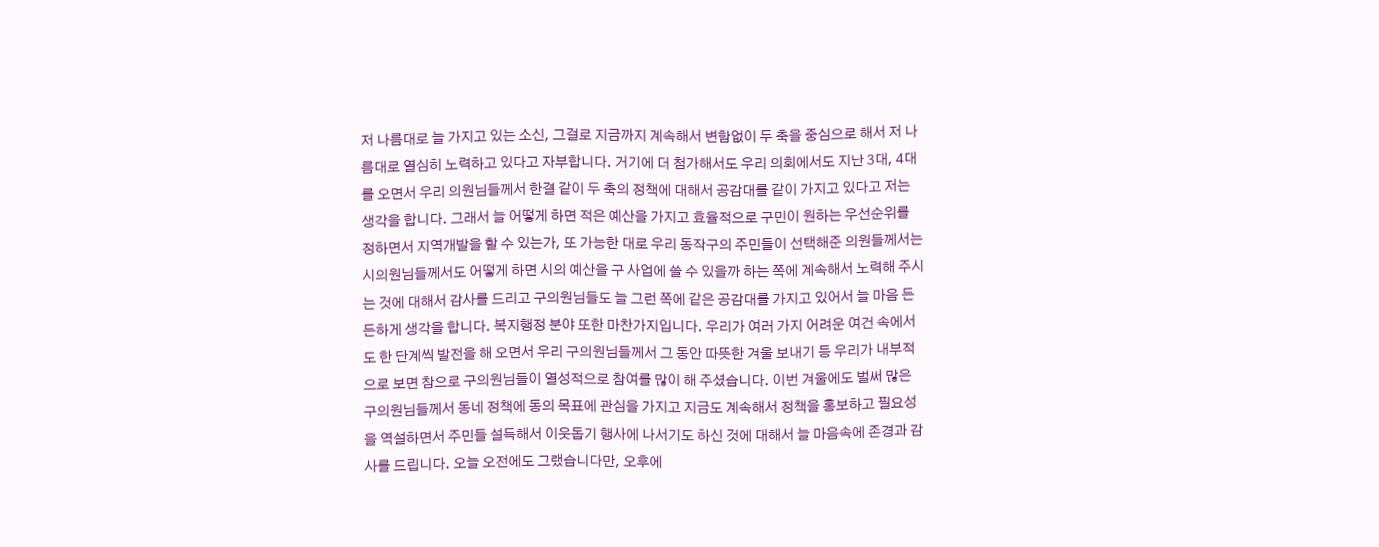저 나름대로 늘 가지고 있는 소신, 그걸로 지금까지 계속해서 변함없이 두 축을 중심으로 해서 저 나름대로 열심히 노력하고 있다고 자부합니다. 거기에 더 첨가해서도 우리 의회에서도 지난 3대, 4대를 오면서 우리 의원님들께서 한결 같이 두 축의 정책에 대해서 공감대를 같이 가지고 있다고 저는 생각을 합니다. 그래서 늘 어떻게 하면 적은 예산을 가지고 효율적으로 구민이 원하는 우선순위를 정하면서 지역개발을 할 수 있는가, 또 가능한 대로 우리 동작구의 주민들이 선택해준 의원들께서는 시의원님들께서도 어떻게 하면 시의 예산을 구 사업에 쓸 수 있을까 하는 쪽에 계속해서 노력해 주시는 것에 대해서 감사를 드리고 구의원님들도 늘 그런 쪽에 같은 공감대를 가지고 있어서 늘 마음 든든하게 생각을 합니다. 복지행정 분야 또한 마찬가지입니다. 우리가 여러 가지 어려운 여건 속에서도 한 단계씩 발전을 해 오면서 우리 구의원님들께서 그 동안 따뜻한 겨울 보내기 등 우리가 내부적으로 보면 참으로 구의원님들이 열성적으로 참여를 많이 해 주셨습니다. 이번 겨울에도 벌써 많은 구의원님들께서 동네 정책에 동의 목표에 관심을 가지고 지금도 계속해서 정책을 홍보하고 필요성을 역설하면서 주민들 설득해서 이웃돕기 행사에 나서기도 하신 것에 대해서 늘 마음속에 존경과 감사를 드립니다. 오늘 오전에도 그랬습니다만, 오후에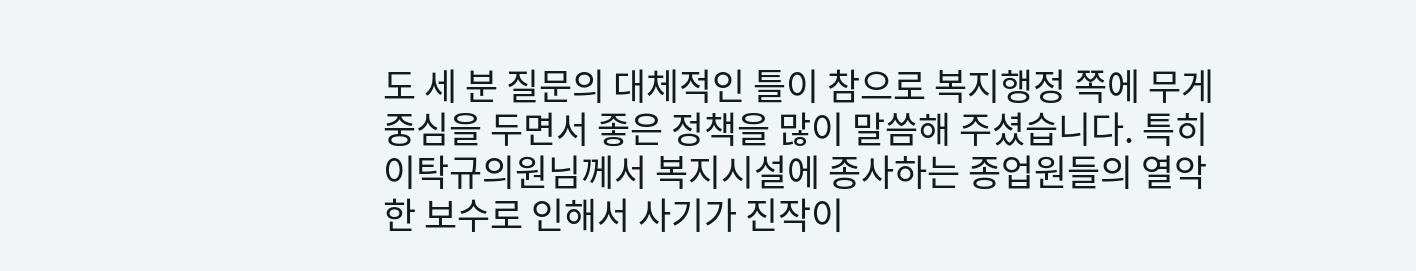도 세 분 질문의 대체적인 틀이 참으로 복지행정 쪽에 무게중심을 두면서 좋은 정책을 많이 말씀해 주셨습니다. 특히 이탁규의원님께서 복지시설에 종사하는 종업원들의 열악한 보수로 인해서 사기가 진작이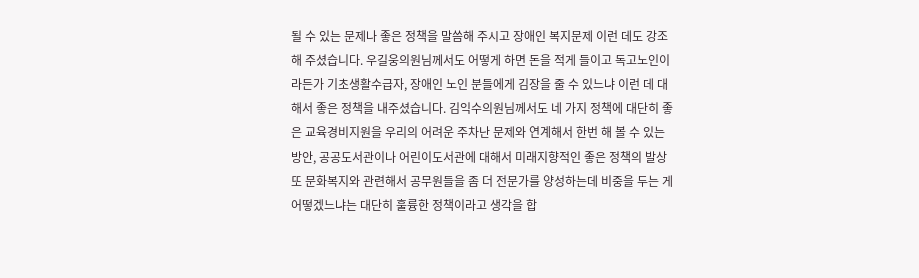될 수 있는 문제나 좋은 정책을 말씀해 주시고 장애인 복지문제 이런 데도 강조해 주셨습니다. 우길웅의원님께서도 어떻게 하면 돈을 적게 들이고 독고노인이라든가 기초생활수급자, 장애인 노인 분들에게 김장을 줄 수 있느냐 이런 데 대해서 좋은 정책을 내주셨습니다. 김익수의원님께서도 네 가지 정책에 대단히 좋은 교육경비지원을 우리의 어려운 주차난 문제와 연계해서 한번 해 볼 수 있는 방안, 공공도서관이나 어린이도서관에 대해서 미래지향적인 좋은 정책의 발상 또 문화복지와 관련해서 공무원들을 좀 더 전문가를 양성하는데 비중을 두는 게 어떻겠느냐는 대단히 훌륭한 정책이라고 생각을 합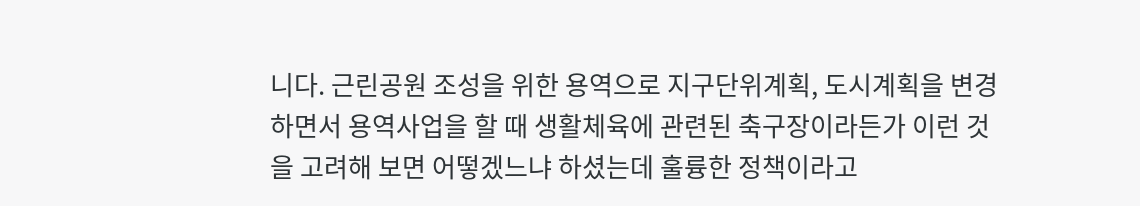니다. 근린공원 조성을 위한 용역으로 지구단위계획, 도시계획을 변경하면서 용역사업을 할 때 생활체육에 관련된 축구장이라든가 이런 것을 고려해 보면 어떻겠느냐 하셨는데 훌륭한 정책이라고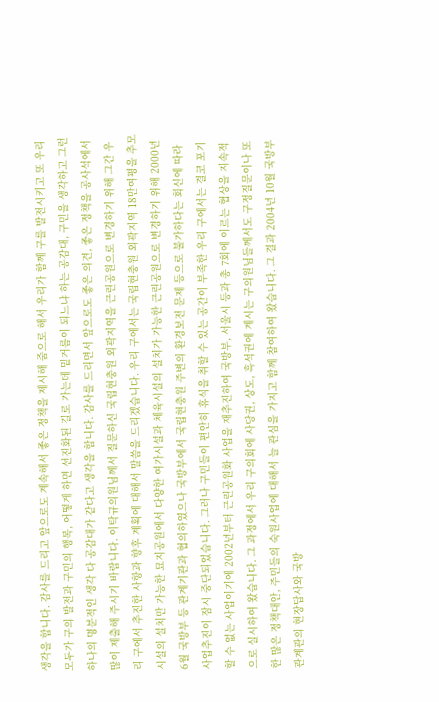생각을 합니다. 감사를 드리고 앞으로도 계속해서 좋은 정책을 제시해 줌으로 해서 우리가 함께 구를 발전시키고 또 우리 모두가 구의 발전과 구민의 행복, 어떻게 하면 선진화된 길로 가는데 밑거름이 되느냐 하는 공감대, 구민을 생각하고 그런 하나의 명분적인 생각 다 공감대가 같다고 생각을 합니다. 감사를 드리면서 앞으로도 좋은 의견, 좋은 정책을 공사석에서 많이 제출해 주시기 바랍니다. 이탁규의원님께서 질문하신 국립현충원 외곽지역을 근린공원으로 변경하기 위해 그간 우리 구에서 추진한 사항과 향후 계획에 대해서 말씀을 드리겠습니다. 우리 구에서는 국립현충원 외곽지역 18만여평을 추모시설의 설치만 가능한 묘지공원에서 다양한 여가시설과 체육시설의 설치가 가능한 근린공원으로 변경하기 위해 2000년 6월 국방부 등 관계기관과 협의하였으나 국방부에서 국립현충원 주변의 환경보전 문제 등으로 불가하다는 회신에 따라 사업추진이 잠시 중단되었습니다. 그러나 구민들이 편안히 휴식을 취할 수 있는 공간이 부족한 우리 구에서는 결코 포기할 수 없는 사업이기에 2002년부터 근린공원화 사업을 재추진하여 국방부, 서울시 등과 총 7회에 이르는 협상을 지속적으로 실시하여 왔습니다. 그 과정에서 우리 구의회에 사당권, 상도, 흑석권에 계시는 구의원님들께서도 구정질문이나 또한 많은 정책대안, 주민들의 숙원사업에 대해서 늘 관심을 가지고 함께 참여하여 왔습니다. 그 결과 2004년 10월 국방부 관계관의 현장답사와 국방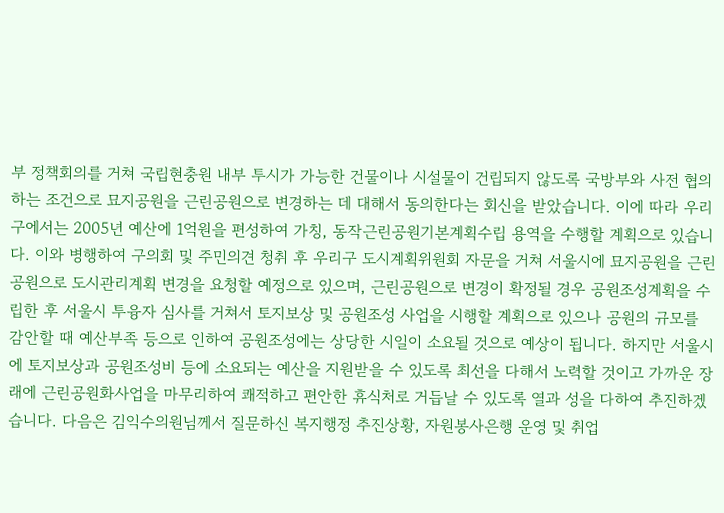부 정책회의를 거쳐 국립현충원 내부 투시가 가능한 건물이나 시설물이 건립되지 않도록 국방부와 사전 협의하는 조건으로 묘지공원을 근린공원으로 변경하는 데 대해서 동의한다는 회신을 받았습니다. 이에 따라 우리 구에서는 2005년 예산에 1억원을 편성하여 가칭, 동작근린공원기본계획수립 용역을 수행할 계획으로 있습니다. 이와 병행하여 구의회 및 주민의견 청취 후 우리구 도시계획위원회 자문을 거쳐 서울시에 묘지공원을 근린공원으로 도시관리계획 변경을 요청할 예정으로 있으며, 근린공원으로 변경이 확정될 경우 공원조성계획을 수립한 후 서울시 투융자 심사를 거쳐서 토지보상 및 공원조성 사업을 시행할 계획으로 있으나 공원의 규모를 감안할 때 예산부족 등으로 인하여 공원조성에는 상당한 시일이 소요될 것으로 예상이 됩니다. 하지만 서울시에 토지보상과 공원조성비 등에 소요되는 예산을 지원받을 수 있도록 최선을 다해서 노력할 것이고 가까운 장래에 근린공원화사업을 마무리하여 쾌적하고 편안한 휴식처로 거듭날 수 있도록 열과 성을 다하여 추진하겠습니다. 다음은 김익수의원님께서 질문하신 복지행정 추진상황, 자원봉사은행 운영 및 취업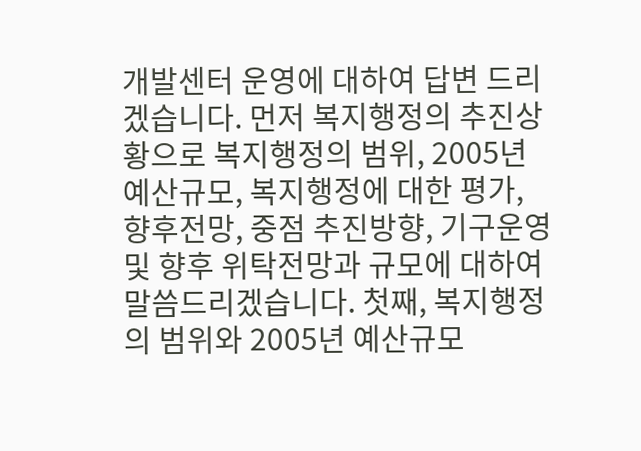개발센터 운영에 대하여 답변 드리겠습니다. 먼저 복지행정의 추진상황으로 복지행정의 범위, 2005년 예산규모, 복지행정에 대한 평가, 향후전망, 중점 추진방향, 기구운영 및 향후 위탁전망과 규모에 대하여 말씀드리겠습니다. 첫째, 복지행정의 범위와 2005년 예산규모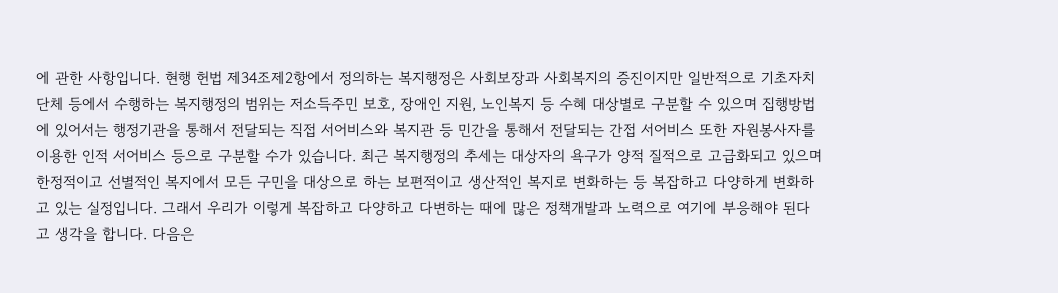에 관한 사항입니다. 현행 헌법 제34조제2항에서 정의하는 복지행정은 사회보장과 사회복지의 증진이지만 일반적으로 기초자치단체 등에서 수행하는 복지행정의 범위는 저소득주민 보호, 장애인 지원, 노인복지 등 수혜 대상별로 구분할 수 있으며 집행방법에 있어서는 행정기관을 통해서 전달되는 직접 서어비스와 복지관 등 민간을 통해서 전달되는 간접 서어비스 또한 자원봉사자를 이용한 인적 서어비스 등으로 구분할 수가 있습니다. 최근 복지행정의 추세는 대상자의 욕구가 양적 질적으로 고급화되고 있으며 한정적이고 선별적인 복지에서 모든 구민을 대상으로 하는 보편적이고 생산적인 복지로 변화하는 등 복잡하고 다양하게 변화하고 있는 실정입니다. 그래서 우리가 이렇게 복잡하고 다양하고 다변하는 때에 많은 정책개발과 노력으로 여기에 부응해야 된다고 생각을 합니다. 다음은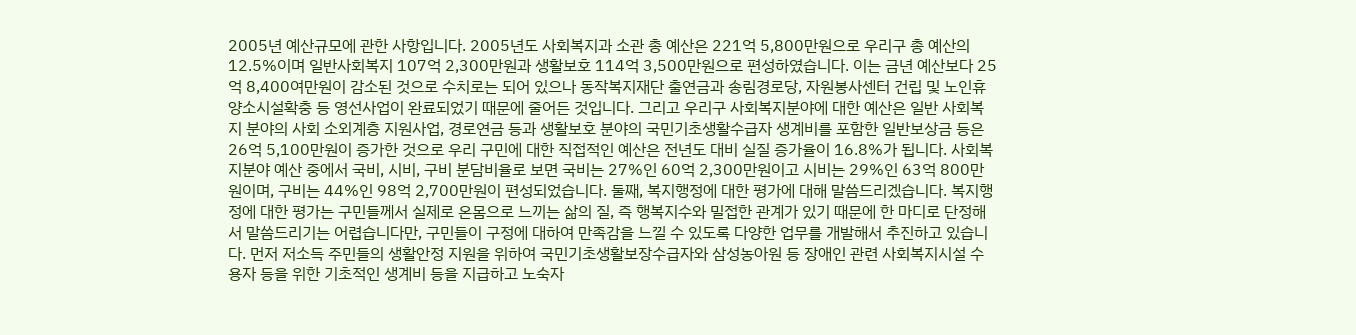2005년 예산규모에 관한 사항입니다. 2005년도 사회복지과 소관 총 예산은 221억 5,800만원으로 우리구 총 예산의 12.5%이며 일반사회복지 107억 2,300만원과 생활보호 114억 3,500만원으로 편성하였습니다. 이는 금년 예산보다 25억 8,400여만원이 감소된 것으로 수치로는 되어 있으나 동작복지재단 출연금과 송림경로당, 자원봉사센터 건립 및 노인휴양소시설확충 등 영선사업이 완료되었기 때문에 줄어든 것입니다. 그리고 우리구 사회복지분야에 대한 예산은 일반 사회복지 분야의 사회 소외계층 지원사업, 경로연금 등과 생활보호 분야의 국민기초생활수급자 생계비를 포함한 일반보상금 등은 26억 5,100만원이 증가한 것으로 우리 구민에 대한 직접적인 예산은 전년도 대비 실질 증가율이 16.8%가 됩니다. 사회복지분야 예산 중에서 국비, 시비, 구비 분담비율로 보면 국비는 27%인 60억 2,300만원이고 시비는 29%인 63억 800만원이며, 구비는 44%인 98억 2,700만원이 편성되었습니다. 둘째, 복지행정에 대한 평가에 대해 말씀드리겠습니다. 복지행정에 대한 평가는 구민들께서 실제로 온몸으로 느끼는 삶의 질, 즉 행복지수와 밀접한 관계가 있기 때문에 한 마디로 단정해서 말씀드리기는 어렵습니다만, 구민들이 구정에 대하여 만족감을 느낄 수 있도록 다양한 업무를 개발해서 추진하고 있습니다. 먼저 저소득 주민들의 생활안정 지원을 위하여 국민기초생활보장수급자와 삼성농아원 등 장애인 관련 사회복지시설 수용자 등을 위한 기초적인 생계비 등을 지급하고 노숙자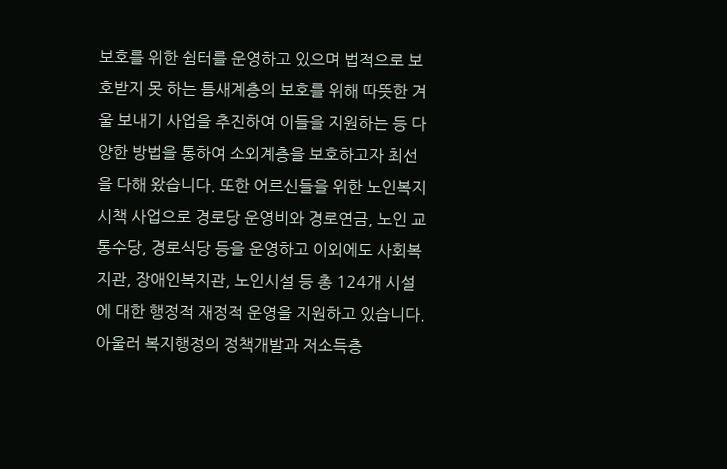보호를 위한 쉼터를 운영하고 있으며 법적으로 보호받지 못 하는 틈새계층의 보호를 위해 따뜻한 겨울 보내기 사업을 추진하여 이들을 지원하는 등 다양한 방법을 통하여 소외계층을 보호하고자 최선을 다해 왔습니다. 또한 어르신들을 위한 노인복지시책 사업으로 경로당 운영비와 경로연금, 노인 교통수당, 경로식당 등을 운영하고 이외에도 사회복지관, 장애인복지관, 노인시설 등 총 124개 시설에 대한 행정적 재정적 운영을 지원하고 있습니다. 아울러 복지행정의 정책개발과 저소득층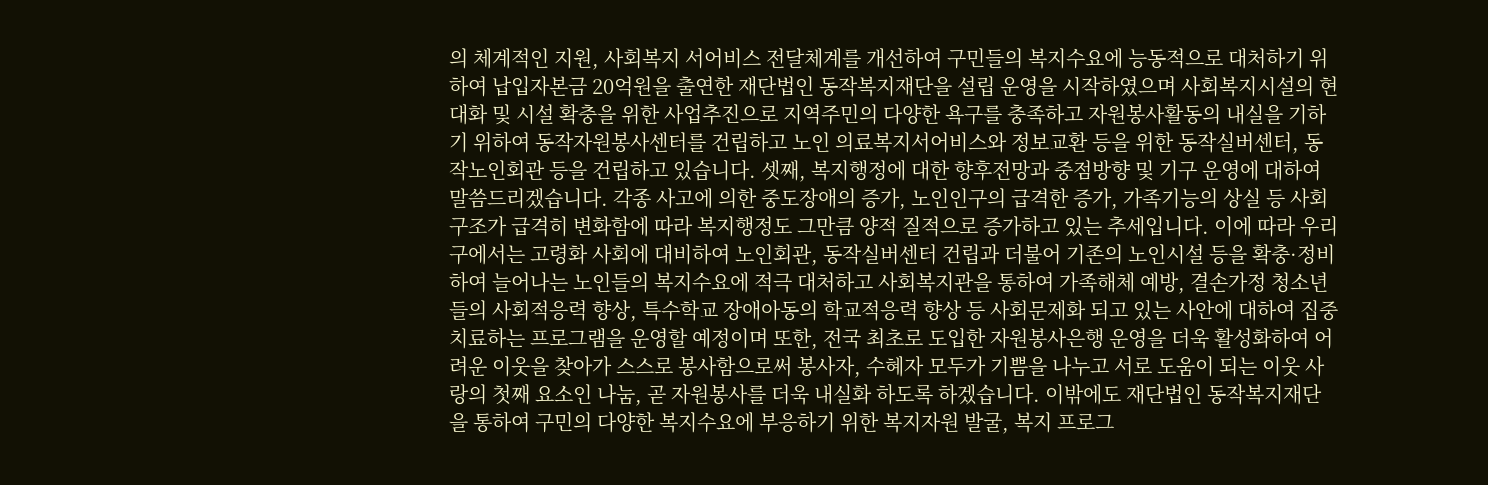의 체계적인 지원, 사회복지 서어비스 전달체계를 개선하여 구민들의 복지수요에 능동적으로 대처하기 위하여 납입자본금 20억원을 출연한 재단법인 동작복지재단을 설립 운영을 시작하였으며 사회복지시설의 현대화 및 시설 확충을 위한 사업추진으로 지역주민의 다양한 욕구를 충족하고 자원봉사활동의 내실을 기하기 위하여 동작자원봉사센터를 건립하고 노인 의료복지서어비스와 정보교환 등을 위한 동작실버센터, 동작노인회관 등을 건립하고 있습니다. 셋째, 복지행정에 대한 향후전망과 중점방향 및 기구 운영에 대하여 말씀드리겠습니다. 각종 사고에 의한 중도장애의 증가, 노인인구의 급격한 증가, 가족기능의 상실 등 사회구조가 급격히 변화함에 따라 복지행정도 그만큼 양적 질적으로 증가하고 있는 추세입니다. 이에 따라 우리 구에서는 고령화 사회에 대비하여 노인회관, 동작실버센터 건립과 더불어 기존의 노인시설 등을 확충·정비하여 늘어나는 노인들의 복지수요에 적극 대처하고 사회복지관을 통하여 가족해체 예방, 결손가정 청소년들의 사회적응력 향상, 특수학교 장애아동의 학교적응력 향상 등 사회문제화 되고 있는 사안에 대하여 집중 치료하는 프로그램을 운영할 예정이며 또한, 전국 최초로 도입한 자원봉사은행 운영을 더욱 활성화하여 어려운 이웃을 찾아가 스스로 봉사함으로써 봉사자, 수혜자 모두가 기쁨을 나누고 서로 도움이 되는 이웃 사랑의 첫째 요소인 나눔, 곧 자원봉사를 더욱 내실화 하도록 하겠습니다. 이밖에도 재단법인 동작복지재단을 통하여 구민의 다양한 복지수요에 부응하기 위한 복지자원 발굴, 복지 프로그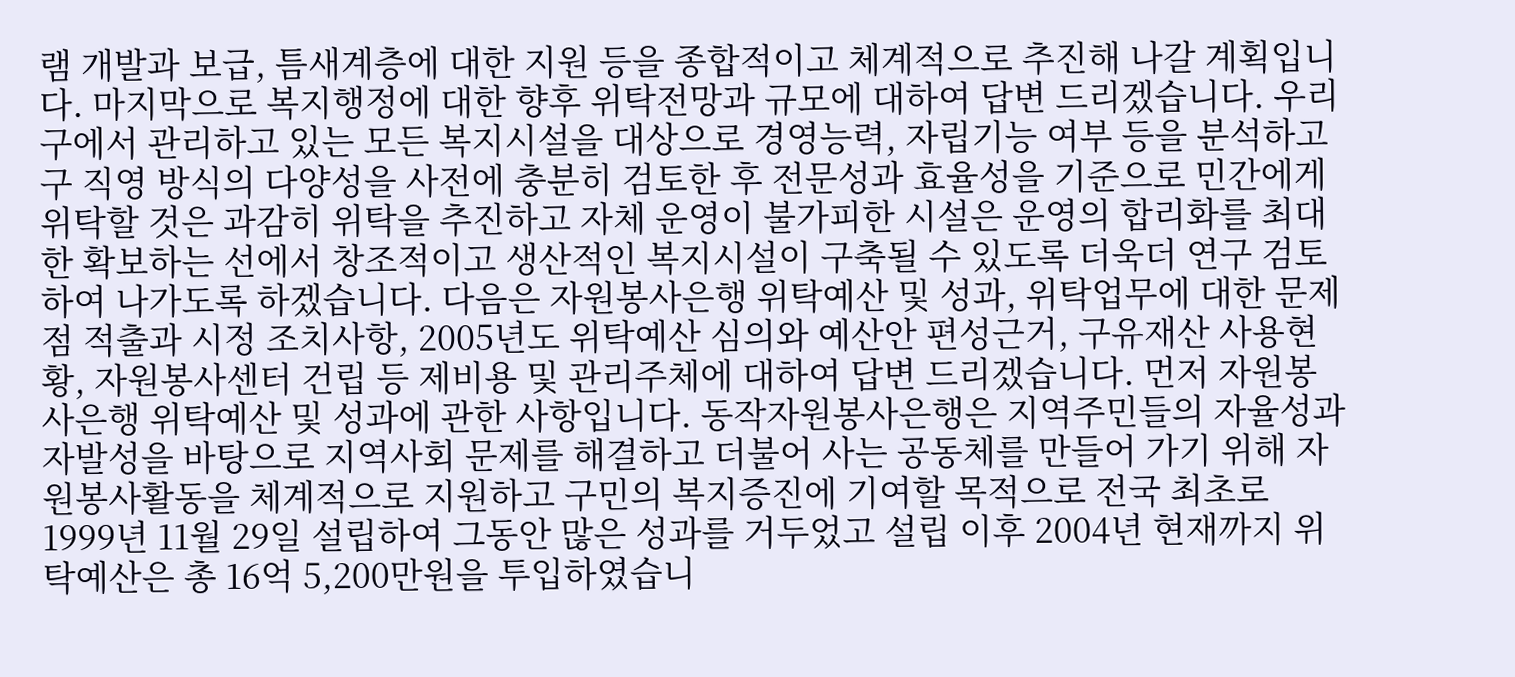램 개발과 보급, 틈새계층에 대한 지원 등을 종합적이고 체계적으로 추진해 나갈 계획입니다. 마지막으로 복지행정에 대한 향후 위탁전망과 규모에 대하여 답변 드리겠습니다. 우리 구에서 관리하고 있는 모든 복지시설을 대상으로 경영능력, 자립기능 여부 등을 분석하고 구 직영 방식의 다양성을 사전에 충분히 검토한 후 전문성과 효율성을 기준으로 민간에게 위탁할 것은 과감히 위탁을 추진하고 자체 운영이 불가피한 시설은 운영의 합리화를 최대한 확보하는 선에서 창조적이고 생산적인 복지시설이 구축될 수 있도록 더욱더 연구 검토하여 나가도록 하겠습니다. 다음은 자원봉사은행 위탁예산 및 성과, 위탁업무에 대한 문제점 적출과 시정 조치사항, 2005년도 위탁예산 심의와 예산안 편성근거, 구유재산 사용현황, 자원봉사센터 건립 등 제비용 및 관리주체에 대하여 답변 드리겠습니다. 먼저 자원봉사은행 위탁예산 및 성과에 관한 사항입니다. 동작자원봉사은행은 지역주민들의 자율성과 자발성을 바탕으로 지역사회 문제를 해결하고 더불어 사는 공동체를 만들어 가기 위해 자원봉사활동을 체계적으로 지원하고 구민의 복지증진에 기여할 목적으로 전국 최초로 1999년 11월 29일 설립하여 그동안 많은 성과를 거두었고 설립 이후 2004년 현재까지 위탁예산은 총 16억 5,200만원을 투입하였습니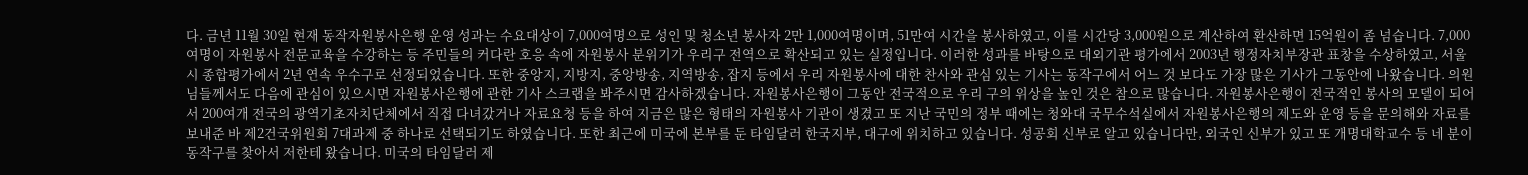다. 금년 11월 30일 현재 동작자원봉사은행 운영 성과는 수요대상이 7,000여명으로 성인 및 청소년 봉사자 2만 1,000여명이며, 51만여 시간을 봉사하였고, 이를 시간당 3,000원으로 계산하여 환산하면 15억원이 좀 넘습니다. 7,000여명이 자원봉사 전문교육을 수강하는 등 주민들의 커다란 호응 속에 자원봉사 분위기가 우리구 전역으로 확산되고 있는 실정입니다. 이러한 성과를 바탕으로 대외기관 평가에서 2003년 행정자치부장관 표창을 수상하였고, 서울시 종합평가에서 2년 연속 우수구로 선정되었습니다. 또한 중앙지, 지방지, 중앙방송, 지역방송, 잡지 등에서 우리 자원봉사에 대한 찬사와 관심 있는 기사는 동작구에서 어느 것 보다도 가장 많은 기사가 그동안에 나왔습니다. 의원님들께서도 다음에 관심이 있으시면 자원봉사은행에 관한 기사 스크랩을 봐주시면 감사하겠습니다. 자원봉사은행이 그동안 전국적으로 우리 구의 위상을 높인 것은 참으로 많습니다. 자원봉사은행이 전국적인 봉사의 모델이 되어서 200여개 전국의 광역기초자치단체에서 직접 다녀갔거나 자료요청 등을 하여 지금은 많은 형태의 자원봉사 기관이 생겼고 또 지난 국민의 정부 때에는 청와대 국무수석실에서 자원봉사은행의 제도와 운영 등을 문의해와 자료를 보내준 바 제2건국위원회 7대과제 중 하나로 선택되기도 하였습니다. 또한 최근에 미국에 본부를 둔 타임달러 한국지부, 대구에 위치하고 있습니다. 성공회 신부로 알고 있습니다만, 외국인 신부가 있고 또 개명대학교수 등 네 분이 동작구를 찾아서 저한테 왔습니다. 미국의 타임달러 제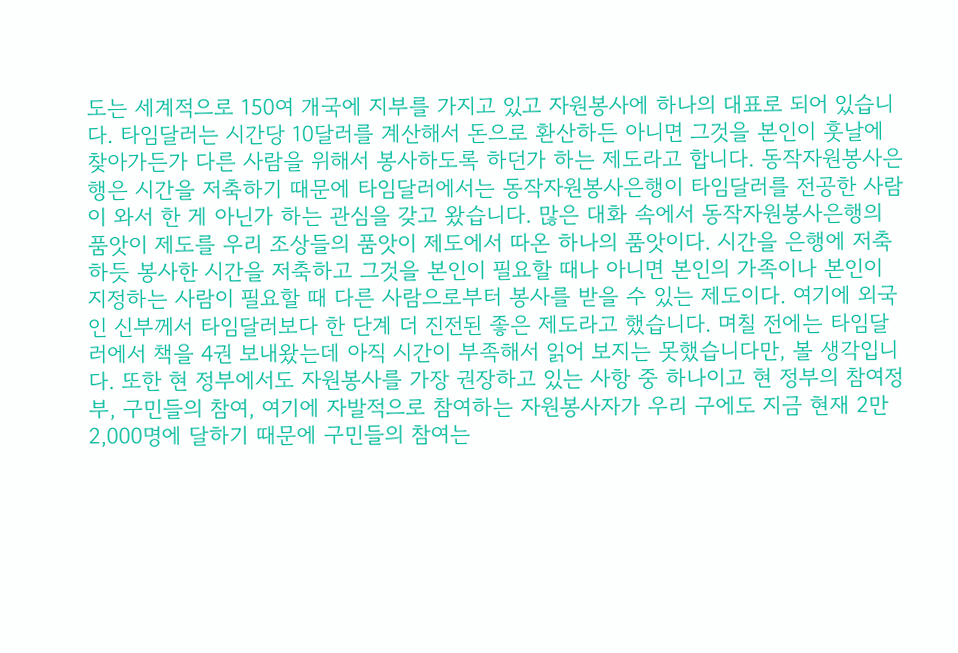도는 세계적으로 150여 개국에 지부를 가지고 있고 자원봉사에 하나의 대표로 되어 있습니다. 타임달러는 시간당 10달러를 계산해서 돈으로 환산하든 아니면 그것을 본인이 훗날에 찾아가든가 다른 사람을 위해서 봉사하도록 하던가 하는 제도라고 합니다. 동작자원봉사은행은 시간을 저축하기 때문에 타임달러에서는 동작자원봉사은행이 타임달러를 전공한 사람이 와서 한 게 아닌가 하는 관심을 갖고 왔습니다. 많은 대화 속에서 동작자원봉사은행의 품앗이 제도를 우리 조상들의 품앗이 제도에서 따온 하나의 품앗이다. 시간을 은행에 저축하듯 봉사한 시간을 저축하고 그것을 본인이 필요할 때나 아니면 본인의 가족이나 본인이 지정하는 사람이 필요할 때 다른 사람으로부터 봉사를 받을 수 있는 제도이다. 여기에 외국인 신부께서 타임달러보다 한 단계 더 진전된 좋은 제도라고 했습니다. 며칠 전에는 타임달러에서 책을 4권 보내왔는데 아직 시간이 부족해서 읽어 보지는 못했습니다만, 볼 생각입니다. 또한 현 정부에서도 자원봉사를 가장 권장하고 있는 사항 중 하나이고 현 정부의 참여정부, 구민들의 참여, 여기에 자발적으로 참여하는 자원봉사자가 우리 구에도 지금 현재 2만 2,000명에 달하기 때문에 구민들의 참여는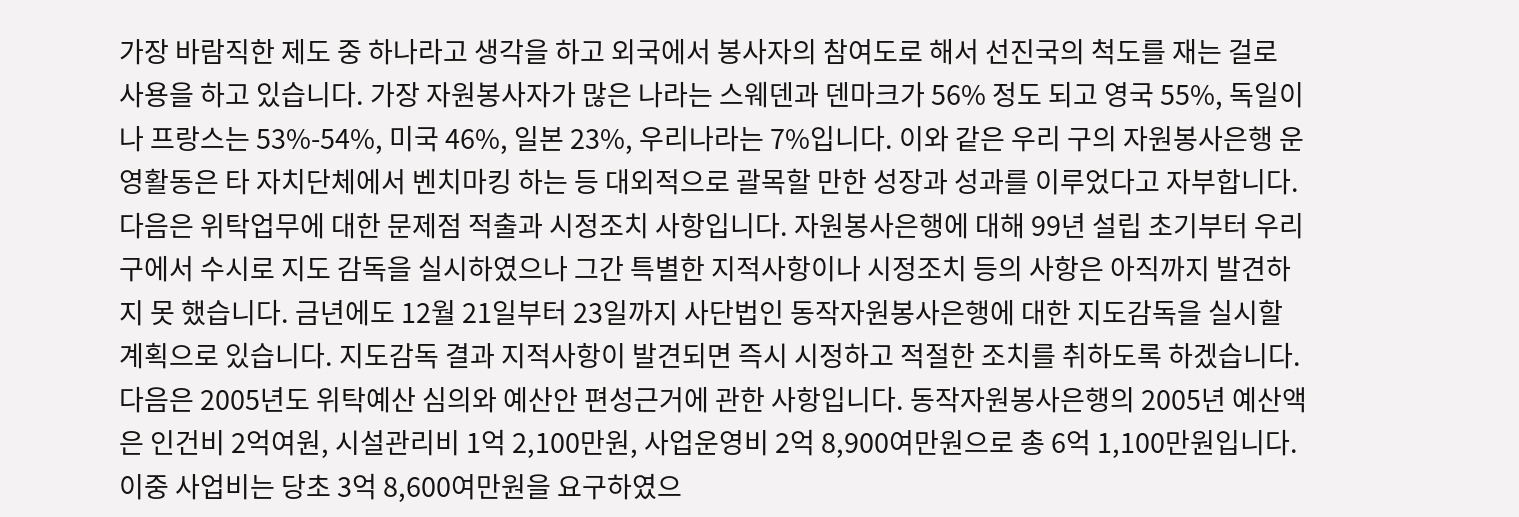가장 바람직한 제도 중 하나라고 생각을 하고 외국에서 봉사자의 참여도로 해서 선진국의 척도를 재는 걸로 사용을 하고 있습니다. 가장 자원봉사자가 많은 나라는 스웨덴과 덴마크가 56% 정도 되고 영국 55%, 독일이나 프랑스는 53%-54%, 미국 46%, 일본 23%, 우리나라는 7%입니다. 이와 같은 우리 구의 자원봉사은행 운영활동은 타 자치단체에서 벤치마킹 하는 등 대외적으로 괄목할 만한 성장과 성과를 이루었다고 자부합니다. 다음은 위탁업무에 대한 문제점 적출과 시정조치 사항입니다. 자원봉사은행에 대해 99년 설립 초기부터 우리 구에서 수시로 지도 감독을 실시하였으나 그간 특별한 지적사항이나 시정조치 등의 사항은 아직까지 발견하지 못 했습니다. 금년에도 12월 21일부터 23일까지 사단법인 동작자원봉사은행에 대한 지도감독을 실시할 계획으로 있습니다. 지도감독 결과 지적사항이 발견되면 즉시 시정하고 적절한 조치를 취하도록 하겠습니다. 다음은 2005년도 위탁예산 심의와 예산안 편성근거에 관한 사항입니다. 동작자원봉사은행의 2005년 예산액은 인건비 2억여원, 시설관리비 1억 2,100만원, 사업운영비 2억 8,900여만원으로 총 6억 1,100만원입니다. 이중 사업비는 당초 3억 8,600여만원을 요구하였으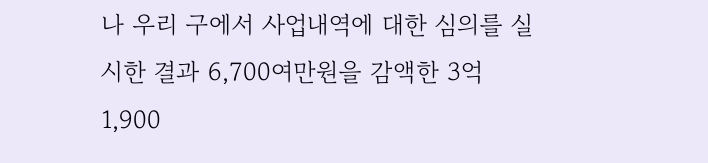나 우리 구에서 사업내역에 대한 심의를 실시한 결과 6,700여만원을 감액한 3억 1,900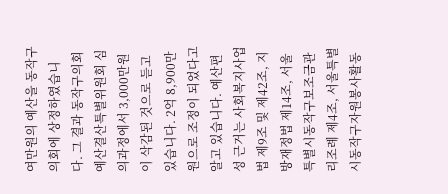여만원의 예산을 동작구의회에 상정하였습니다. 그 결과 동작구의회 예산결산특별위원회 심의과정에서 3,000만원이 삭감된 것으로 듣고 있습니다. 2억 8,900만원으로 조정이 되었다고 알고 있습니다. 예산편성 근거는 사회복지사업법 제9조 및 제42조, 지방재정법 제14조, 서울특별시동작구보조금관리조례 제4조, 서울특별시동작구자원봉사활동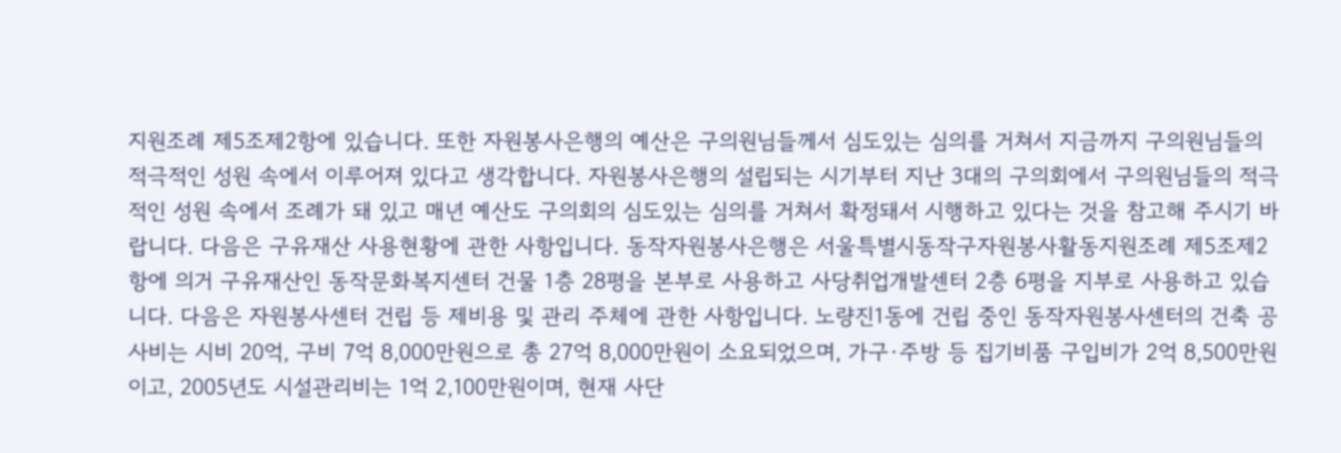지원조례 제5조제2항에 있습니다. 또한 자원봉사은행의 예산은 구의원님들께서 심도있는 심의를 거쳐서 지금까지 구의원님들의 적극적인 성원 속에서 이루어져 있다고 생각합니다. 자원봉사은행의 설립되는 시기부터 지난 3대의 구의회에서 구의원님들의 적극적인 성원 속에서 조례가 돼 있고 매년 예산도 구의회의 심도있는 심의를 거쳐서 확정돼서 시행하고 있다는 것을 참고해 주시기 바랍니다. 다음은 구유재산 사용현황에 관한 사항입니다. 동작자원봉사은행은 서울특별시동작구자원봉사활동지원조례 제5조제2항에 의거 구유재산인 동작문화복지센터 건물 1층 28평을 본부로 사용하고 사당취업개발센터 2층 6평을 지부로 사용하고 있습니다. 다음은 자원봉사센터 건립 등 제비용 및 관리 주체에 관한 사항입니다. 노량진1동에 건립 중인 동작자원봉사센터의 건축 공사비는 시비 20억, 구비 7억 8,000만원으로 총 27억 8,000만원이 소요되었으며, 가구·주방 등 집기비품 구입비가 2억 8,500만원이고, 2005년도 시설관리비는 1억 2,100만원이며, 현재 사단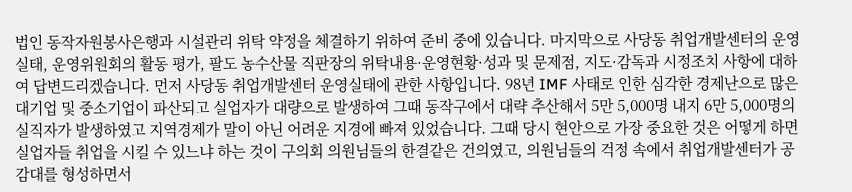법인 동작자원봉사은행과 시설관리 위탁 약정을 체결하기 위하여 준비 중에 있습니다. 마지막으로 사당동 취업개발센터의 운영실태, 운영위원회의 활동 평가, 팔도 농수산물 직판장의 위탁내용·운영현황·성과 및 문제점, 지도·감독과 시정조치 사항에 대하여 답변드리겠습니다. 먼저 사당동 취업개발센터 운영실태에 관한 사항입니다. 98년 IMF 사태로 인한 심각한 경제난으로 많은 대기업 및 중소기업이 파산되고 실업자가 대량으로 발생하여 그때 동작구에서 대략 추산해서 5만 5,000명 내지 6만 5,000명의 실직자가 발생하였고 지역경제가 말이 아닌 어려운 지경에 빠져 있었습니다. 그때 당시 현안으로 가장 중요한 것은 어떻게 하면 실업자들 취업을 시킬 수 있느냐 하는 것이 구의회 의원님들의 한결같은 건의였고, 의원님들의 걱정 속에서 취업개발센터가 공감대를 형성하면서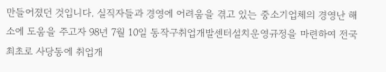만들어졌던 것입니다. 실직자들과 경영에 어려움을 겪고 있는 중소기업체의 경영난 해소에 도움을 주고자 98년 7월 10일 동작구취업개발센터설치운영규정을 마련하여 전국 최초로 사당동에 취업개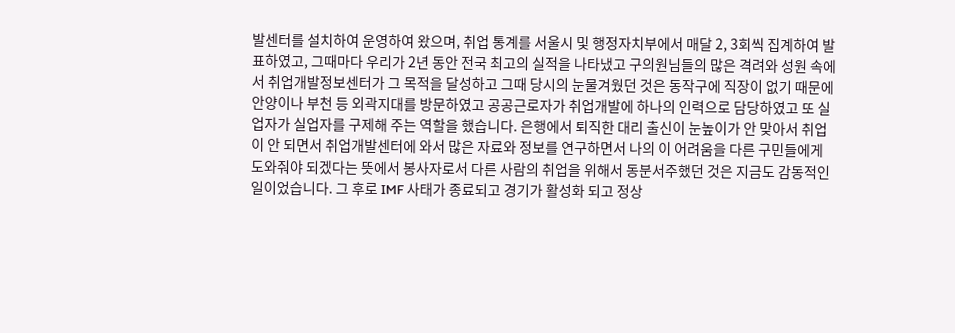발센터를 설치하여 운영하여 왔으며, 취업 통계를 서울시 및 행정자치부에서 매달 2, 3회씩 집계하여 발표하였고, 그때마다 우리가 2년 동안 전국 최고의 실적을 나타냈고 구의원님들의 많은 격려와 성원 속에서 취업개발정보센터가 그 목적을 달성하고 그때 당시의 눈물겨웠던 것은 동작구에 직장이 없기 때문에 안양이나 부천 등 외곽지대를 방문하였고 공공근로자가 취업개발에 하나의 인력으로 담당하였고 또 실업자가 실업자를 구제해 주는 역할을 했습니다. 은행에서 퇴직한 대리 출신이 눈높이가 안 맞아서 취업이 안 되면서 취업개발센터에 와서 많은 자료와 정보를 연구하면서 나의 이 어려움을 다른 구민들에게 도와줘야 되겠다는 뜻에서 봉사자로서 다른 사람의 취업을 위해서 동분서주했던 것은 지금도 감동적인 일이었습니다. 그 후로 IMF 사태가 종료되고 경기가 활성화 되고 정상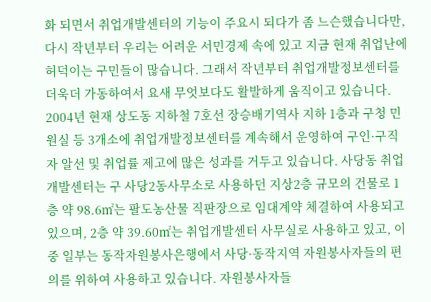화 되면서 취업개발센터의 기능이 주요시 되다가 좀 느슨했습니다만, 다시 작년부터 우리는 어려운 서민경제 속에 있고 지금 현재 취업난에 허덕이는 구민들이 많습니다. 그래서 작년부터 취업개발정보센터를 더욱더 가동하여서 요새 무엇보다도 활발하게 움직이고 있습니다. 2004년 현재 상도동 지하철 7호선 장승배기역사 지하 1층과 구청 민원실 등 3개소에 취업개발정보센터를 계속해서 운영하여 구인·구직자 알선 및 취업률 제고에 많은 성과를 거두고 있습니다. 사당동 취업개발센터는 구 사당2동사무소로 사용하던 지상2층 규모의 건물로 1층 약 98.6㎡는 팔도농산물 직판장으로 임대계약 체결하여 사용되고 있으며, 2층 약 39.60㎡는 취업개발센터 사무실로 사용하고 있고, 이중 일부는 동작자원봉사은행에서 사당·동작지역 자원봉사자들의 편의를 위하여 사용하고 있습니다. 자원봉사자들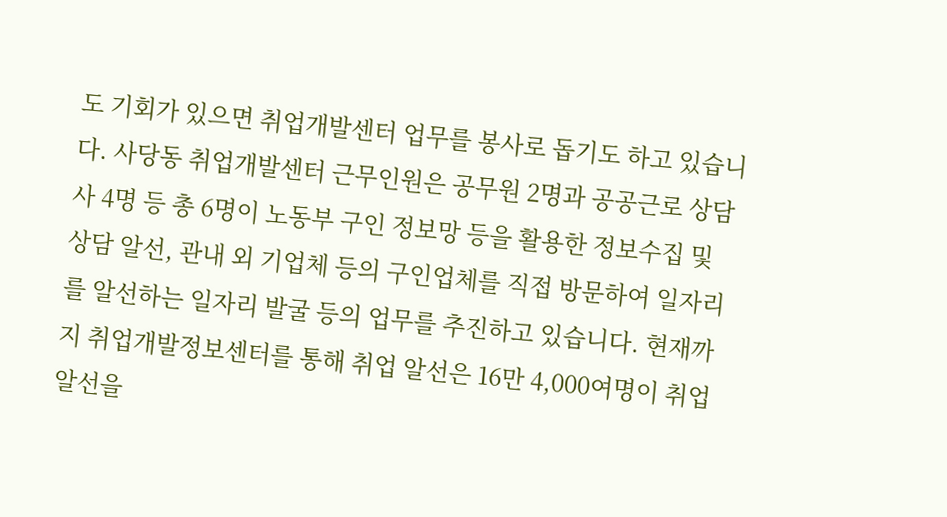도 기회가 있으면 취업개발센터 업무를 봉사로 돕기도 하고 있습니다. 사당동 취업개발센터 근무인원은 공무원 2명과 공공근로 상담사 4명 등 총 6명이 노동부 구인 정보망 등을 활용한 정보수집 및 상담 알선, 관내 외 기업체 등의 구인업체를 직접 방문하여 일자리를 알선하는 일자리 발굴 등의 업무를 추진하고 있습니다. 현재까지 취업개발정보센터를 통해 취업 알선은 16만 4,000여명이 취업알선을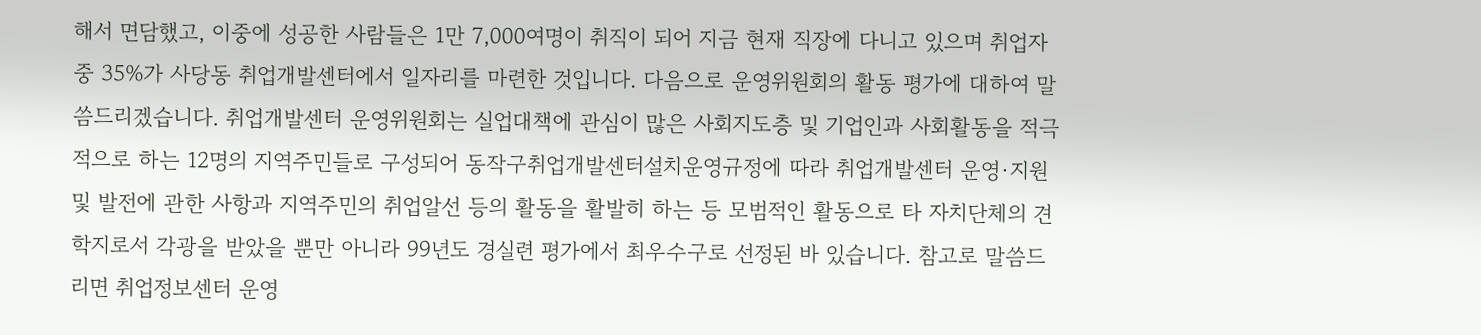해서 면담했고, 이중에 성공한 사람들은 1만 7,000여명이 취직이 되어 지금 현재 직장에 다니고 있으며 취업자 중 35%가 사당동 취업개발센터에서 일자리를 마련한 것입니다. 다음으로 운영위원회의 활동 평가에 대하여 말씀드리겠습니다. 취업개발센터 운영위원회는 실업대책에 관심이 많은 사회지도층 및 기업인과 사회활동을 적극적으로 하는 12명의 지역주민들로 구성되어 동작구취업개발센터설치운영규정에 따라 취업개발센터 운영·지원 및 발전에 관한 사항과 지역주민의 취업알선 등의 활동을 활발히 하는 등 모범적인 활동으로 타 자치단체의 견학지로서 각광을 받았을 뿐만 아니라 99년도 경실련 평가에서 최우수구로 선정된 바 있습니다. 참고로 말씀드리면 취업정보센터 운영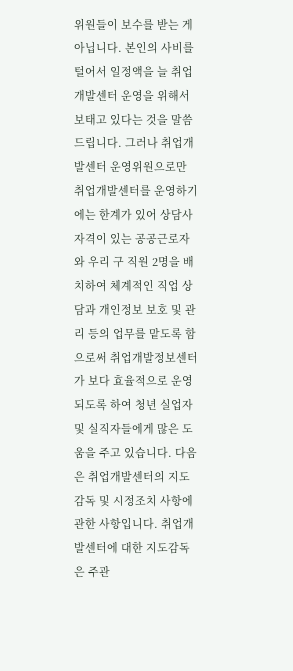위원들이 보수를 받는 게 아닙니다. 본인의 사비를 털어서 일정액을 늘 취업개발센터 운영을 위해서 보태고 있다는 것을 말씀드립니다. 그러나 취업개발센터 운영위원으로만 취업개발센터를 운영하기에는 한계가 있어 상담사 자격이 있는 공공근로자와 우리 구 직원 2명을 배치하여 체계적인 직업 상담과 개인정보 보호 및 관리 등의 업무를 맡도록 함으로써 취업개발정보센터가 보다 효율적으로 운영되도록 하여 청년 실업자 및 실직자들에게 많은 도움을 주고 있습니다. 다음은 취업개발센터의 지도감독 및 시정조치 사항에 관한 사항입니다. 취업개발센터에 대한 지도감독은 주관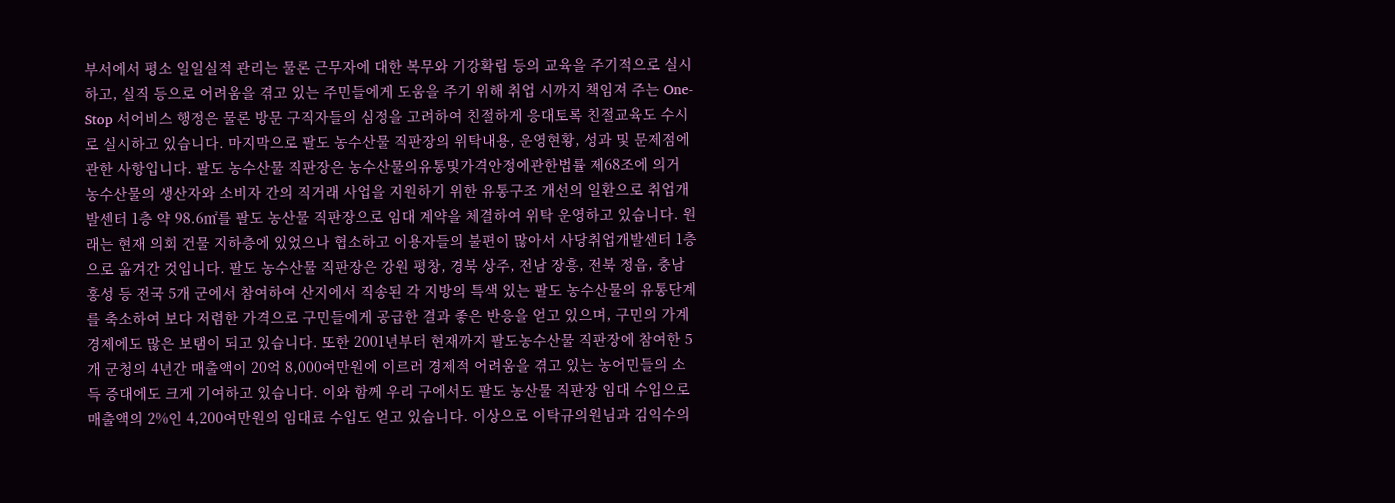부서에서 평소 일일실적 관리는 물론 근무자에 대한 복무와 기강확립 등의 교육을 주기적으로 실시하고, 실직 등으로 어려움을 겪고 있는 주민들에게 도움을 주기 위해 취업 시까지 책임져 주는 One-Stop 서어비스 행정은 물론 방문 구직자들의 심정을 고려하여 친절하게 응대토록 친절교육도 수시로 실시하고 있습니다. 마지막으로 팔도 농수산물 직판장의 위탁내용, 운영현황, 성과 및 문제점에 관한 사항입니다. 팔도 농수산물 직판장은 농수산물의유통및가격안정에관한법률 제68조에 의거 농수산물의 생산자와 소비자 간의 직거래 사업을 지원하기 위한 유통구조 개선의 일환으로 취업개발센터 1층 약 98.6㎡를 팔도 농산물 직판장으로 임대 계약을 체결하여 위탁 운영하고 있습니다. 원래는 현재 의회 건물 지하층에 있었으나 협소하고 이용자들의 불편이 많아서 사당취업개발센터 1층으로 옮겨간 것입니다. 팔도 농수산물 직판장은 강원 평창, 경북 상주, 전남 장흥, 전북 정읍, 충남 홍성 등 전국 5개 군에서 참여하여 산지에서 직송된 각 지방의 특색 있는 팔도 농수산물의 유통단계를 축소하여 보다 저렴한 가격으로 구민들에게 공급한 결과 좋은 반응을 얻고 있으며, 구민의 가계 경제에도 많은 보탬이 되고 있습니다. 또한 2001년부터 현재까지 팔도농수산물 직판장에 참여한 5개 군청의 4년간 매출액이 20억 8,000여만원에 이르러 경제적 어려움을 겪고 있는 농어민들의 소득 증대에도 크게 기여하고 있습니다. 이와 함께 우리 구에서도 팔도 농산물 직판장 임대 수입으로 매출액의 2%인 4,200여만원의 임대료 수입도 얻고 있습니다. 이상으로 이탁규의원님과 김익수의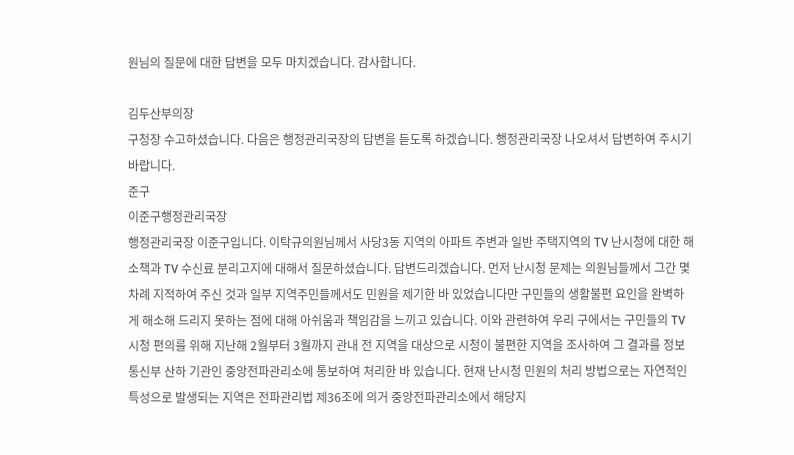원님의 질문에 대한 답변을 모두 마치겠습니다. 감사합니다.

김두산부의장
구청장 수고하셨습니다. 다음은 행정관리국장의 답변을 듣도록 하겠습니다. 행정관리국장 나오셔서 답변하여 주시기 바랍니다.
준구
이준구행정관리국장
행정관리국장 이준구입니다. 이탁규의원님께서 사당3동 지역의 아파트 주변과 일반 주택지역의 TV 난시청에 대한 해소책과 TV 수신료 분리고지에 대해서 질문하셨습니다. 답변드리겠습니다. 먼저 난시청 문제는 의원님들께서 그간 몇 차례 지적하여 주신 것과 일부 지역주민들께서도 민원을 제기한 바 있었습니다만 구민들의 생활불편 요인을 완벽하게 해소해 드리지 못하는 점에 대해 아쉬움과 책임감을 느끼고 있습니다. 이와 관련하여 우리 구에서는 구민들의 TV시청 편의를 위해 지난해 2월부터 3월까지 관내 전 지역을 대상으로 시청이 불편한 지역을 조사하여 그 결과를 정보통신부 산하 기관인 중앙전파관리소에 통보하여 처리한 바 있습니다. 현재 난시청 민원의 처리 방법으로는 자연적인 특성으로 발생되는 지역은 전파관리법 제36조에 의거 중앙전파관리소에서 해당지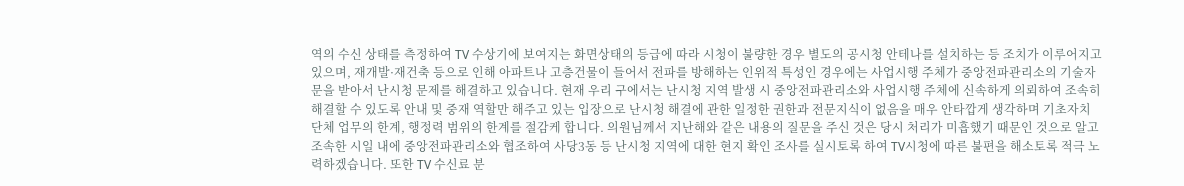역의 수신 상태를 측정하여 TV 수상기에 보여지는 화면상태의 등급에 따라 시청이 불량한 경우 별도의 공시청 안테나를 설치하는 등 조치가 이루어지고 있으며, 재개발·재건축 등으로 인해 아파트나 고층건물이 들어서 전파를 방해하는 인위적 특성인 경우에는 사업시행 주체가 중앙전파관리소의 기술자문을 받아서 난시청 문제를 해결하고 있습니다. 현재 우리 구에서는 난시청 지역 발생 시 중앙전파관리소와 사업시행 주체에 신속하게 의뢰하여 조속히 해결할 수 있도록 안내 및 중재 역할만 해주고 있는 입장으로 난시청 해결에 관한 일정한 권한과 전문지식이 없음을 매우 안타깝게 생각하며 기초자치단체 업무의 한계, 행정력 범위의 한계를 절감케 합니다. 의원님께서 지난해와 같은 내용의 질문을 주신 것은 당시 처리가 미흡했기 때문인 것으로 알고 조속한 시일 내에 중앙전파관리소와 협조하여 사당3동 등 난시청 지역에 대한 현지 확인 조사를 실시토록 하여 TV시청에 따른 불편을 해소토록 적극 노력하겠습니다. 또한 TV 수신료 분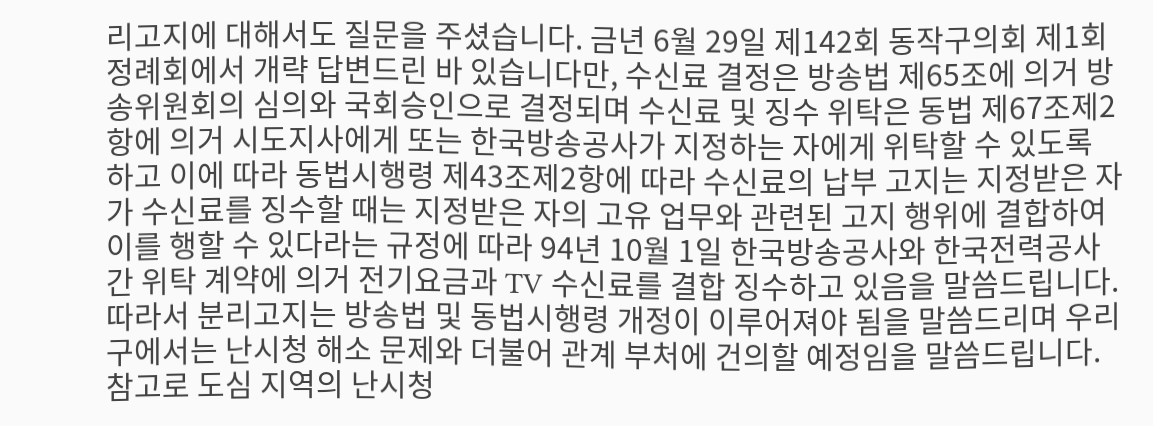리고지에 대해서도 질문을 주셨습니다. 금년 6월 29일 제142회 동작구의회 제1회 정례회에서 개략 답변드린 바 있습니다만, 수신료 결정은 방송법 제65조에 의거 방송위원회의 심의와 국회승인으로 결정되며 수신료 및 징수 위탁은 동법 제67조제2항에 의거 시도지사에게 또는 한국방송공사가 지정하는 자에게 위탁할 수 있도록 하고 이에 따라 동법시행령 제43조제2항에 따라 수신료의 납부 고지는 지정받은 자가 수신료를 징수할 때는 지정받은 자의 고유 업무와 관련된 고지 행위에 결합하여 이를 행할 수 있다라는 규정에 따라 94년 10월 1일 한국방송공사와 한국전력공사간 위탁 계약에 의거 전기요금과 TV 수신료를 결합 징수하고 있음을 말씀드립니다. 따라서 분리고지는 방송법 및 동법시행령 개정이 이루어져야 됨을 말씀드리며 우리 구에서는 난시청 해소 문제와 더불어 관계 부처에 건의할 예정임을 말씀드립니다. 참고로 도심 지역의 난시청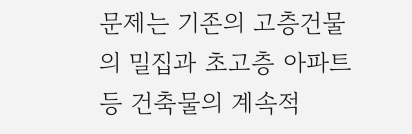문제는 기존의 고층건물의 밀집과 초고층 아파트 등 건축물의 계속적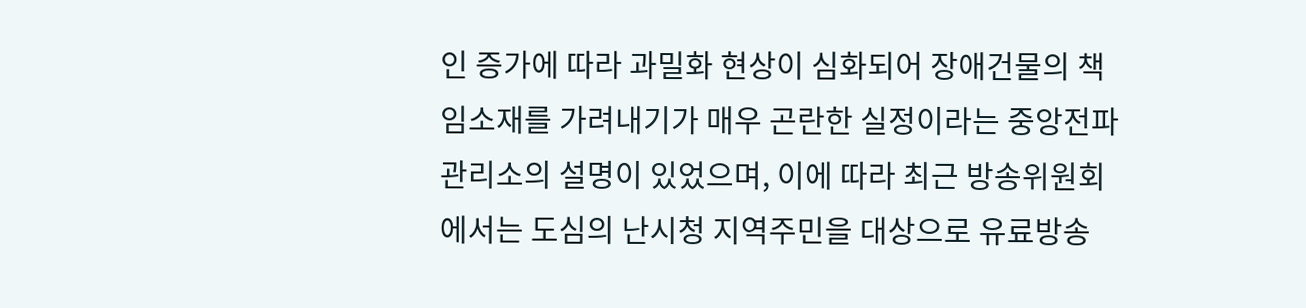인 증가에 따라 과밀화 현상이 심화되어 장애건물의 책임소재를 가려내기가 매우 곤란한 실정이라는 중앙전파관리소의 설명이 있었으며, 이에 따라 최근 방송위원회에서는 도심의 난시청 지역주민을 대상으로 유료방송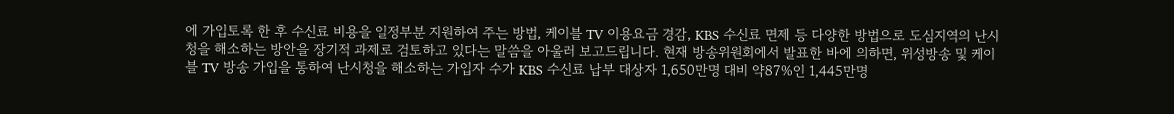에 가입토록 한 후 수신료 비용을 일정부분 지원하여 주는 방법, 케이블 TV 이용요금 경감, KBS 수신료 면제 등 다양한 방법으로 도심지역의 난시청을 해소하는 방안을 장기적 과제로 검토하고 있다는 말씀을 아울러 보고드립니다. 현재 방송위원회에서 발표한 바에 의하면, 위성방송 및 케이블 TV 방송 가입을 통하여 난시청을 해소하는 가입자 수가 KBS 수신료 납부 대상자 1,650만명 대비 약87%인 1,445만명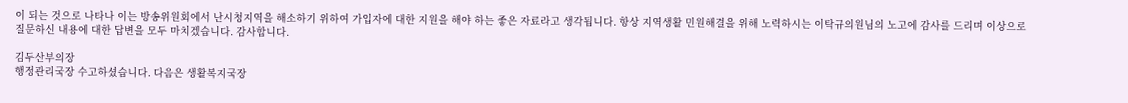이 되는 것으로 나타나 이는 방송위원회에서 난시청지역을 해소하기 위하여 가입자에 대한 지원을 해야 하는 좋은 자료라고 생각됩니다. 항상 지역생활 민원해결을 위해 노력하시는 이탁규의원님의 노고에 감사를 드리며 이상으로 질문하신 내용에 대한 답변을 모두 마치겠습니다. 감사합니다.

김두산부의장
행정관리국장 수고하셨습니다. 다음은 생활복지국장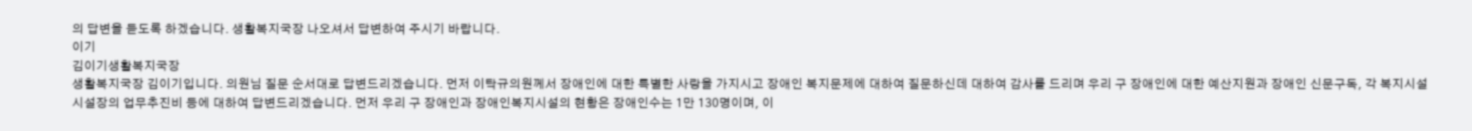의 답변을 듣도록 하겠습니다. 생활복지국장 나오셔서 답변하여 주시기 바랍니다.
이기
김이기생활복지국장
생활복지국장 김이기입니다. 의원님 질문 순서대로 답변드리겠습니다. 먼저 이탁규의원께서 장애인에 대한 특별한 사랑을 가지시고 장애인 복지문제에 대하여 질문하신데 대하여 감사를 드리며 우리 구 장애인에 대한 예산지원과 장애인 신문구독, 각 복지시설 시설장의 업무추진비 등에 대하여 답변드리겠습니다. 먼저 우리 구 장애인과 장애인복지시설의 현황은 장애인수는 1만 130명이며, 이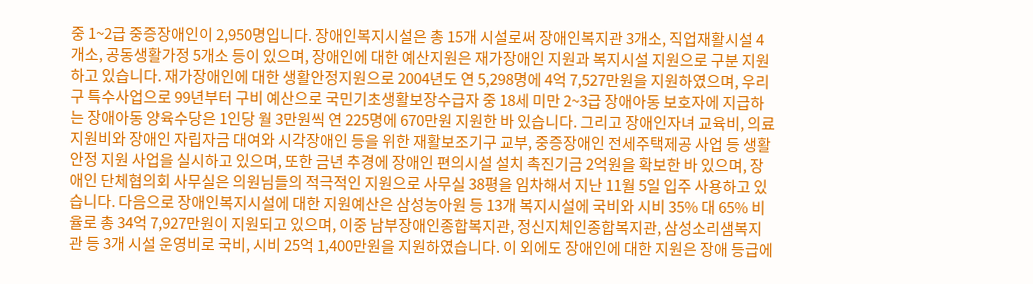중 1~2급 중증장애인이 2,950명입니다. 장애인복지시설은 총 15개 시설로써 장애인복지관 3개소, 직업재활시설 4개소, 공동생활가정 5개소 등이 있으며, 장애인에 대한 예산지원은 재가장애인 지원과 복지시설 지원으로 구분 지원하고 있습니다. 재가장애인에 대한 생활안정지원으로 2004년도 연 5,298명에 4억 7,527만원을 지원하였으며, 우리 구 특수사업으로 99년부터 구비 예산으로 국민기초생활보장수급자 중 18세 미만 2~3급 장애아동 보호자에 지급하는 장애아동 양육수당은 1인당 월 3만원씩 연 225명에 670만원 지원한 바 있습니다. 그리고 장애인자녀 교육비, 의료지원비와 장애인 자립자금 대여와 시각장애인 등을 위한 재활보조기구 교부, 중증장애인 전세주택제공 사업 등 생활안정 지원 사업을 실시하고 있으며, 또한 금년 추경에 장애인 편의시설 설치 촉진기금 2억원을 확보한 바 있으며, 장애인 단체협의회 사무실은 의원님들의 적극적인 지원으로 사무실 38평을 임차해서 지난 11월 5일 입주 사용하고 있습니다. 다음으로 장애인복지시설에 대한 지원예산은 삼성농아원 등 13개 복지시설에 국비와 시비 35% 대 65% 비율로 총 34억 7,927만원이 지원되고 있으며, 이중 남부장애인종합복지관, 정신지체인종합복지관, 삼성소리샘복지관 등 3개 시설 운영비로 국비, 시비 25억 1,400만원을 지원하였습니다. 이 외에도 장애인에 대한 지원은 장애 등급에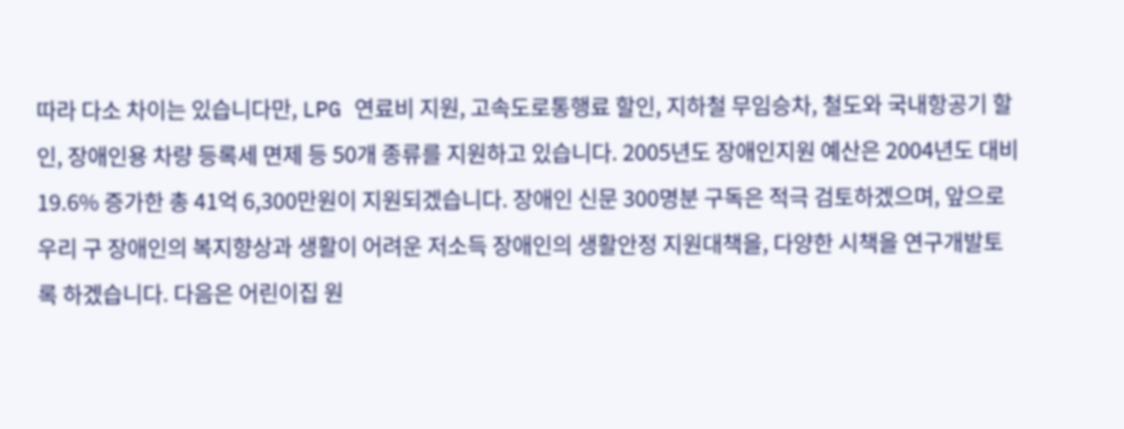따라 다소 차이는 있습니다만, LPG 연료비 지원, 고속도로통행료 할인, 지하철 무임승차, 철도와 국내항공기 할인, 장애인용 차량 등록세 면제 등 50개 종류를 지원하고 있습니다. 2005년도 장애인지원 예산은 2004년도 대비 19.6% 증가한 총 41억 6,300만원이 지원되겠습니다. 장애인 신문 300명분 구독은 적극 검토하겠으며, 앞으로 우리 구 장애인의 복지향상과 생활이 어려운 저소득 장애인의 생활안정 지원대책을, 다양한 시책을 연구개발토록 하겠습니다. 다음은 어린이집 원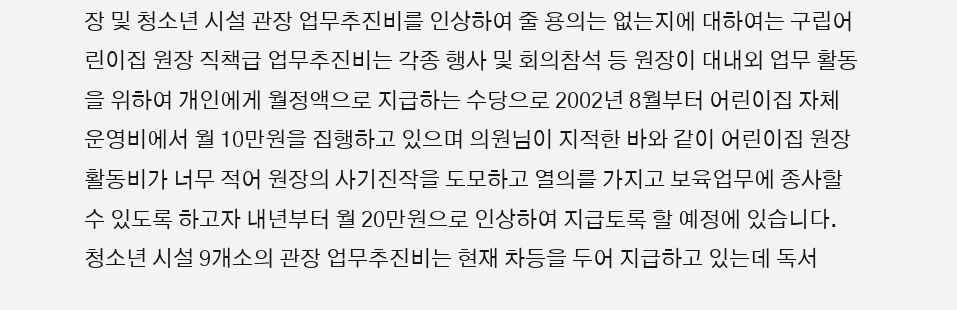장 및 청소년 시설 관장 업무추진비를 인상하여 줄 용의는 없는지에 대하여는 구립어린이집 원장 직책급 업무추진비는 각종 행사 및 회의참석 등 원장이 대내외 업무 활동을 위하여 개인에게 월정액으로 지급하는 수당으로 2002년 8월부터 어린이집 자체 운영비에서 월 10만원을 집행하고 있으며 의원님이 지적한 바와 같이 어린이집 원장 활동비가 너무 적어 원장의 사기진작을 도모하고 열의를 가지고 보육업무에 종사할 수 있도록 하고자 내년부터 월 20만원으로 인상하여 지급토록 할 예정에 있습니다. 청소년 시설 9개소의 관장 업무추진비는 현재 차등을 두어 지급하고 있는데 독서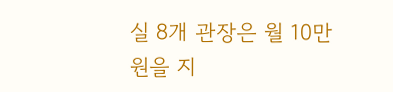실 8개 관장은 월 10만원을 지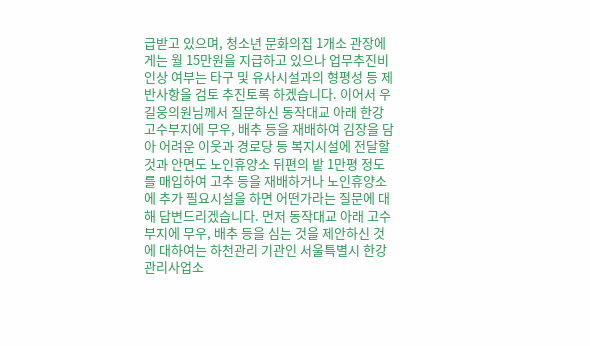급받고 있으며, 청소년 문화의집 1개소 관장에게는 월 15만원을 지급하고 있으나 업무추진비 인상 여부는 타구 및 유사시설과의 형평성 등 제반사항을 검토 추진토록 하겠습니다. 이어서 우길웅의원님께서 질문하신 동작대교 아래 한강 고수부지에 무우, 배추 등을 재배하여 김장을 담아 어려운 이웃과 경로당 등 복지시설에 전달할 것과 안면도 노인휴양소 뒤편의 밭 1만평 정도를 매입하여 고추 등을 재배하거나 노인휴양소에 추가 필요시설을 하면 어떤가라는 질문에 대해 답변드리겠습니다. 먼저 동작대교 아래 고수부지에 무우, 배추 등을 심는 것을 제안하신 것에 대하여는 하천관리 기관인 서울특별시 한강관리사업소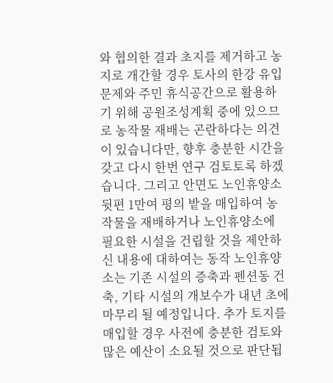와 협의한 결과 초지를 제거하고 농지로 개간할 경우 토사의 한강 유입문제와 주민 휴식공간으로 활용하기 위해 공원조성계획 중에 있으므로 농작물 재배는 곤란하다는 의견이 있습니다만, 향후 충분한 시간을 갖고 다시 한번 연구 검토토록 하겠습니다. 그리고 안면도 노인휴양소 뒷편 1만여 평의 밭을 매입하여 농작물을 재배하거나 노인휴양소에 필요한 시설을 건립할 것을 제안하신 내용에 대하여는 동작 노인휴양소는 기존 시설의 증축과 펜션동 건축, 기타 시설의 개보수가 내년 초에 마무리 될 예정입니다. 추가 토지를 매입할 경우 사전에 충분한 검토와 많은 예산이 소요될 것으로 판단됩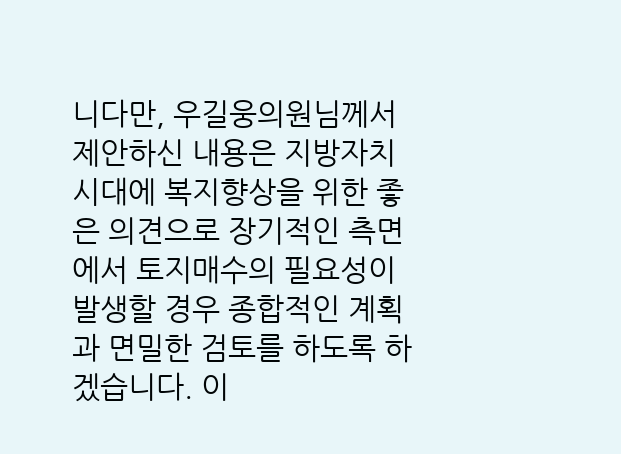니다만, 우길웅의원님께서 제안하신 내용은 지방자치시대에 복지향상을 위한 좋은 의견으로 장기적인 측면에서 토지매수의 필요성이 발생할 경우 종합적인 계획과 면밀한 검토를 하도록 하겠습니다. 이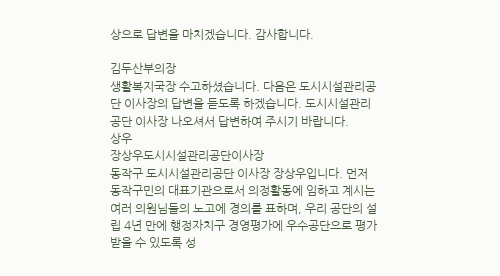상으로 답변을 마치겠습니다. 감사합니다.

김두산부의장
생활복지국장 수고하셨습니다. 다음은 도시시설관리공단 이사장의 답변을 듣도록 하겠습니다. 도시시설관리공단 이사장 나오셔서 답변하여 주시기 바랍니다.
상우
장상우도시시설관리공단이사장
동작구 도시시설관리공단 이사장 장상우입니다. 먼저 동작구민의 대표기관으로서 의정활동에 임하고 계시는 여러 의원님들의 노고에 경의를 표하며, 우리 공단의 설립 4년 만에 행정자치구 경영평가에 우수공단으로 평가받을 수 있도록 성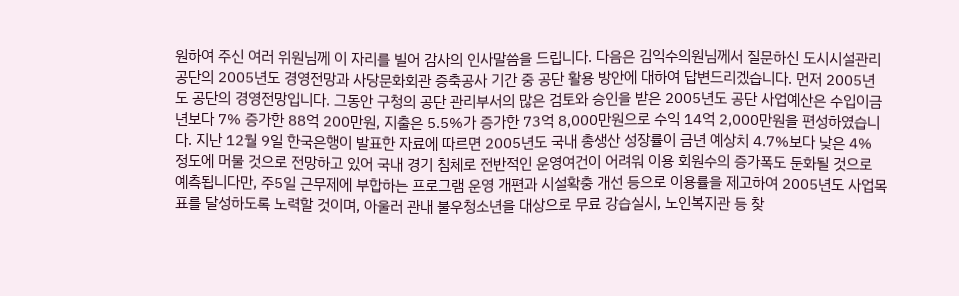원하여 주신 여러 위원님께 이 자리를 빌어 감사의 인사말씀을 드립니다. 다음은 김익수의원님께서 질문하신 도시시설관리공단의 2005년도 경영전망과 사당문화회관 증축공사 기간 중 공단 활용 방안에 대하여 답변드리겠습니다. 먼저 2005년도 공단의 경영전망입니다. 그동안 구청의 공단 관리부서의 많은 검토와 승인을 받은 2005년도 공단 사업예산은 수입이금년보다 7% 증가한 88억 200만원, 지출은 5.5%가 증가한 73억 8,000만원으로 수익 14억 2,000만원을 편성하였습니다. 지난 12월 9일 한국은행이 발표한 자료에 따르면 2005년도 국내 총생산 성장률이 금년 예상치 4.7%보다 낮은 4% 정도에 머물 것으로 전망하고 있어 국내 경기 침체로 전반적인 운영여건이 어려워 이용 회원수의 증가폭도 둔화될 것으로 예측됩니다만, 주5일 근무제에 부합하는 프로그램 운영 개편과 시설확충 개선 등으로 이용률을 제고하여 2005년도 사업목표를 달성하도록 노력할 것이며, 아울러 관내 불우청소년을 대상으로 무료 강습실시, 노인복지관 등 찾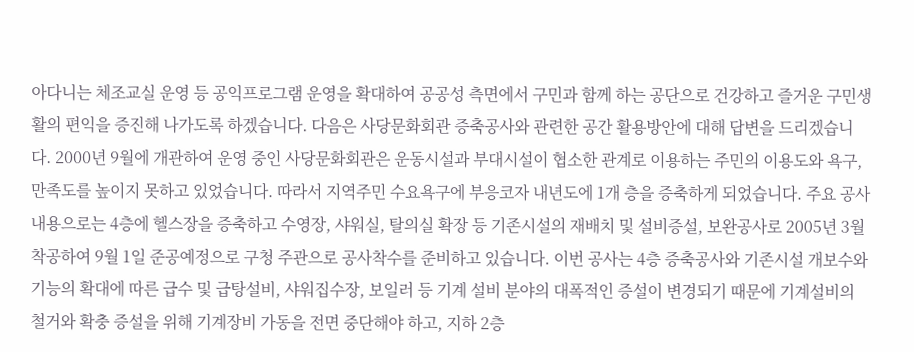아다니는 체조교실 운영 등 공익프로그램 운영을 확대하여 공공성 측면에서 구민과 함께 하는 공단으로 건강하고 즐거운 구민생활의 편익을 증진해 나가도록 하겠습니다. 다음은 사당문화회관 증축공사와 관련한 공간 활용방안에 대해 답변을 드리겠습니다. 2000년 9월에 개관하여 운영 중인 사당문화회관은 운동시설과 부대시설이 협소한 관계로 이용하는 주민의 이용도와 욕구, 만족도를 높이지 못하고 있었습니다. 따라서 지역주민 수요욕구에 부응코자 내년도에 1개 층을 증축하게 되었습니다. 주요 공사내용으로는 4층에 헬스장을 증축하고 수영장, 샤워실, 탈의실 확장 등 기존시설의 재배치 및 설비증설, 보완공사로 2005년 3월 착공하여 9월 1일 준공예정으로 구청 주관으로 공사착수를 준비하고 있습니다. 이번 공사는 4층 증축공사와 기존시설 개보수와 기능의 확대에 따른 급수 및 급탕설비, 샤워집수장, 보일러 등 기계 설비 분야의 대폭적인 증설이 변경되기 때문에 기계설비의 철거와 확충 증설을 위해 기계장비 가동을 전면 중단해야 하고, 지하 2층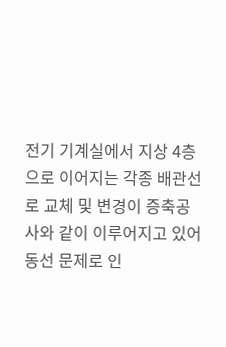전기 기계실에서 지상 4층으로 이어지는 각종 배관선로 교체 및 변경이 증축공사와 같이 이루어지고 있어 동선 문제로 인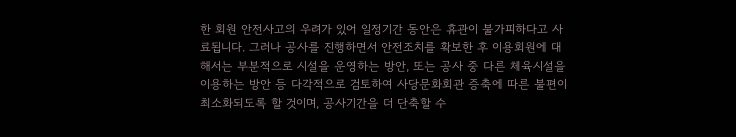한 회원 안전사고의 우려가 있어 일정기간 동안은 휴관이 불가피하다고 사료됩니다. 그러나 공사를 진행하면서 안전조치를 확보한 후 이용회원에 대해서는 부분적으로 시설을 운영하는 방안, 또는 공사 중 다른 체육시설을 이용하는 방안 등 다각적으로 검토하여 사당문화회관 증축에 따른 불편이 최소화되도록 할 것이며, 공사기간을 더 단축할 수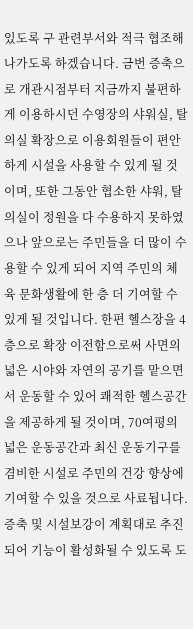있도록 구 관련부서와 적극 협조해 나가도록 하겠습니다. 금번 증축으로 개관시점부터 지금까지 불편하게 이용하시던 수영장의 샤워실, 탈의실 확장으로 이용회원들이 편안하게 시설을 사용할 수 있게 될 것이며, 또한 그동안 협소한 샤워, 탈의실이 정원을 다 수용하지 못하였으나 앞으로는 주민들을 더 많이 수용할 수 있게 되어 지역 주민의 체육 문화생활에 한 층 더 기여할 수 있게 될 것입니다. 한편 헬스장을 4층으로 확장 이전함으로써 사면의 넓은 시야와 자연의 공기를 맡으면서 운동할 수 있어 쾌적한 헬스공간을 제공하게 될 것이며, 70여평의 넓은 운동공간과 최신 운동기구를 겸비한 시설로 주민의 건강 향상에 기여할 수 있을 것으로 사료됩니다. 증축 및 시설보강이 계획대로 추진되어 기능이 활성화될 수 있도록 도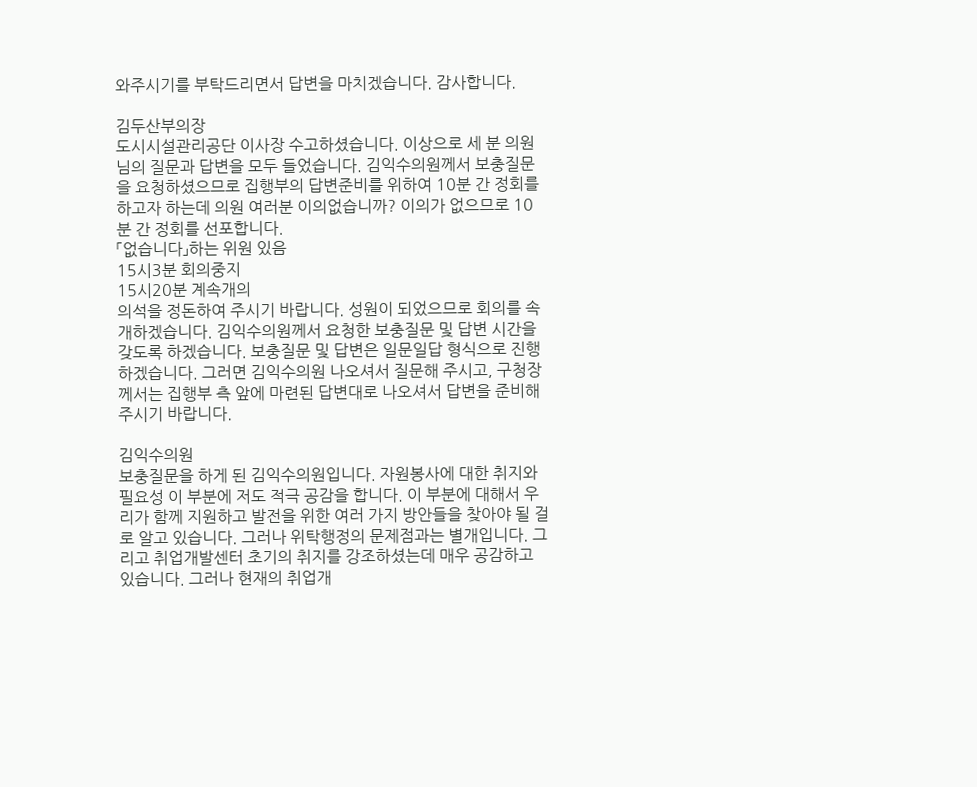와주시기를 부탁드리면서 답변을 마치겠습니다. 감사합니다.

김두산부의장
도시시설관리공단 이사장 수고하셨습니다. 이상으로 세 분 의원님의 질문과 답변을 모두 들었습니다. 김익수의원께서 보충질문을 요청하셨으므로 집행부의 답변준비를 위하여 10분 간 정회를 하고자 하는데 의원 여러분 이의없습니까? 이의가 없으므로 10분 간 정회를 선포합니다.
「없습니다」하는 위원 있음
15시3분 회의중지
15시20분 계속개의
의석을 정돈하여 주시기 바랍니다. 성원이 되었으므로 회의를 속개하겠습니다. 김익수의원께서 요청한 보충질문 및 답변 시간을 갖도록 하겠습니다. 보충질문 및 답변은 일문일답 형식으로 진행하겠습니다. 그러면 김익수의원 나오셔서 질문해 주시고, 구청장께서는 집행부 측 앞에 마련된 답변대로 나오셔서 답변을 준비해 주시기 바랍니다.

김익수의원
보충질문을 하게 된 김익수의원입니다. 자원봉사에 대한 취지와 필요성 이 부분에 저도 적극 공감을 합니다. 이 부분에 대해서 우리가 함께 지원하고 발전을 위한 여러 가지 방안들을 찾아야 될 걸로 알고 있습니다. 그러나 위탁행정의 문제점과는 별개입니다. 그리고 취업개발센터 초기의 취지를 강조하셨는데 매우 공감하고 있습니다. 그러나 현재의 취업개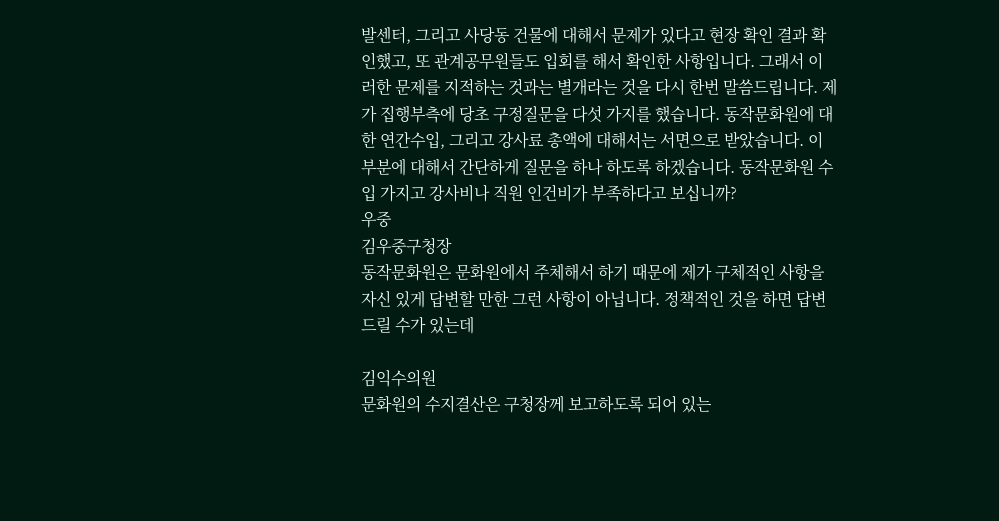발센터, 그리고 사당동 건물에 대해서 문제가 있다고 현장 확인 결과 확인했고, 또 관계공무원들도 입회를 해서 확인한 사항입니다. 그래서 이러한 문제를 지적하는 것과는 별개라는 것을 다시 한번 말씀드립니다. 제가 집행부측에 당초 구정질문을 다섯 가지를 했습니다. 동작문화원에 대한 연간수입, 그리고 강사료 총액에 대해서는 서면으로 받았습니다. 이 부분에 대해서 간단하게 질문을 하나 하도록 하겠습니다. 동작문화원 수입 가지고 강사비나 직원 인건비가 부족하다고 보십니까?
우중
김우중구청장
동작문화원은 문화원에서 주체해서 하기 때문에 제가 구체적인 사항을 자신 있게 답변할 만한 그런 사항이 아닙니다. 정책적인 것을 하면 답변드릴 수가 있는데

김익수의원
문화원의 수지결산은 구청장께 보고하도록 되어 있는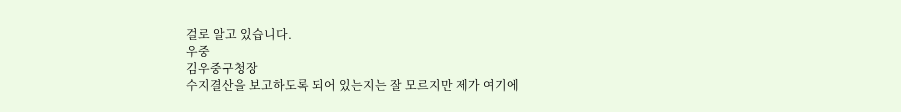걸로 알고 있습니다.
우중
김우중구청장
수지결산을 보고하도록 되어 있는지는 잘 모르지만 제가 여기에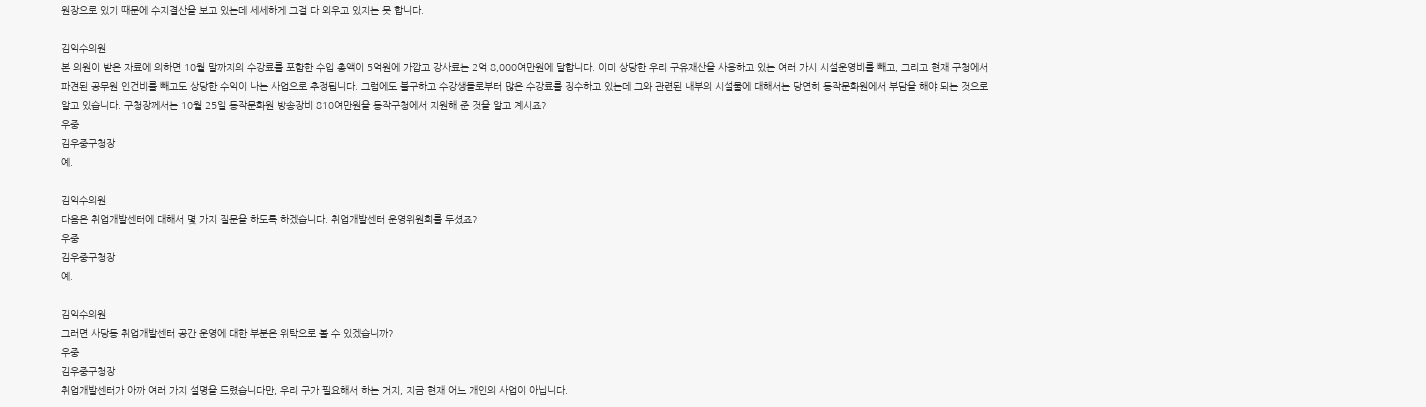원장으로 있기 때문에 수지결산을 보고 있는데 세세하게 그걸 다 외우고 있지는 못 합니다.

김익수의원
본 의원이 받은 자료에 의하면 10월 말까지의 수강료를 포함한 수입 총액이 5억원에 가깝고 강사료는 2억 8,000여만원에 달합니다. 이미 상당한 우리 구유재산을 사용하고 있는 여러 가시 시설운영비를 빼고, 그리고 현재 구청에서 파견된 공무원 인건비를 빼고도 상당한 수익이 나는 사업으로 추정됩니다. 그럼에도 불구하고 수강생들로부터 많은 수강료를 징수하고 있는데 그와 관련된 내부의 시설물에 대해서는 당연히 동작문화원에서 부담을 해야 되는 것으로 알고 있습니다. 구청장께서는 10월 25일 동작문화원 방송장비 810여만원을 동작구청에서 지원해 준 것을 알고 계시죠?
우중
김우중구청장
예.

김익수의원
다음은 취업개발센터에 대해서 몇 가지 질문을 하도록 하겠습니다. 취업개발센터 운영위원회를 두셨죠?
우중
김우중구청장
예.

김익수의원
그러면 사당동 취업개발센터 공간 운영에 대한 부분은 위탁으로 볼 수 있겠습니까?
우중
김우중구청장
취업개발센터가 아까 여러 가지 설명을 드렸습니다만, 우리 구가 필요해서 하는 거지, 지금 현재 어느 개인의 사업이 아닙니다.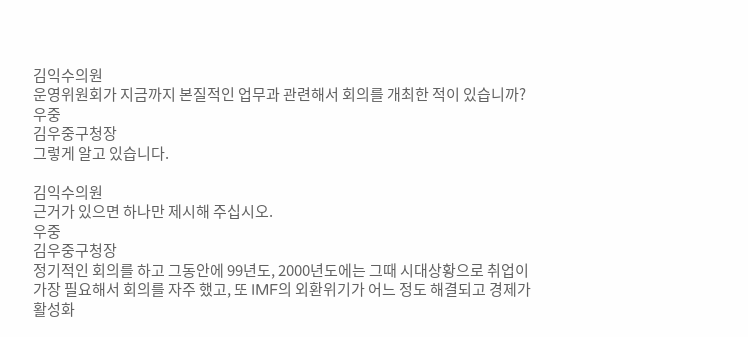김익수의원
운영위원회가 지금까지 본질적인 업무과 관련해서 회의를 개최한 적이 있습니까?
우중
김우중구청장
그렇게 알고 있습니다.

김익수의원
근거가 있으면 하나만 제시해 주십시오.
우중
김우중구청장
정기적인 회의를 하고 그동안에 99년도, 2000년도에는 그때 시대상황으로 취업이 가장 필요해서 회의를 자주 했고, 또 IMF의 외환위기가 어느 정도 해결되고 경제가 활성화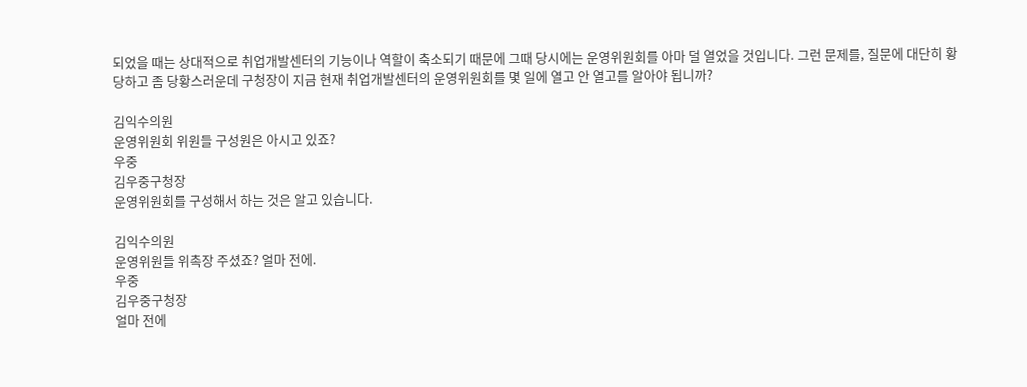되었을 때는 상대적으로 취업개발센터의 기능이나 역할이 축소되기 때문에 그때 당시에는 운영위원회를 아마 덜 열었을 것입니다. 그런 문제를, 질문에 대단히 황당하고 좀 당황스러운데 구청장이 지금 현재 취업개발센터의 운영위원회를 몇 일에 열고 안 열고를 알아야 됩니까?

김익수의원
운영위원회 위원들 구성원은 아시고 있죠?
우중
김우중구청장
운영위원회를 구성해서 하는 것은 알고 있습니다.

김익수의원
운영위원들 위촉장 주셨죠? 얼마 전에.
우중
김우중구청장
얼마 전에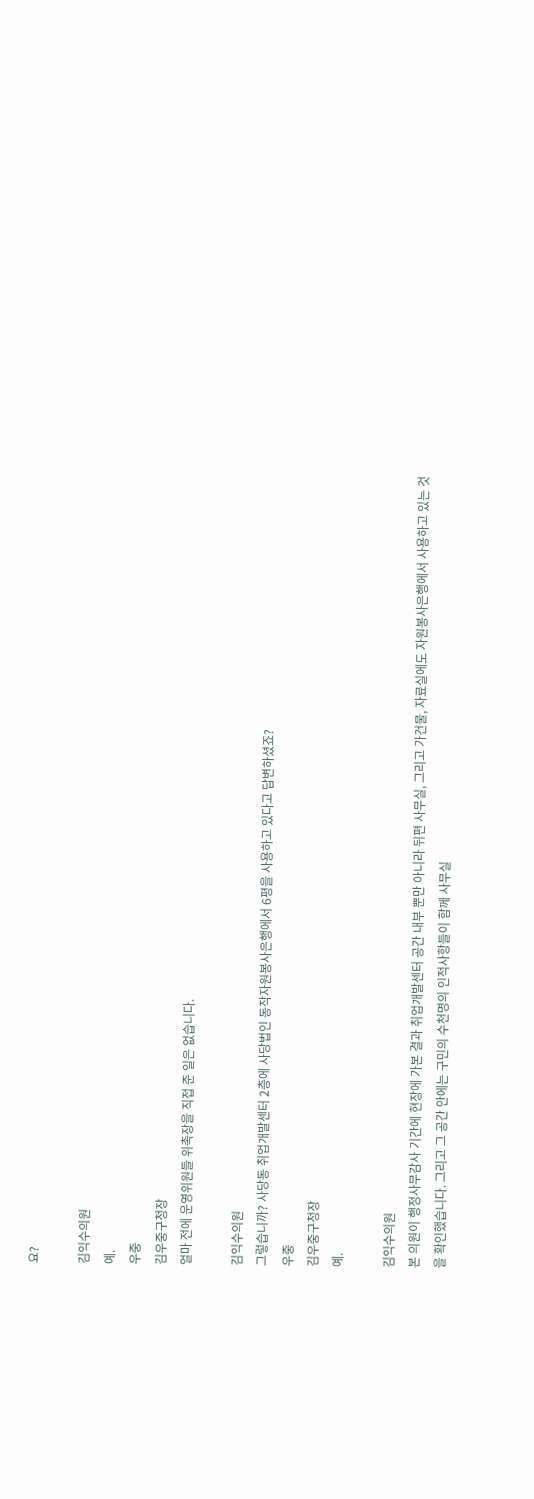요?

김익수의원
예.
우중
김우중구청장
얼마 전에 운영위원들 위촉장을 직접 준 일은 없습니다.

김익수의원
그렇습니까? 사당동 취업개발센터 2층에 사당법인 동작자원봉사은행에서 6평을 사용하고 있다고 답변하셨죠?
우중
김우중구청장
예.

김익수의원
본 의원이 행정사무감사 기간에 현장에 가본 결과 취업개발센터 공간 내부 뿐만 아니라 뒤편 사무실, 그리고 가건물, 자료실에도 자원봉사은행에서 사용하고 있는 것을 확인했습니다. 그리고 그 공간 안에는 구민의 수천명의 인적사항들이 함께 사무실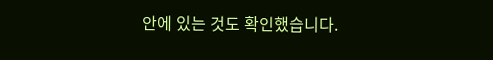안에 있는 것도 확인했습니다.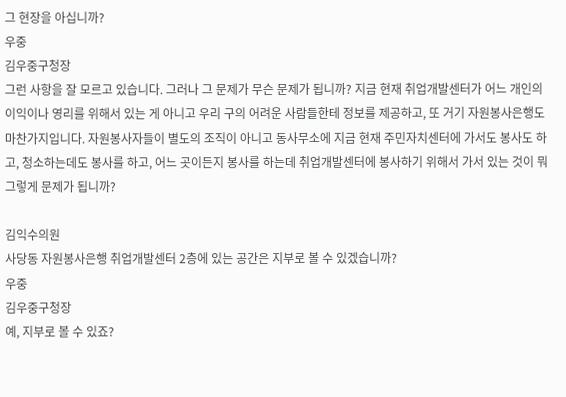그 현장을 아십니까?
우중
김우중구청장
그런 사항을 잘 모르고 있습니다. 그러나 그 문제가 무슨 문제가 됩니까? 지금 현재 취업개발센터가 어느 개인의 이익이나 영리를 위해서 있는 게 아니고 우리 구의 어려운 사람들한테 정보를 제공하고, 또 거기 자원봉사은행도 마찬가지입니다. 자원봉사자들이 별도의 조직이 아니고 동사무소에 지금 현재 주민자치센터에 가서도 봉사도 하고, 청소하는데도 봉사를 하고, 어느 곳이든지 봉사를 하는데 취업개발센터에 봉사하기 위해서 가서 있는 것이 뭐 그렇게 문제가 됩니까?

김익수의원
사당동 자원봉사은행 취업개발센터 2층에 있는 공간은 지부로 볼 수 있겠습니까?
우중
김우중구청장
예, 지부로 볼 수 있죠?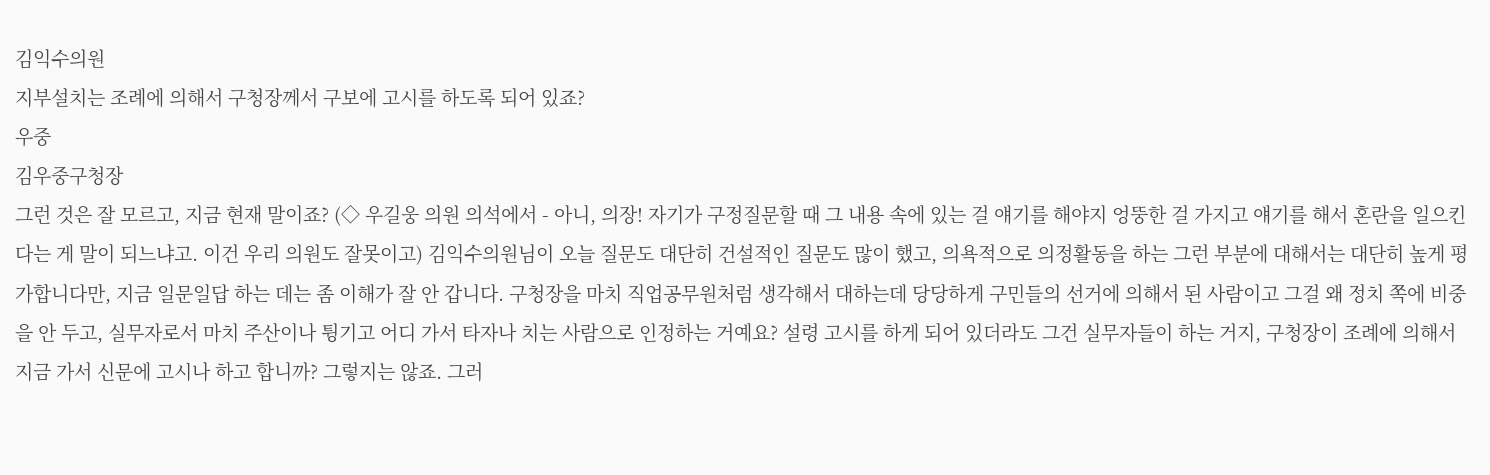김익수의원
지부설치는 조례에 의해서 구청장께서 구보에 고시를 하도록 되어 있죠?
우중
김우중구청장
그런 것은 잘 모르고, 지금 현재 말이죠? (◇ 우길웅 의원 의석에서 - 아니, 의장! 자기가 구정질문할 때 그 내용 속에 있는 걸 얘기를 해야지 엉뚱한 걸 가지고 얘기를 해서 혼란을 일으킨다는 게 말이 되느냐고. 이건 우리 의원도 잘못이고) 김익수의원님이 오늘 질문도 대단히 건설적인 질문도 많이 했고, 의욕적으로 의정활동을 하는 그런 부분에 대해서는 대단히 높게 평가합니다만, 지금 일문일답 하는 데는 좀 이해가 잘 안 갑니다. 구청장을 마치 직업공무원처럼 생각해서 대하는데 당당하게 구민들의 선거에 의해서 된 사람이고 그걸 왜 정치 쪽에 비중을 안 두고, 실무자로서 마치 주산이나 튕기고 어디 가서 타자나 치는 사람으로 인정하는 거예요? 설령 고시를 하게 되어 있더라도 그건 실무자들이 하는 거지, 구청장이 조례에 의해서 지금 가서 신문에 고시나 하고 합니까? 그렇지는 않죠. 그러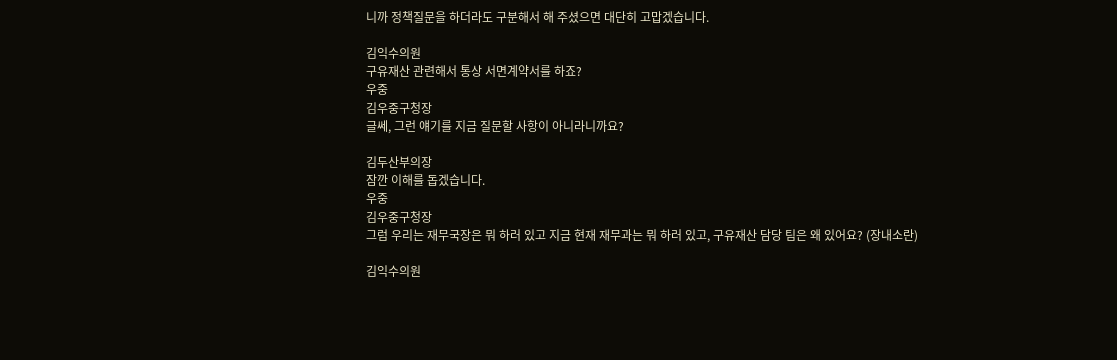니까 정책질문을 하더라도 구분해서 해 주셨으면 대단히 고맙겠습니다.

김익수의원
구유재산 관련해서 통상 서면계약서를 하죠?
우중
김우중구청장
글쎄, 그런 얘기를 지금 질문할 사항이 아니라니까요?

김두산부의장
잠깐 이해를 돕겠습니다.
우중
김우중구청장
그럼 우리는 재무국장은 뭐 하러 있고 지금 현재 재무과는 뭐 하러 있고, 구유재산 담당 팀은 왜 있어요? (장내소란)

김익수의원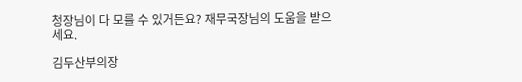청장님이 다 모를 수 있거든요? 재무국장님의 도움을 받으세요.

김두산부의장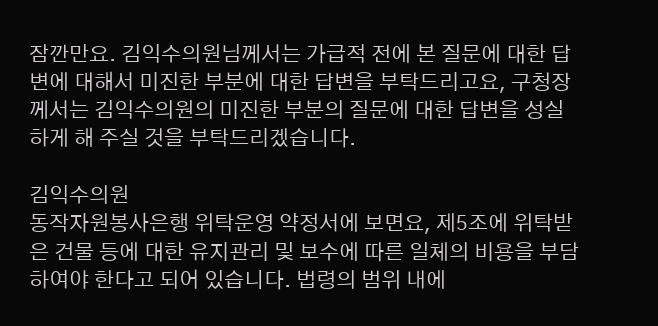잠깐만요. 김익수의원님께서는 가급적 전에 본 질문에 대한 답변에 대해서 미진한 부분에 대한 답변을 부탁드리고요, 구청장께서는 김익수의원의 미진한 부분의 질문에 대한 답변을 성실하게 해 주실 것을 부탁드리겠습니다.

김익수의원
동작자원봉사은행 위탁운영 약정서에 보면요, 제5조에 위탁받은 건물 등에 대한 유지관리 및 보수에 따른 일체의 비용을 부담하여야 한다고 되어 있습니다. 법령의 범위 내에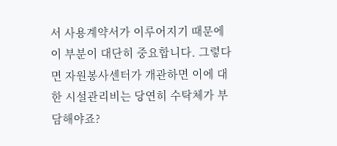서 사용계약서가 이루어지기 때문에 이 부분이 대단히 중요합니다. 그렇다면 자원봉사센터가 개관하면 이에 대한 시설관리비는 당연히 수탁체가 부담해야죠?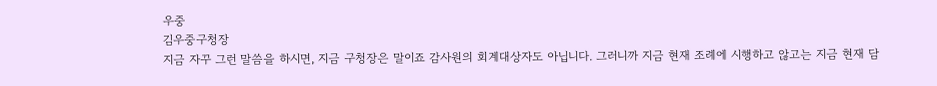우중
김우중구청장
지금 자꾸 그런 말씀을 하시면, 지금 구청장은 말이죠 감사원의 회계대상자도 아닙니다. 그러니까 지금 현재 조례에 시행하고 않고는 지금 현재 담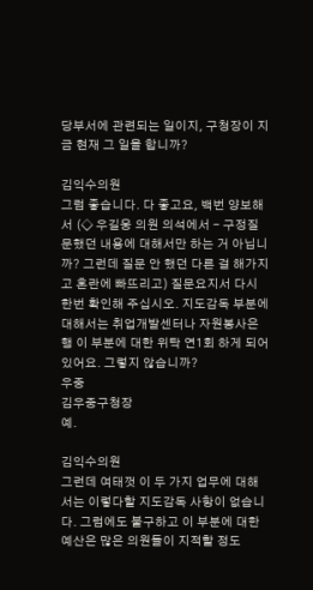당부서에 관련되는 일이지, 구청장이 지금 현재 그 일을 합니까?

김익수의원
그럼 좋습니다. 다 좋고요, 백번 양보해서 (◇ 우길웅 의원 의석에서 - 구정질문했던 내용에 대해서만 하는 거 아닙니까? 그런데 질문 안 했던 다른 걸 해가지고 혼란에 빠뜨리고) 질문요지서 다시 한번 확인해 주십시오. 지도감독 부분에 대해서는 취업개발센터나 자원봉사은행 이 부분에 대한 위탁 연1회 하게 되어 있어요. 그렇지 않습니까?
우중
김우중구청장
예.

김익수의원
그런데 여태껏 이 두 가지 업무에 대해서는 이렇다할 지도감독 사항이 없습니다. 그럼에도 불구하고 이 부분에 대한 예산은 많은 의원들이 지적할 정도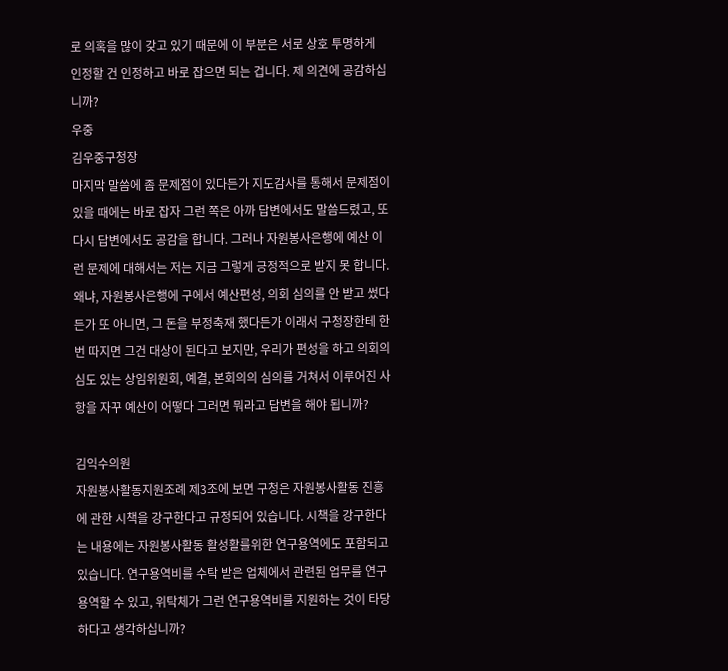로 의혹을 많이 갖고 있기 때문에 이 부분은 서로 상호 투명하게 인정할 건 인정하고 바로 잡으면 되는 겁니다. 제 의견에 공감하십니까?
우중
김우중구청장
마지막 말씀에 좀 문제점이 있다든가 지도감사를 통해서 문제점이 있을 때에는 바로 잡자 그런 쪽은 아까 답변에서도 말씀드렸고, 또 다시 답변에서도 공감을 합니다. 그러나 자원봉사은행에 예산 이런 문제에 대해서는 저는 지금 그렇게 긍정적으로 받지 못 합니다. 왜냐, 자원봉사은행에 구에서 예산편성, 의회 심의를 안 받고 썼다든가 또 아니면, 그 돈을 부정축재 했다든가 이래서 구청장한테 한 번 따지면 그건 대상이 된다고 보지만, 우리가 편성을 하고 의회의 심도 있는 상임위원회, 예결, 본회의의 심의를 거쳐서 이루어진 사항을 자꾸 예산이 어떻다 그러면 뭐라고 답변을 해야 됩니까?

김익수의원
자원봉사활동지원조례 제3조에 보면 구청은 자원봉사활동 진흥에 관한 시책을 강구한다고 규정되어 있습니다. 시책을 강구한다는 내용에는 자원봉사활동 활성활를위한 연구용역에도 포함되고 있습니다. 연구용역비를 수탁 받은 업체에서 관련된 업무를 연구용역할 수 있고, 위탁체가 그런 연구용역비를 지원하는 것이 타당하다고 생각하십니까?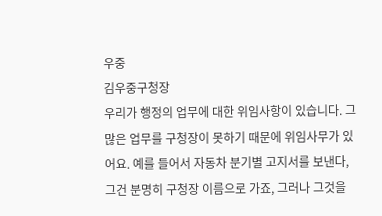우중
김우중구청장
우리가 행정의 업무에 대한 위임사항이 있습니다. 그 많은 업무를 구청장이 못하기 때문에 위임사무가 있어요. 예를 들어서 자동차 분기별 고지서를 보낸다, 그건 분명히 구청장 이름으로 가죠, 그러나 그것을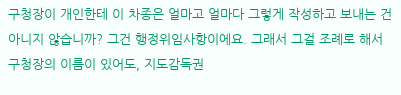구청장이 개인한테 이 차종은 얼마고 얼마다 그렇게 작성하고 보내는 건 아니지 않습니까? 그건 행정위임사항이에요. 그래서 그걸 조례로 해서 구청장의 이름이 있어도, 지도감독권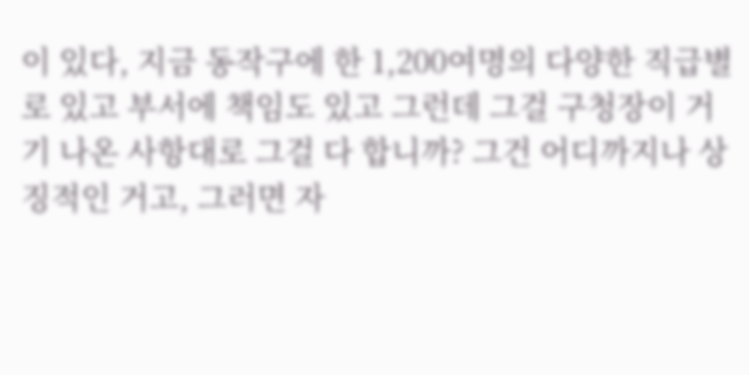이 있다, 지금 동작구에 한 1,200여명의 다양한 직급별로 있고 부서에 책임도 있고 그런데 그걸 구청장이 거기 나온 사항대로 그걸 다 합니까? 그건 어디까지나 상징적인 거고, 그러면 자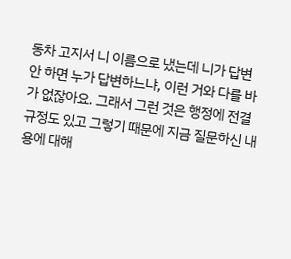동차 고지서 니 이름으로 냈는데 니가 답변 안 하면 누가 답변하느냐, 이런 거와 다를 바가 없잖아요. 그래서 그런 것은 행정에 전결규정도 있고 그렇기 때문에 지금 질문하신 내용에 대해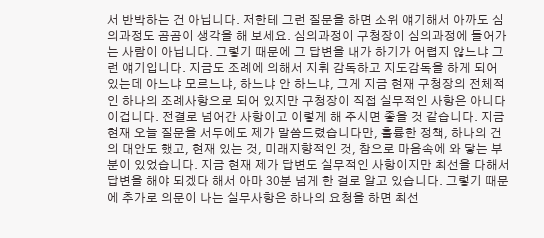서 반박하는 건 아닙니다. 저한테 그런 질문을 하면 소위 얘기해서 아까도 심의과정도 곰곰이 생각을 해 보세요. 심의과정이 구청장이 심의과정에 들어가는 사람이 아닙니다. 그렇기 때문에 그 답변을 내가 하기가 어렵지 않느냐 그런 얘기입니다. 지금도 조례에 의해서 지휘 감독하고 지도감독을 하게 되어 있는데 아느냐 모르느냐, 하느냐 안 하느냐, 그게 지금 현재 구청장의 전체적인 하나의 조례사항으로 되어 있지만 구청장이 직접 실무적인 사항은 아니다 이겁니다. 전결로 넘어간 사항이고 이렇게 해 주시면 좋을 것 같습니다. 지금 현재 오늘 질문을 서두에도 제가 말씀드렸습니다만, 훌륭한 정책, 하나의 건의 대안도 했고, 현재 있는 것, 미래지향적인 것, 참으로 마음속에 와 닿는 부분이 있었습니다. 지금 현재 제가 답변도 실무적인 사항이지만 최선을 다해서 답변을 해야 되겠다 해서 아마 30분 넘게 한 걸로 알고 있습니다. 그렇기 때문에 추가로 의문이 나는 실무사항은 하나의 요청을 하면 최선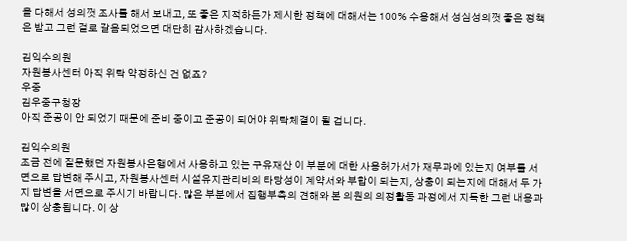을 다해서 성의껏 조사를 해서 보내고, 또 좋은 지적하든가 제시한 정책에 대해서는 100% 수용해서 성심성의껏 좋은 정책은 받고 그런 걸로 갈음되었으면 대단히 감사하겠습니다.

김익수의원
자원봉사센터 아직 위탁 약정하신 건 없죠?
우중
김우중구청장
아직 준공이 안 되었기 때문에 준비 중이고 준공이 되어야 위탁체결이 될 겁니다.

김익수의원
조금 전에 질문했던 자원봉사은행에서 사용하고 있는 구유재산 이 부분에 대한 사용허가서가 재무과에 있는지 여부를 서면으로 답변해 주시고, 자원봉사센터 시설유지관리비의 타당성이 계약서와 부합이 되는지, 상충이 되는지에 대해서 두 가지 답변을 서면으로 주시기 바랍니다. 많은 부분에서 집행부측의 견해와 본 의원의 의정활동 과정에서 지득한 그런 내용과 많이 상충됩니다. 이 상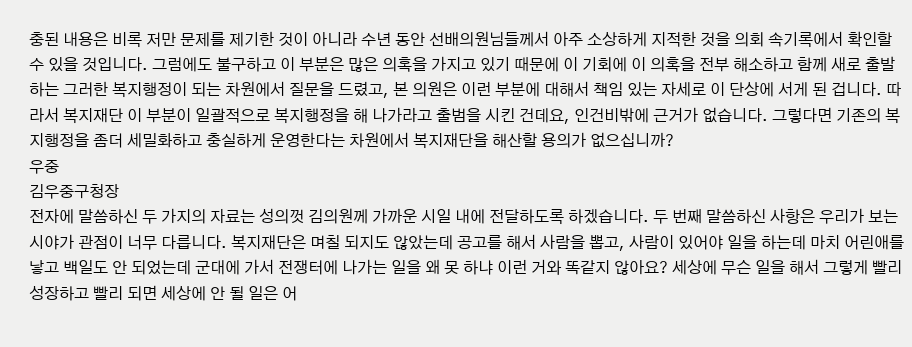충된 내용은 비록 저만 문제를 제기한 것이 아니라 수년 동안 선배의원님들께서 아주 소상하게 지적한 것을 의회 속기록에서 확인할 수 있을 것입니다. 그럼에도 불구하고 이 부분은 많은 의혹을 가지고 있기 때문에 이 기회에 이 의혹을 전부 해소하고 함께 새로 출발하는 그러한 복지행정이 되는 차원에서 질문을 드렸고, 본 의원은 이런 부분에 대해서 책임 있는 자세로 이 단상에 서게 된 겁니다. 따라서 복지재단 이 부분이 일괄적으로 복지행정을 해 나가라고 출범을 시킨 건데요, 인건비밖에 근거가 없습니다. 그렇다면 기존의 복지행정을 좀더 세밀화하고 충실하게 운영한다는 차원에서 복지재단을 해산할 용의가 없으십니까?
우중
김우중구청장
전자에 말씀하신 두 가지의 자료는 성의껏 김의원께 가까운 시일 내에 전달하도록 하겠습니다. 두 번째 말씀하신 사항은 우리가 보는 시야가 관점이 너무 다릅니다. 복지재단은 며칠 되지도 않았는데 공고를 해서 사람을 뽑고, 사람이 있어야 일을 하는데 마치 어린애를 낳고 백일도 안 되었는데 군대에 가서 전쟁터에 나가는 일을 왜 못 하냐 이런 거와 똑같지 않아요? 세상에 무슨 일을 해서 그렇게 빨리 성장하고 빨리 되면 세상에 안 될 일은 어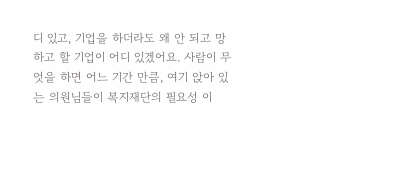디 있고, 기업을 하더라도 왜 안 되고 망하고 할 기업이 어디 있겠어요. 사람이 무엇을 하면 어느 기간 만큼, 여기 앉아 있는 의원님들이 복지재단의 필요성 이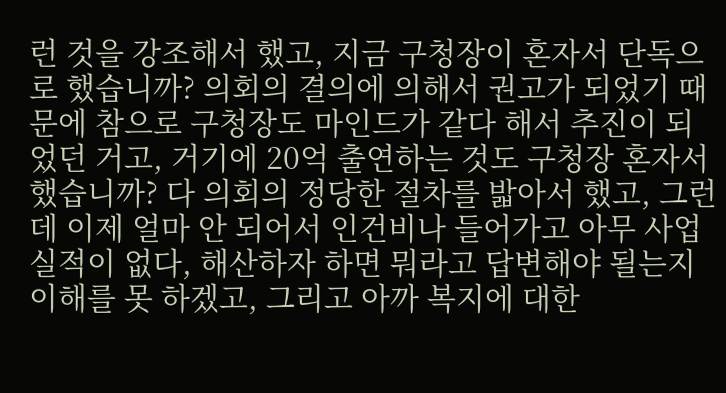런 것을 강조해서 했고, 지금 구청장이 혼자서 단독으로 했습니까? 의회의 결의에 의해서 권고가 되었기 때문에 참으로 구청장도 마인드가 같다 해서 추진이 되었던 거고, 거기에 20억 출연하는 것도 구청장 혼자서 했습니까? 다 의회의 정당한 절차를 밟아서 했고, 그런데 이제 얼마 안 되어서 인건비나 들어가고 아무 사업 실적이 없다, 해산하자 하면 뭐라고 답변해야 될는지 이해를 못 하겠고, 그리고 아까 복지에 대한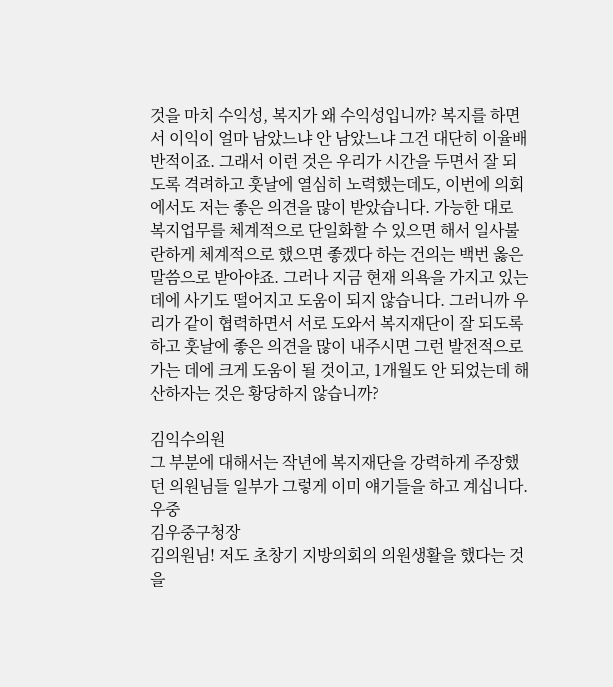것을 마치 수익성, 복지가 왜 수익성입니까? 복지를 하면서 이익이 얼마 남았느냐 안 남았느냐 그건 대단히 이율배반적이죠. 그래서 이런 것은 우리가 시간을 두면서 잘 되도록 격려하고 훗날에 열심히 노력했는데도, 이번에 의회에서도 저는 좋은 의견을 많이 받았습니다. 가능한 대로 복지업무를 체계적으로 단일화할 수 있으면 해서 일사불란하게 체계적으로 했으면 좋겠다 하는 건의는 백번 옳은 말씀으로 받아야죠. 그러나 지금 현재 의욕을 가지고 있는 데에 사기도 떨어지고 도움이 되지 않습니다. 그러니까 우리가 같이 협력하면서 서로 도와서 복지재단이 잘 되도록 하고 훗날에 좋은 의견을 많이 내주시면 그런 발전적으로 가는 데에 크게 도움이 될 것이고, 1개월도 안 되었는데 해산하자는 것은 황당하지 않습니까?

김익수의원
그 부분에 대해서는 작년에 복지재단을 강력하게 주장했던 의원님들 일부가 그렇게 이미 얘기들을 하고 계십니다.
우중
김우중구청장
김의원님! 저도 초창기 지방의회의 의원생활을 했다는 것을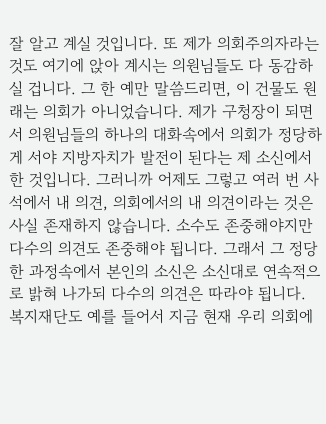잘 알고 계실 것입니다. 또 제가 의회주의자라는 것도 여기에 앉아 계시는 의원님들도 다 동감하실 겁니다. 그 한 예만 말씀드리면, 이 건물도 원래는 의회가 아니었습니다. 제가 구청장이 되면서 의원님들의 하나의 대화속에서 의회가 정당하게 서야 지방자치가 발전이 된다는 제 소신에서 한 것입니다. 그러니까 어제도 그렇고 여러 번 사석에서 내 의견, 의회에서의 내 의견이라는 것은 사실 존재하지 않습니다. 소수도 존중해야지만 다수의 의견도 존중해야 됩니다. 그래서 그 정당한 과정속에서 본인의 소신은 소신대로 연속적으로 밝혀 나가되 다수의 의견은 따라야 됩니다. 복지재단도 예를 들어서 지금 현재 우리 의회에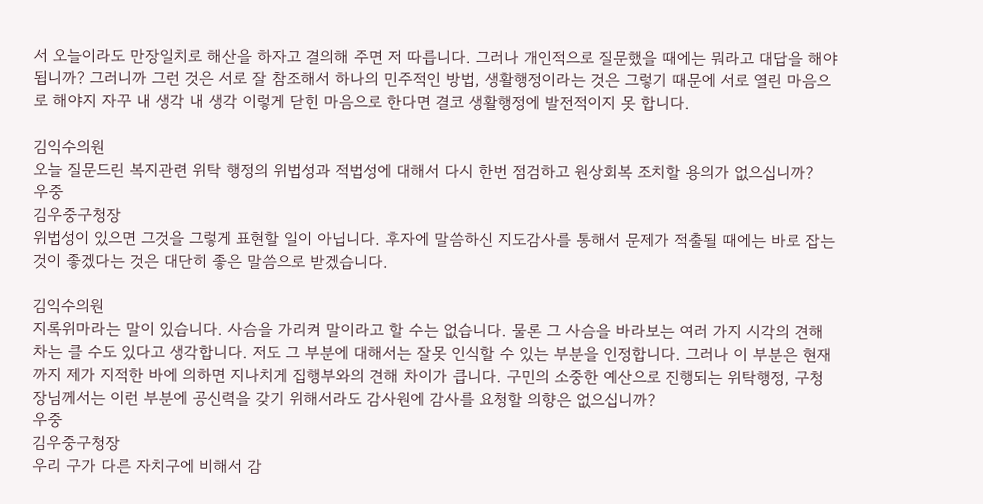서 오늘이라도 만장일치로 해산을 하자고 결의해 주면 저 따릅니다. 그러나 개인적으로 질문했을 때에는 뭐라고 대답을 해야 됩니까? 그러니까 그런 것은 서로 잘 참조해서 하나의 민주적인 방법, 생활행정이라는 것은 그렇기 때문에 서로 열린 마음으로 해야지 자꾸 내 생각 내 생각 이렇게 닫힌 마음으로 한다면 결코 생활행정에 발전적이지 못 합니다.

김익수의원
오늘 질문드린 복지관련 위탁 행정의 위법성과 적법성에 대해서 다시 한번 점검하고 원상회복 조치할 용의가 없으십니까?
우중
김우중구청장
위법성이 있으면 그것을 그렇게 표현할 일이 아닙니다. 후자에 말씀하신 지도감사를 통해서 문제가 적출될 때에는 바로 잡는 것이 좋겠다는 것은 대단히 좋은 말씀으로 받겠습니다.

김익수의원
지록위마라는 말이 있습니다. 사슴을 가리켜 말이라고 할 수는 없습니다. 물론 그 사슴을 바라보는 여러 가지 시각의 견해차는 클 수도 있다고 생각합니다. 저도 그 부분에 대해서는 잘못 인식할 수 있는 부분을 인정합니다. 그러나 이 부분은 현재까지 제가 지적한 바에 의하면 지나치게 집행부와의 견해 차이가 큽니다. 구민의 소중한 예산으로 진행되는 위탁행정, 구청장님께서는 이런 부분에 공신력을 갖기 위해서라도 감사원에 감사를 요청할 의향은 없으십니까?
우중
김우중구청장
우리 구가 다른 자치구에 비해서 감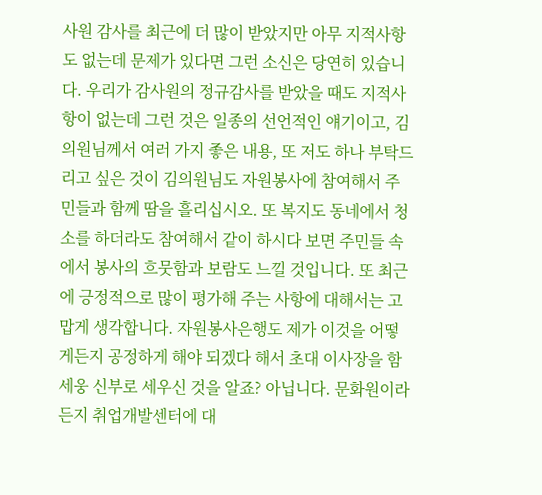사원 감사를 최근에 더 많이 받았지만 아무 지적사항도 없는데 문제가 있다면 그런 소신은 당연히 있습니다. 우리가 감사원의 정규감사를 받았을 때도 지적사항이 없는데 그런 것은 일종의 선언적인 얘기이고, 김의원님께서 여러 가지 좋은 내용, 또 저도 하나 부탁드리고 싶은 것이 김의원님도 자원봉사에 참여해서 주민들과 함께 땀을 흘리십시오. 또 복지도 동네에서 청소를 하더라도 참여해서 같이 하시다 보면 주민들 속에서 봉사의 흐뭇함과 보람도 느낄 것입니다. 또 최근에 긍정적으로 많이 평가해 주는 사항에 대해서는 고맙게 생각합니다. 자원봉사은행도 제가 이것을 어떻게든지 공정하게 해야 되겠다 해서 초대 이사장을 함세웅 신부로 세우신 것을 알죠? 아닙니다. 문화원이라든지 취업개발센터에 대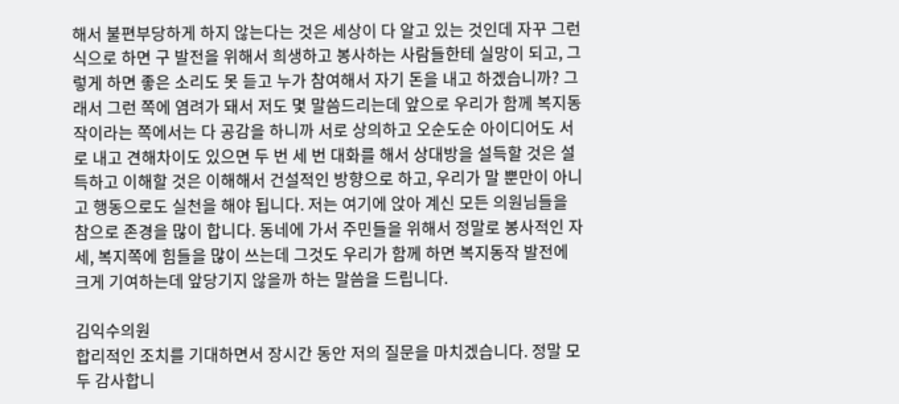해서 불편부당하게 하지 않는다는 것은 세상이 다 알고 있는 것인데 자꾸 그런 식으로 하면 구 발전을 위해서 희생하고 봉사하는 사람들한테 실망이 되고, 그렇게 하면 좋은 소리도 못 듣고 누가 참여해서 자기 돈을 내고 하겠습니까? 그래서 그런 쪽에 염려가 돼서 저도 몇 말씀드리는데 앞으로 우리가 함께 복지동작이라는 쪽에서는 다 공감을 하니까 서로 상의하고 오순도순 아이디어도 서로 내고 견해차이도 있으면 두 번 세 번 대화를 해서 상대방을 설득할 것은 설득하고 이해할 것은 이해해서 건설적인 방향으로 하고, 우리가 말 뿐만이 아니고 행동으로도 실천을 해야 됩니다. 저는 여기에 앉아 계신 모든 의원님들을 참으로 존경을 많이 합니다. 동네에 가서 주민들을 위해서 정말로 봉사적인 자세, 복지쪽에 힘들을 많이 쓰는데 그것도 우리가 함께 하면 복지동작 발전에 크게 기여하는데 앞당기지 않을까 하는 말씀을 드립니다.

김익수의원
합리적인 조치를 기대하면서 장시간 동안 저의 질문을 마치겠습니다. 정말 모두 감사합니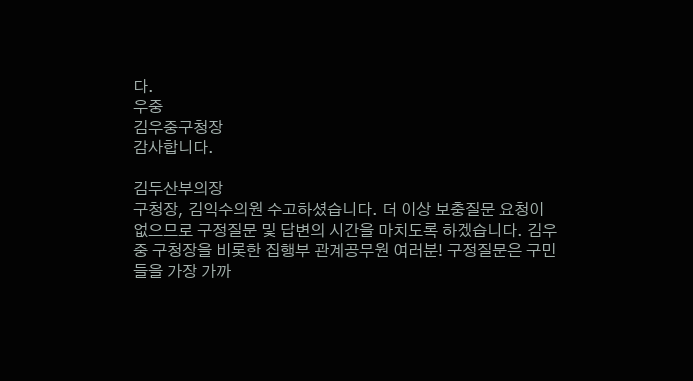다.
우중
김우중구청장
감사합니다.

김두산부의장
구청장, 김익수의원 수고하셨습니다. 더 이상 보충질문 요청이 없으므로 구정질문 및 답변의 시간을 마치도록 하겠습니다. 김우중 구청장을 비롯한 집행부 관계공무원 여러분! 구정질문은 구민들을 가장 가까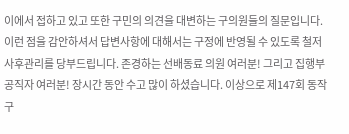이에서 접하고 있고 또한 구민의 의견을 대변하는 구의원들의 질문입니다. 이런 점을 감안하셔서 답변사항에 대해서는 구정에 반영될 수 있도록 철저 사후관리를 당부드립니다. 존경하는 선배동료 의원 여러분! 그리고 집행부 공직자 여러분! 장시간 동안 수고 많이 하셨습니다. 이상으로 제147회 동작구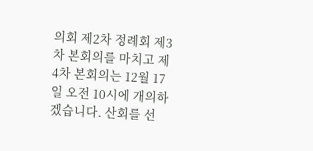의회 제2차 정례회 제3차 본회의를 마치고 제4차 본회의는 12월 17일 오전 10시에 개의하겠습니다. 산회를 선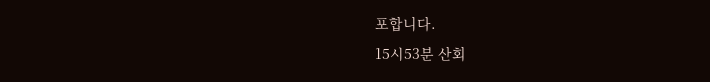포합니다.
15시53분 산회